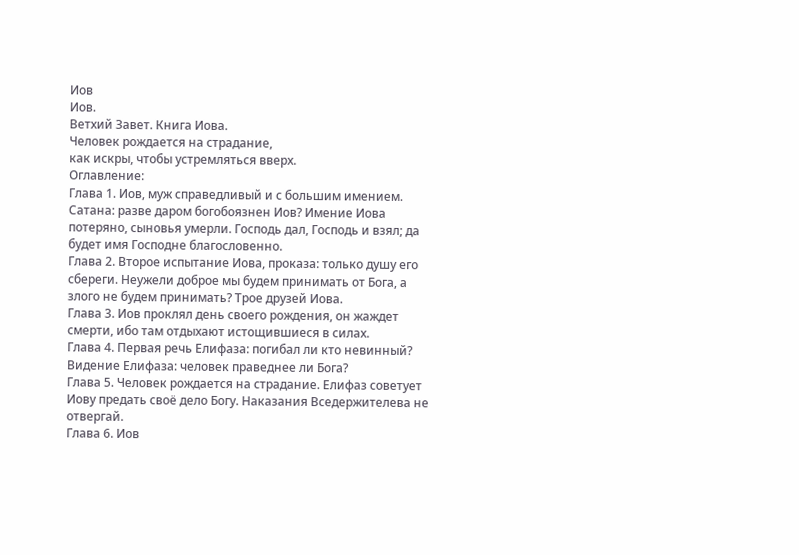Иов
Иов.
Ветхий Завет. Книга Иова.
Человек рождается на страдание,
как искры, чтобы устремляться вверх.
Оглавление:
Глава 1. Иов, муж справедливый и с большим имением. Сатана: разве даром богобоязнен Иов? Имение Иова потеряно, сыновья умерли. Господь дал, Господь и взял; да будет имя Господне благословенно.
Глава 2. Второе испытание Иова, проказа: только душу его сбереги. Неужели доброе мы будем принимать от Бога, а злого не будем принимать? Трое друзей Иова.
Глава 3. Иов проклял день своего рождения, он жаждет смерти, ибо там отдыхают истощившиеся в силах.
Глава 4. Первая речь Елифаза: погибал ли кто невинный? Видение Елифаза: человек праведнее ли Бога?
Глава 5. Человек рождается на страдание. Елифаз советует Иову предать своё дело Богу. Наказания Вседержителева не отвергай.
Глава 6. Иов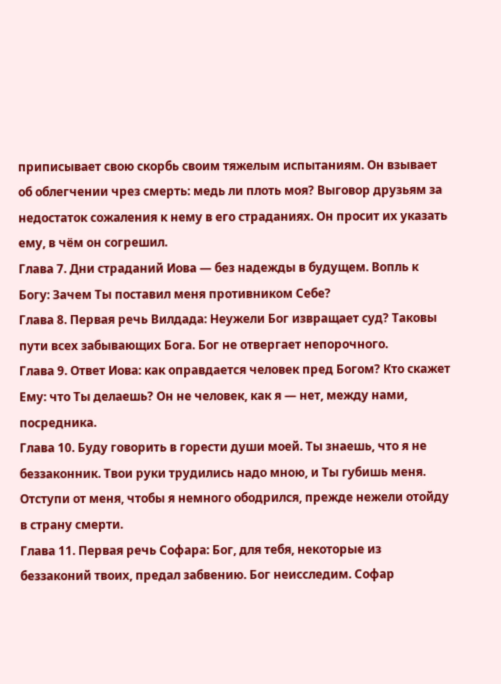приписывает свою скорбь своим тяжелым испытаниям. Он взывает об облегчении чрез смерть: медь ли плоть моя? Выговор друзьям за недостаток сожаления к нему в его страданиях. Он просит их указать ему, в чём он согрешил.
Глава 7. Дни страданий Иова — без надежды в будущем. Вопль к Богу: Зачем Ты поставил меня противником Себе?
Глава 8. Первая речь Вилдада: Неужели Бог извращает суд? Таковы пути всех забывающих Бога. Бог не отвергает непорочного.
Глава 9. Ответ Иова: как оправдается человек пред Богом? Кто скажет Ему: что Ты делаешь? Он не человек, как я — нет, между нами, посредника.
Глава 10. Буду говорить в горести души моей. Ты знаешь, что я не беззаконник. Твои руки трудились надо мною, и Ты губишь меня. Отступи от меня, чтобы я немного ободрился, прежде нежели отойду в страну смерти.
Глава 11. Первая речь Софара: Бог, для тебя, некоторые из беззаконий твоих, предал забвению. Бог неисследим. Софар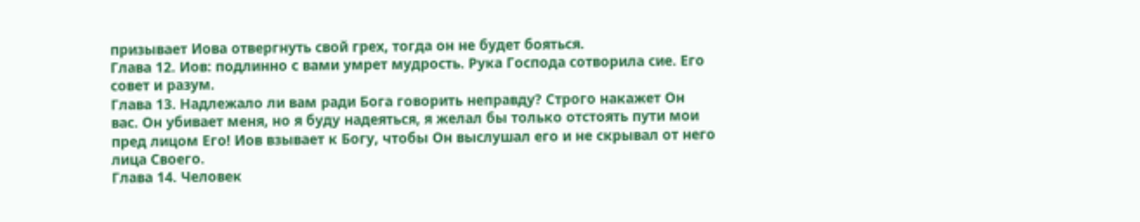призывает Иова отвергнуть свой грех, тогда он не будет бояться.
Глава 12. Иов: подлинно с вами умрет мудрость. Рука Господа сотворила сие. Его совет и разум.
Глава 13. Надлежало ли вам ради Бога говорить неправду? Строго накажет Он вас. Он убивает меня, но я буду надеяться, я желал бы только отстоять пути мои пред лицом Его! Иов взывает к Богу, чтобы Он выслушал его и не скрывал от него лица Своего.
Глава 14. Человек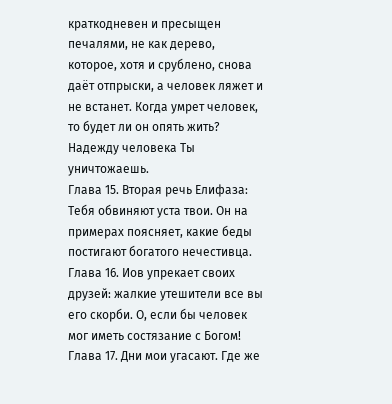краткодневен и пресыщен печалями, не как дерево, которое, хотя и срублено, снова даёт отпрыски, а человек ляжет и не встанет. Когда умрет человек, то будет ли он опять жить? Надежду человека Ты уничтожаешь.
Глава 15. Вторая речь Елифаза: Тебя обвиняют уста твои. Он на примерах поясняет, какие беды постигают богатого нечестивца.
Глава 16. Иов упрекает своих друзей: жалкие утешители все вы его скорби. О, если бы человек мог иметь состязание с Богом!
Глава 17. Дни мои угасают. Где же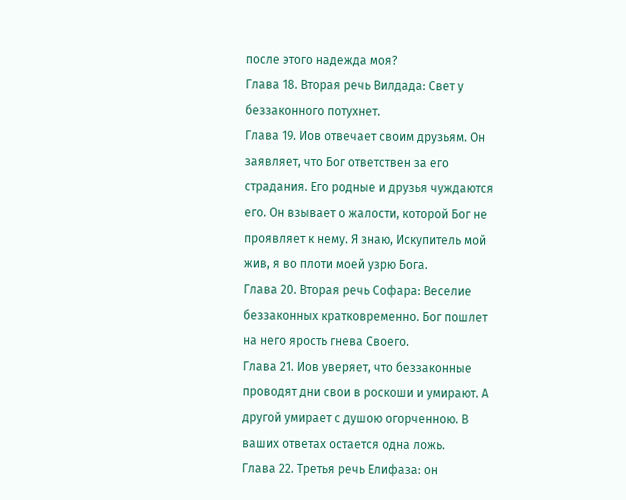после этого надежда моя?
Глава 18. Вторая речь Вилдада: Свет у беззаконного потухнет.
Глава 19. Иов отвечает своим друзьям. Он заявляет, что Бог ответствен за его страдания. Его родные и друзья чуждаются его. Он взывает о жалости, которой Бог не проявляет к нему. Я знаю, Искупитель мой жив, я во плоти моей узрю Бога.
Глава 20. Вторая речь Софара: Веселие беззаконных кратковременно. Бог пошлет на него ярость гнева Своего.
Глава 21. Иов уверяет, что беззаконные проводят дни свои в роскоши и умирают. А другой умирает с душою огорченною. В ваших ответах остается одна ложь.
Глава 22. Третья речь Елифаза: он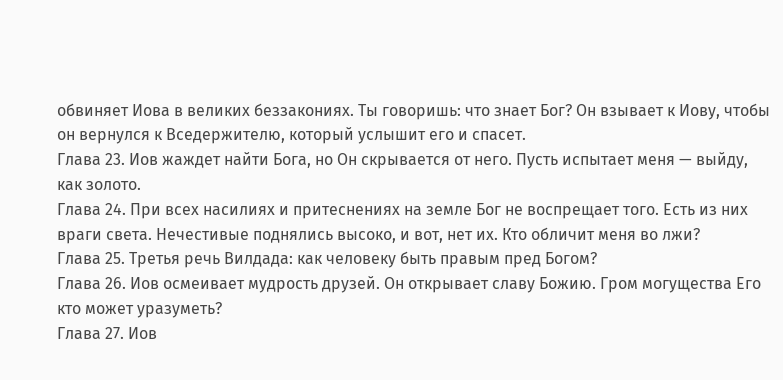обвиняет Иова в великих беззакониях. Ты говоришь: что знает Бог? Он взывает к Иову, чтобы он вернулся к Вседержителю, который услышит его и спасет.
Глава 23. Иов жаждет найти Бога, но Он скрывается от него. Пусть испытает меня — выйду, как золото.
Глава 24. При всех насилиях и притеснениях на земле Бог не воспрещает того. Есть из них враги света. Нечестивые поднялись высоко, и вот, нет их. Кто обличит меня во лжи?
Глава 25. Третья речь Вилдада: как человеку быть правым пред Богом?
Глава 26. Иов осмеивает мудрость друзей. Он открывает славу Божию. Гром могущества Его кто может уразуметь?
Глава 27. Иов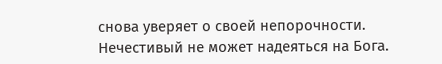снова уверяет о своей непорочности. Нечестивый не может надеяться на Бога.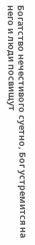Богатство нечестивого суетно, Бог устремится на него и люди посвищут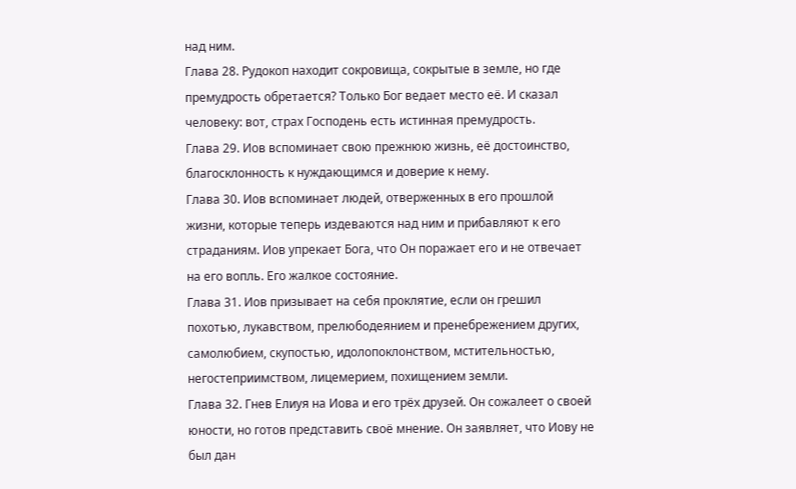над ним.
Глава 28. Рудокоп находит сокровища, сокрытые в земле, но где премудрость обретается? Только Бог ведает место её. И сказал человеку: вот, страх Господень есть истинная премудрость.
Глава 29. Иов вспоминает свою прежнюю жизнь, её достоинство, благосклонность к нуждающимся и доверие к нему.
Глава 30. Иов вспоминает людей, отверженных в его прошлой жизни, которые теперь издеваются над ним и прибавляют к его страданиям. Иов упрекает Бога, что Он поражает его и не отвечает на его вопль. Его жалкое состояние.
Глава 31. Иов призывает на себя проклятие, если он грешил похотью, лукавством, прелюбодеянием и пренебрежением других, самолюбием, скупостью, идолопоклонством, мстительностью, негостеприимством, лицемерием, похищением земли.
Глава 32. Гнев Елиуя на Иова и его трёх друзей. Он сожалеет о своей юности, но готов представить своё мнение. Он заявляет, что Иову не был дан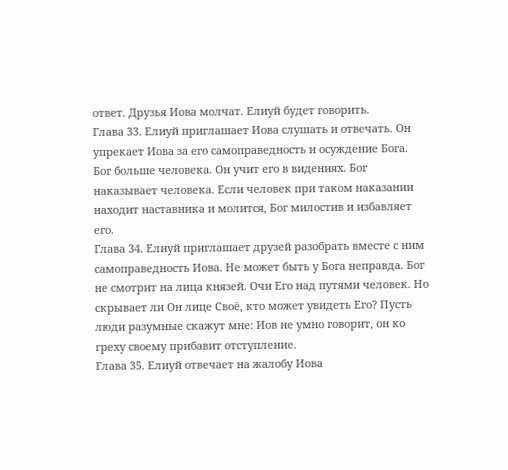ответ. Друзья Иова молчат. Елиуй будет говорить.
Глава 33. Елиуй приглашает Иова слушать и отвечать. Он упрекает Иова за его самоправедность и осуждение Бога. Бог больше человека. Он учит его в видениях. Бог наказывает человека. Если человек при таком наказании находит наставника и молится, Бог милостив и избавляет его.
Глава 34. Елиуй приглашает друзей разобрать вместе с ним самоправедность Иова. Не может быть у Бога неправда. Бог не смотрит на лица князей. Очи Его над путями человек. Но скрывает ли Он лице Своё, кто может увидеть Его? Пусть люди разумные скажут мне: Иов не умно говорит, он ко греху своему прибавит отступление.
Глава 35. Елиуй отвечает на жалобу Иова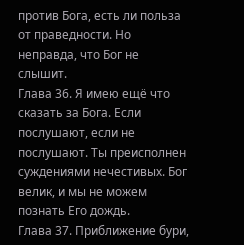против Бога, есть ли польза от праведности. Но неправда, что Бог не слышит.
Глава 36. Я имею ещё что сказать за Бога. Если послушают, если не послушают. Ты преисполнен суждениями нечестивых. Бог велик, и мы не можем познать Его дождь.
Глава 37. Приближение бури,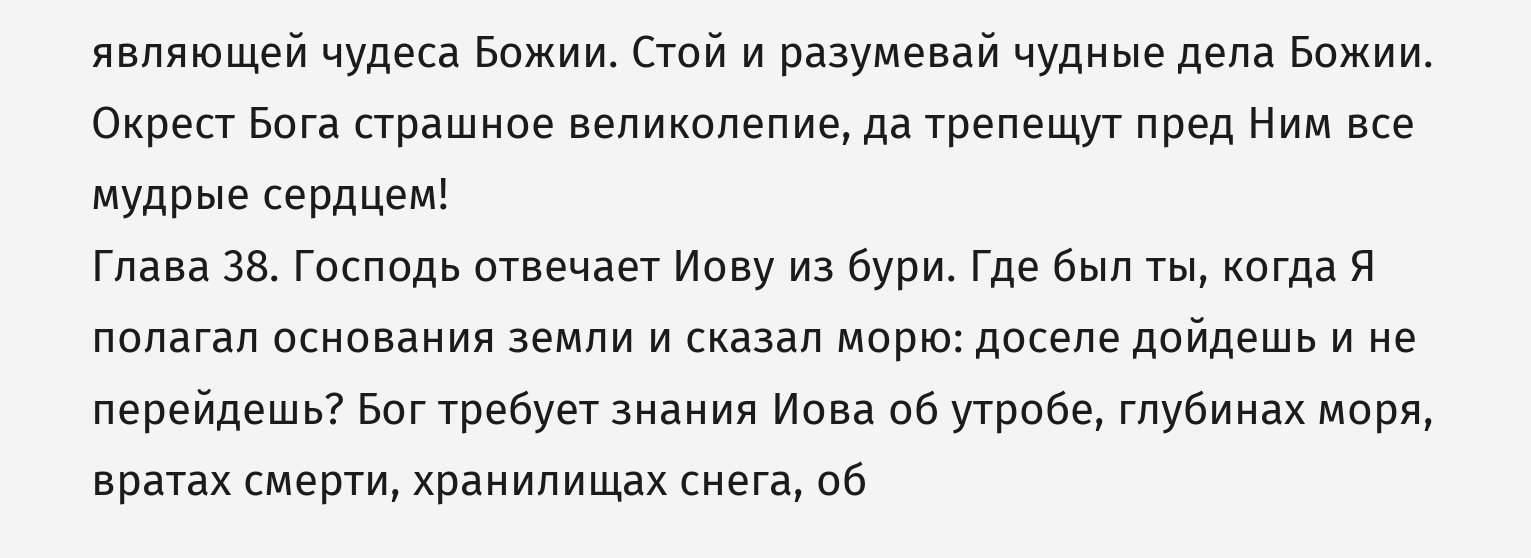являющей чудеса Божии. Стой и разумевай чудные дела Божии. Окрест Бога страшное великолепие, да трепещут пред Ним все мудрые сердцем!
Глава 38. Господь отвечает Иову из бури. Где был ты, когда Я полагал основания земли и сказал морю: доселе дойдешь и не перейдешь? Бог требует знания Иова об утробе, глубинах моря, вратах смерти, хранилищах снега, об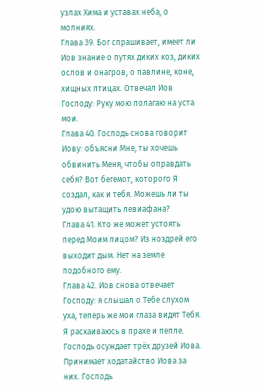узлах Хима и уставах неба, о молниях.
Глава 39. Бог спрашивает, имеет ли Иов знание о путях диких коз, диких ослов и онагров, о павлине, коне, хищных птицах. Отвечал Иов Господу: Руку мою полагаю на уста мои.
Глава 40. Господь снова говорит Иову: объясни Мне, ты хочешь обвинить Меня, чтобы оправдать себя? Вот бегемот, которого Я создал, как и тебя. Можешь ли ты удою вытащить левиафана?
Глава 41. Кто же может устоять перед Моим лицом? Из ноздрей его выходит дым. Нет на земле подобного ему.
Глава 42. Иов снова отвечает Господу: я слышал о Тебе слухом уха, теперь же мои глаза видят Тебя. Я раскаиваюсь в прахе и пепле. Господь осуждает трёх друзей Иова. Принимает ходатайство Иова за них. Господь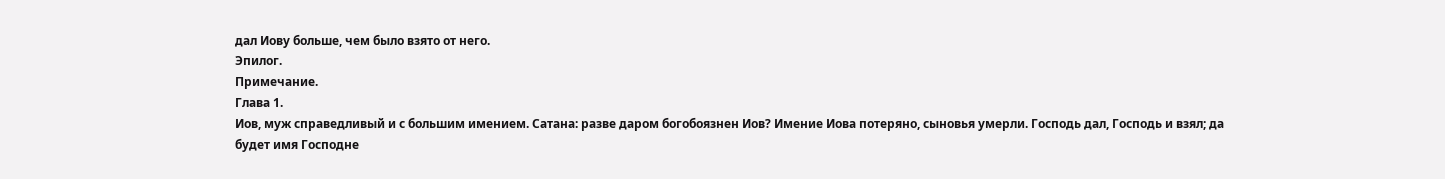дал Иову больше, чем было взято от него.
Эпилог.
Примечание.
Глава 1.
Иов, муж справедливый и с большим имением. Сатана: разве даром богобоязнен Иов? Имение Иова потеряно, сыновья умерли. Господь дал, Господь и взял; да будет имя Господне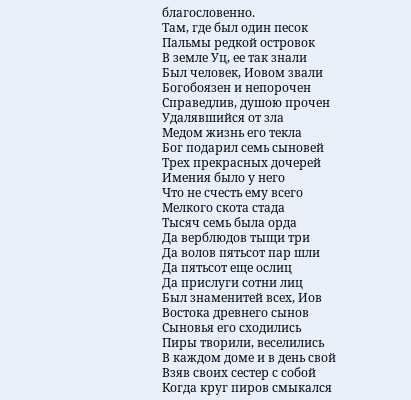благословенно.
Там, где был один песок
Пальмы редкой островок
В земле Уц, ее так знали
Был человек, Иовом звали
Богобоязен и непорочен
Справедлив, душою прочен
Удалявшийся от зла
Медом жизнь его текла
Бог подарил семь сыновей
Трех прекрасных дочерей
Имения было у него
Что не счесть ему всего
Мелкого скота стада
Тысяч семь была орда
Да верблюдов тыщи три
Да волов пятьсот пар шли
Да пятьсот еще ослиц
Да прислуги сотни лиц
Был знаменитей всех, Иов
Востока древнего сынов
Сыновья его сходились
Пиры творили, веселились
В каждом доме и в день свой
Взяв своих сестер с собой
Когда круг пиров смыкался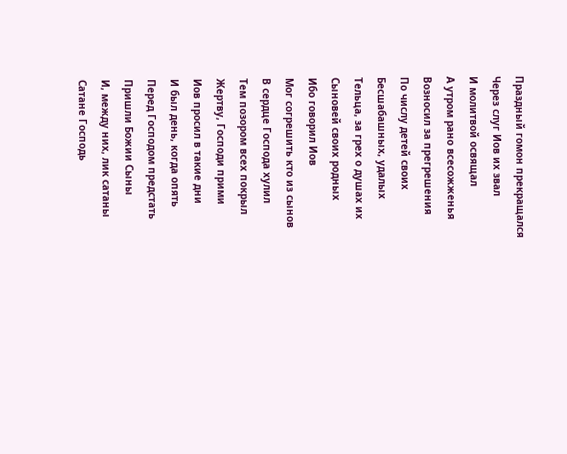Праздный гомон прекращался
Через слуг Иов их звал
И молитвой освящал
А утром рано всесожженья
Возносил за прегрешения
По числу детей своих
Бесшабашных, удалых
Тельца, за грех о душах их
Сыновей своих родных
Ибо говорил Иов
Мог согрешить кто из сынов
В сердце Господа хулил
Тем позором всех покрыл
Жертву, Господи прими
Иов просил в такие дни
И был день, когда опять
Перед Господом предстать
Пришли Божии Сыны
И, между них, лик сатаны
Сатане Господь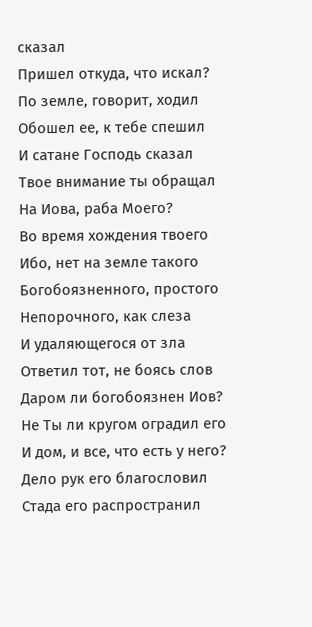сказал
Пришел откуда, что искал?
По земле, говорит, ходил
Обошел ее, к тебе спешил
И сатане Господь сказал
Твое внимание ты обращал
На Иова, раба Моего?
Во время хождения твоего
Ибо, нет на земле такого
Богобоязненного, простого
Непорочного, как слеза
И удаляющегося от зла
Ответил тот, не боясь слов
Даром ли богобоязнен Иов?
Не Ты ли кругом оградил его
И дом, и все, что есть у него?
Дело рук его благословил
Стада его распространил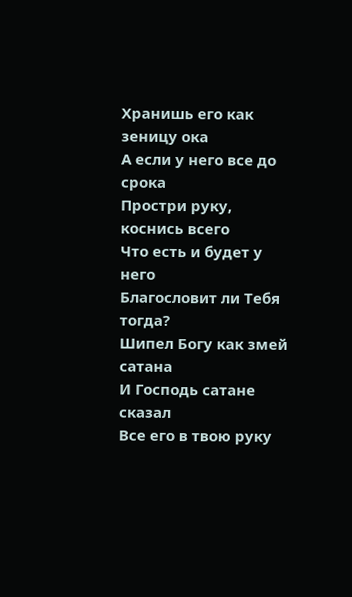Хранишь его как зеницу ока
А если у него все до срока
Простри руку, коснись всего
Что есть и будет у него
Благословит ли Тебя тогда?
Шипел Богу как змей сатана
И Господь сатане сказал
Все его в твою руку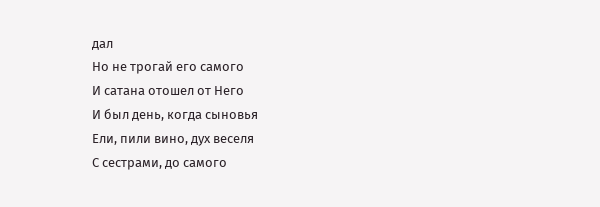дал
Но не трогай его самого
И сатана отошел от Него
И был день, когда сыновья
Ели, пили вино, дух веселя
С сестрами, до самого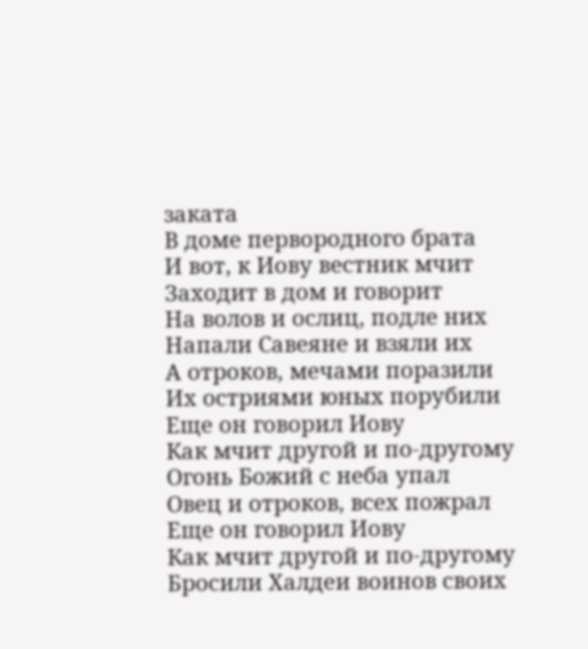заката
В доме первородного брата
И вот, к Иову вестник мчит
Заходит в дом и говорит
На волов и ослиц, подле них
Напали Савеяне и взяли их
А отроков, мечами поразили
Их остриями юных порубили
Еще он говорил Иову
Как мчит другой и по-другому
Огонь Божий с неба упал
Овец и отроков, всех пожрал
Еще он говорил Иову
Как мчит другой и по-другому
Бросили Халдеи воинов своих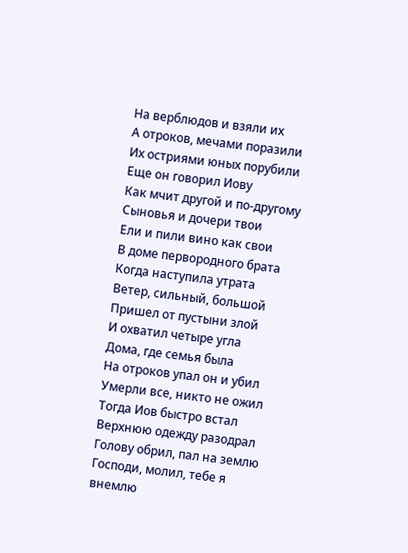На верблюдов и взяли их
А отроков, мечами поразили
Их остриями юных порубили
Еще он говорил Иову
Как мчит другой и по-другому
Сыновья и дочери твои
Ели и пили вино как свои
В доме первородного брата
Когда наступила утрата
Ветер, сильный, большой
Пришел от пустыни злой
И охватил четыре угла
Дома, где семья была
На отроков упал он и убил
Умерли все, никто не ожил
Тогда Иов быстро встал
Верхнюю одежду разодрал
Голову обрил, пал на землю
Господи, молил, тебе я внемлю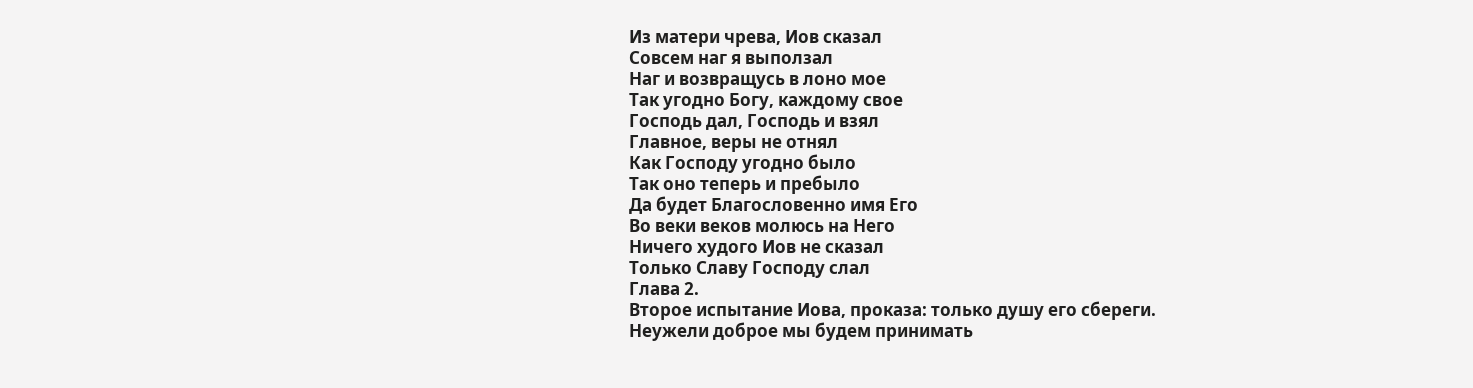Из матери чрева, Иов сказал
Совсем наг я выползал
Наг и возвращусь в лоно мое
Так угодно Богу, каждому свое
Господь дал, Господь и взял
Главное, веры не отнял
Как Господу угодно было
Так оно теперь и пребыло
Да будет Благословенно имя Его
Во веки веков молюсь на Него
Ничего худого Иов не сказал
Только Славу Господу слал
Глава 2.
Второе испытание Иова, проказа: только душу его сбереги. Неужели доброе мы будем принимать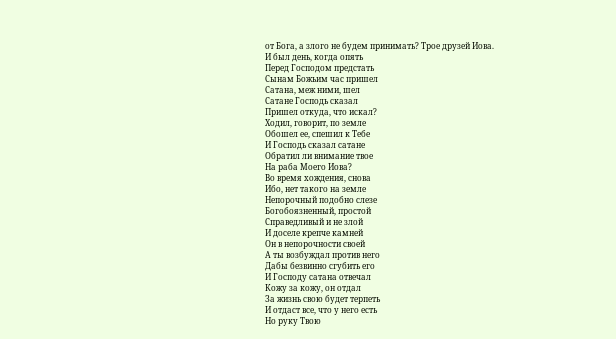от Бога, а злого не будем принимать? Трое друзей Иова.
И был день, когда опять
Перед Господом предстать
Сынам Божьим час пришел
Сатана, меж ними, шел
Сатане Господь сказал
Пришел откуда, что искал?
Ходил, говорит, по земле
Обошел ее, спешил к Тебе
И Господь сказал сатане
Обратил ли внимание твое
На раба Моего Иова?
Во время хождения, снова
Ибо, нет такого на земле
Непорочный подобно слезе
Богобоязненный, простой
Справедливый и не злой
И доселе крепче камней
Он в непорочности своей
А ты возбуждал против него
Дабы безвинно сгубить его
И Господу сатана отвечал
Кожу за кожу, он отдал
За жизнь свою будет терпеть
И отдаст все, что у него есть
Но руку Твою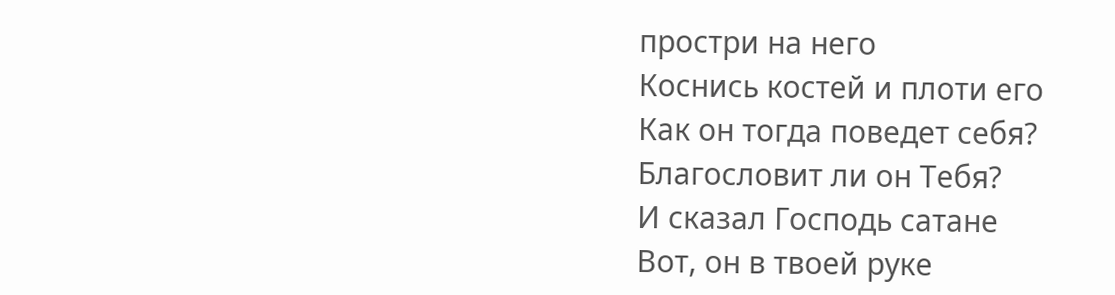простри на него
Коснись костей и плоти его
Как он тогда поведет себя?
Благословит ли он Тебя?
И сказал Господь сатане
Вот, он в твоей руке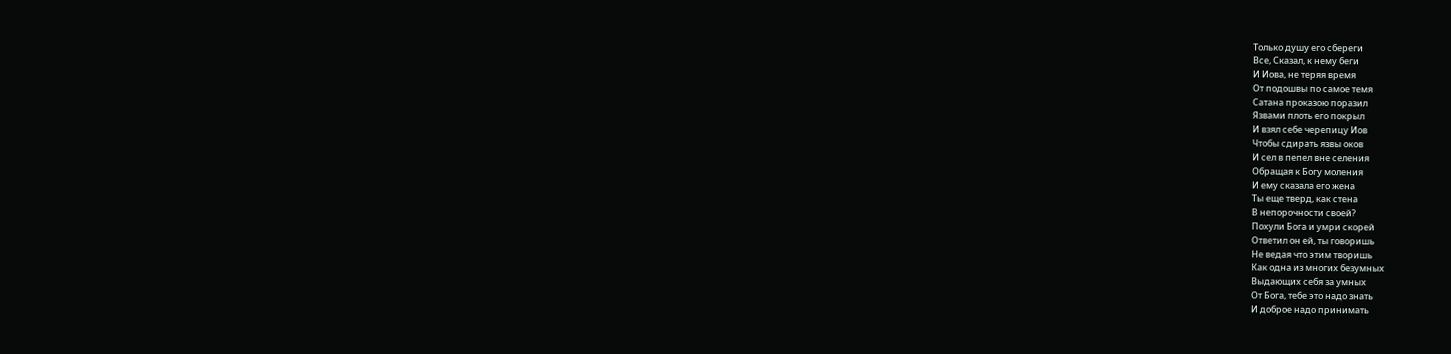Только душу его сбереги
Все, Сказал, к нему беги
И Иова, не теряя время
От подошвы по самое темя
Сатана проказою поразил
Язвами плоть его покрыл
И взял себе черепицу Иов
Чтобы сдирать язвы оков
И сел в пепел вне селения
Обращая к Богу моления
И ему сказала его жена
Ты еще тверд, как стена
В непорочности своей?
Похули Бога и умри скорей
Ответил он ей, ты говоришь
Не ведая что этим творишь
Как одна из многих безумных
Выдающих себя за умных
От Бога, тебе это надо знать
И доброе надо принимать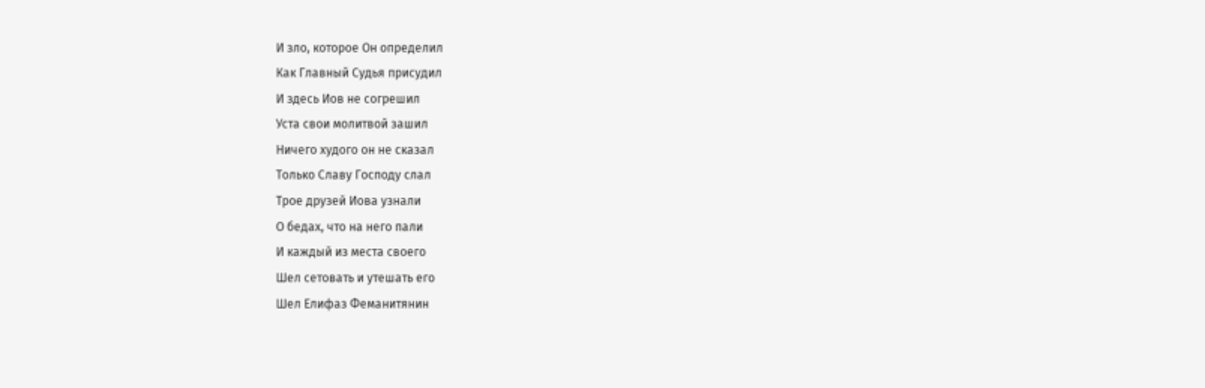И зло, которое Он определил
Как Главный Судья присудил
И здесь Иов не согрешил
Уста свои молитвой зашил
Ничего худого он не сказал
Только Славу Господу слал
Трое друзей Иова узнали
О бедах, что на него пали
И каждый из места своего
Шел сетовать и утешать его
Шел Елифаз Феманитянин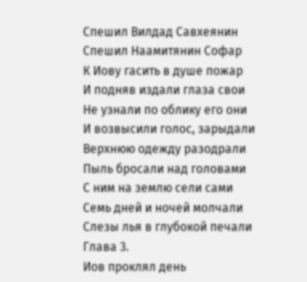Спешил Вилдад Савхеянин
Спешил Наамитянин Софар
К Иову гасить в душе пожар
И подняв издали глаза свои
Не узнали по облику его они
И возвысили голос, зарыдали
Верхнюю одежду разодрали
Пыль бросали над головами
С ним на землю сели сами
Семь дней и ночей молчали
Слезы лья в глубокой печали
Глава 3.
Иов проклял день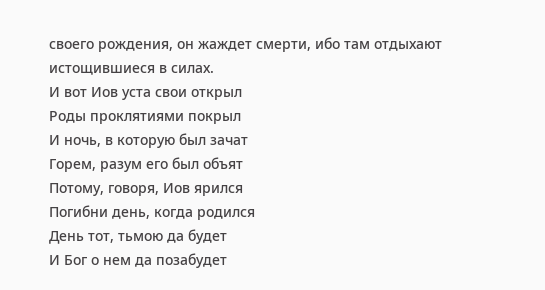своего рождения, он жаждет смерти, ибо там отдыхают истощившиеся в силах.
И вот Иов уста свои открыл
Роды проклятиями покрыл
И ночь, в которую был зачат
Горем, разум его был объят
Потому, говоря, Иов ярился
Погибни день, когда родился
День тот, тьмою да будет
И Бог о нем да позабудет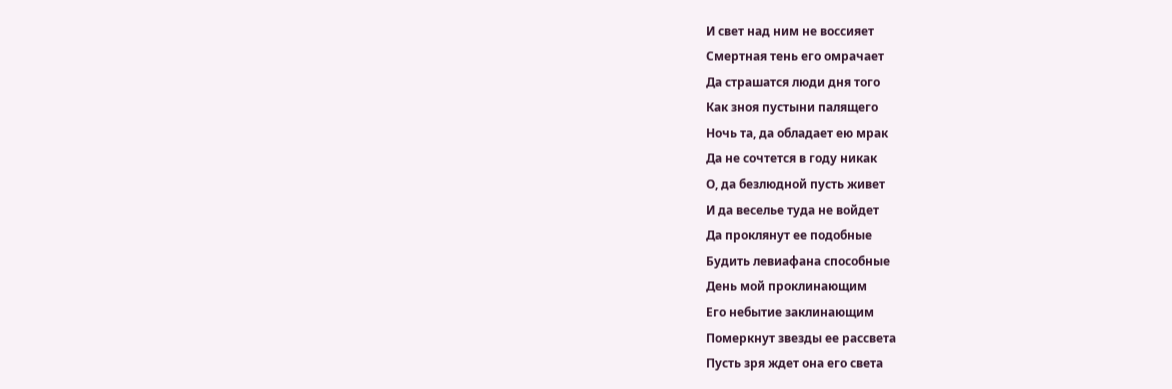И свет над ним не воссияет
Смертная тень его омрачает
Да страшатся люди дня того
Как зноя пустыни палящего
Ночь та, да обладает ею мрак
Да не сочтется в году никак
О, да безлюдной пусть живет
И да веселье туда не войдет
Да проклянут ее подобные
Будить левиафана способные
День мой проклинающим
Его небытие заклинающим
Померкнут звезды ее рассвета
Пусть зря ждет она его света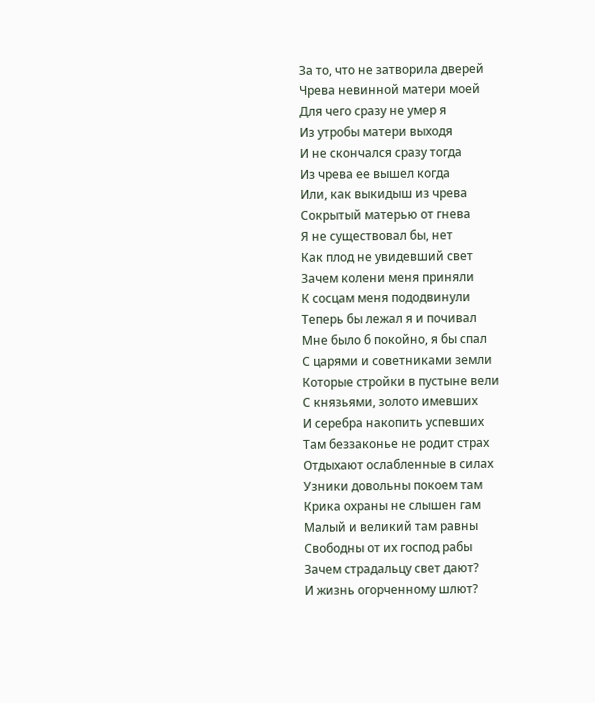За то, что не затворила дверей
Чрева невинной матери моей
Для чего сразу не умер я
Из утробы матери выходя
И не скончался сразу тогда
Из чрева ее вышел когда
Или, как выкидыш из чрева
Сокрытый матерью от гнева
Я не существовал бы, нет
Как плод не увидевший свет
Зачем колени меня приняли
К сосцам меня пододвинули
Теперь бы лежал я и почивал
Мне было б покойно, я бы спал
С царями и советниками земли
Которые стройки в пустыне вели
С князьями, золото имевших
И серебра накопить успевших
Там беззаконье не родит страх
Отдыхают ослабленные в силах
Узники довольны покоем там
Крика охраны не слышен гам
Малый и великий там равны
Свободны от их господ рабы
Зачем страдальцу свет дают?
И жизнь огорченному шлют?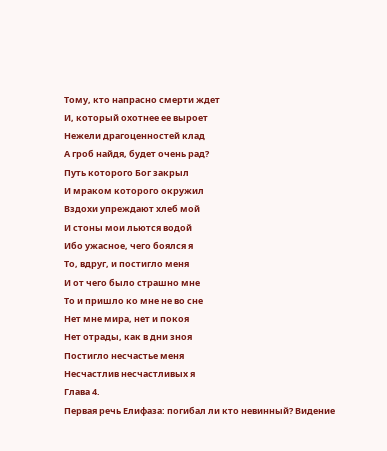Тому, кто напрасно смерти ждет
И, который охотнее ее выроет
Нежели драгоценностей клад
А гроб найдя, будет очень рад?
Путь которого Бог закрыл
И мраком которого окружил
Вздохи упреждают хлеб мой
И стоны мои льются водой
Ибо ужасное, чего боялся я
То, вдруг, и постигло меня
И от чего было страшно мне
То и пришло ко мне не во сне
Нет мне мира, нет и покоя
Нет отрады, как в дни зноя
Постигло несчастье меня
Несчастлив несчастливых я
Глава 4.
Первая речь Елифаза: погибал ли кто невинный? Видение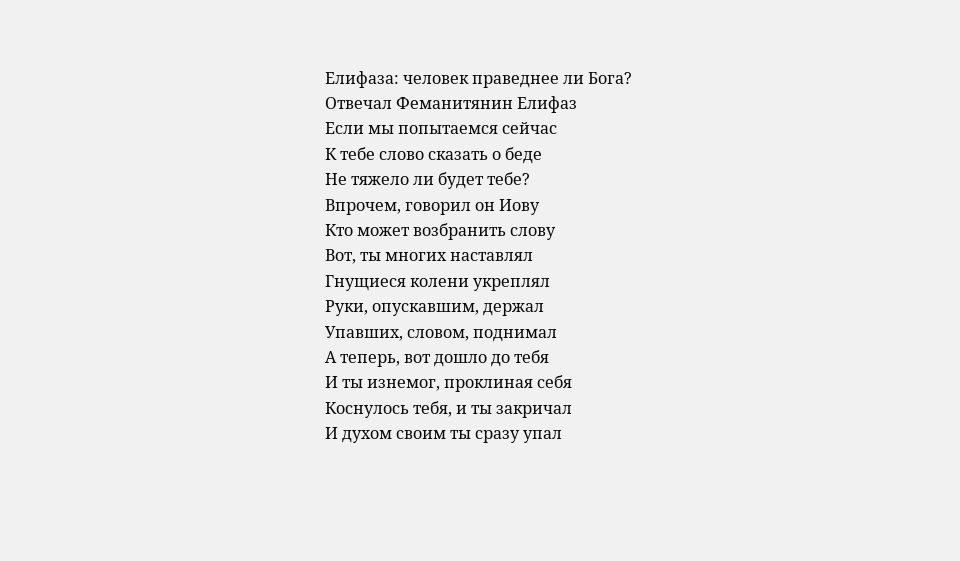Елифаза: человек праведнее ли Бога?
Отвечал Феманитянин Елифаз
Если мы попытаемся сейчас
К тебе слово сказать о беде
Не тяжело ли будет тебе?
Впрочем, говорил он Иову
Кто может возбранить слову
Вот, ты многих наставлял
Гнущиеся колени укреплял
Руки, опускавшим, держал
Упавших, словом, поднимал
А теперь, вот дошло до тебя
И ты изнемог, проклиная себя
Коснулось тебя, и ты закричал
И духом своим ты сразу упал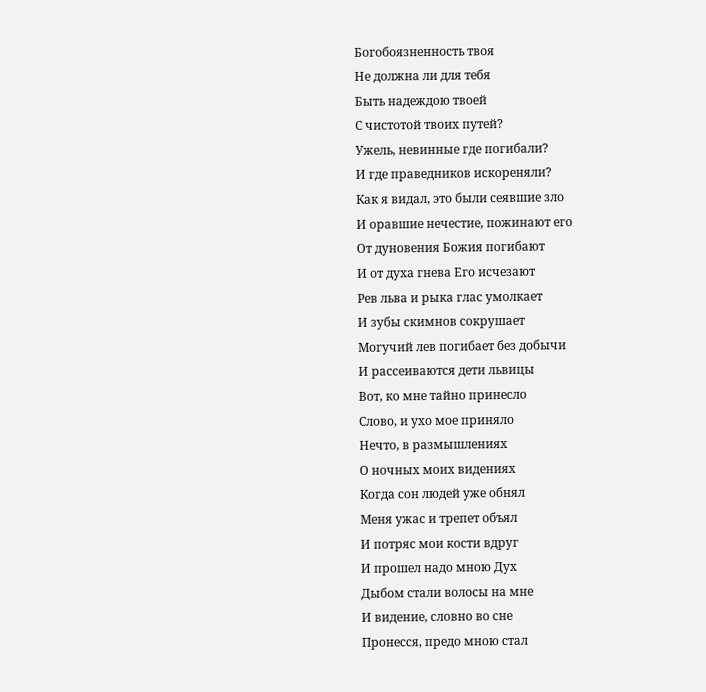Богобоязненность твоя
Не должна ли для тебя
Быть надеждою твоей
С чистотой твоих путей?
Ужель, невинные где погибали?
И где праведников искореняли?
Как я видал, это были сеявшие зло
И оравшие нечестие, пожинают его
От дуновения Божия погибают
И от духа гнева Его исчезают
Рев льва и рыка глас умолкает
И зубы скимнов сокрушает
Могучий лев погибает без добычи
И рассеиваются дети львицы
Вот, ко мне тайно принесло
Слово, и ухо мое приняло
Нечто, в размышлениях
О ночных моих видениях
Когда сон людей уже обнял
Меня ужас и трепет объял
И потряс мои кости вдруг
И прошел надо мною Дух
Дыбом стали волосы на мне
И видение, словно во сне
Пронесся, предо мною стал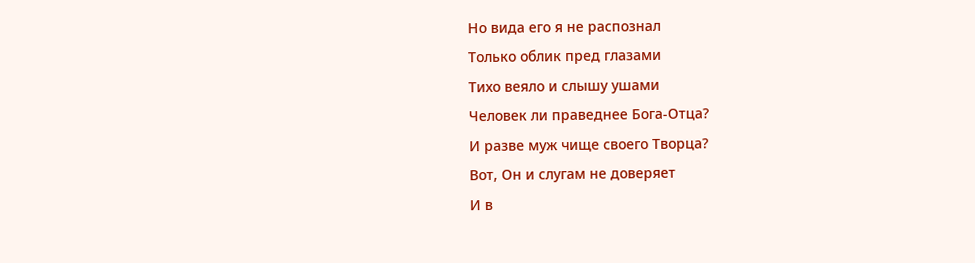Но вида его я не распознал
Только облик пред глазами
Тихо веяло и слышу ушами
Человек ли праведнее Бога-Отца?
И разве муж чище своего Творца?
Вот, Он и слугам не доверяет
И в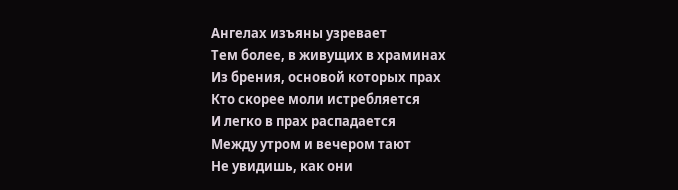Ангелах изъяны узревает
Тем более, в живущих в храминах
Из брения, основой которых прах
Кто скорее моли истребляется
И легко в прах распадается
Между утром и вечером тают
Не увидишь, как они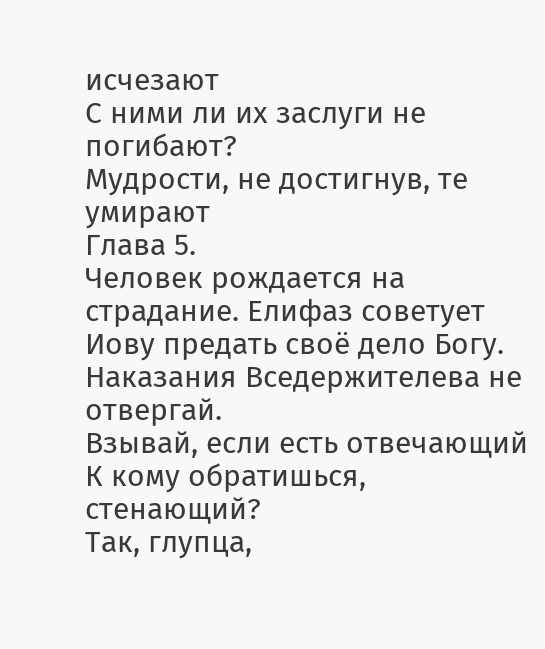исчезают
С ними ли их заслуги не погибают?
Мудрости, не достигнув, те умирают
Глава 5.
Человек рождается на страдание. Елифаз советует Иову предать своё дело Богу. Наказания Вседержителева не отвергай.
Взывай, если есть отвечающий
К кому обратишься, стенающий?
Так, глупца,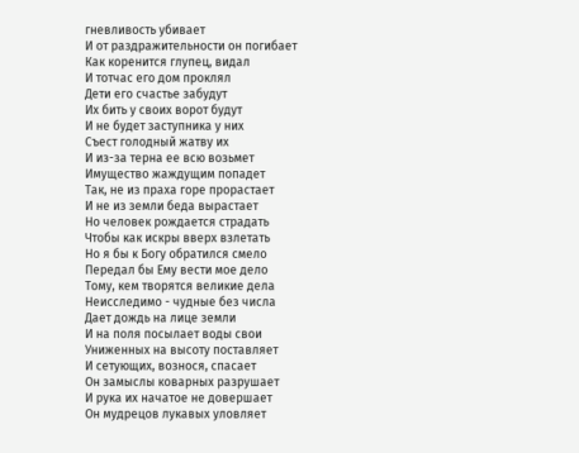гневливость убивает
И от раздражительности он погибает
Как коренится глупец, видал
И тотчас его дом проклял
Дети его счастье забудут
Их бить у своих ворот будут
И не будет заступника у них
Съест голодный жатву их
И из-за терна ее всю возьмет
Имущество жаждущим попадет
Так, не из праха горе прорастает
И не из земли беда вырастает
Но человек рождается страдать
Чтобы как искры вверх взлетать
Но я бы к Богу обратился смело
Передал бы Ему вести мое дело
Тому, кем творятся великие дела
Неисследимо - чудные без числа
Дает дождь на лице земли
И на поля посылает воды свои
Униженных на высоту поставляет
И сетующих, вознося, спасает
Он замыслы коварных разрушает
И рука их начатое не довершает
Он мудрецов лукавых уловляет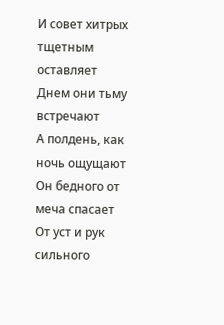И совет хитрых тщетным оставляет
Днем они тьму встречают
А полдень, как ночь ощущают
Он бедного от меча спасает
От уст и рук сильного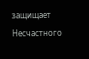защищает
Несчастного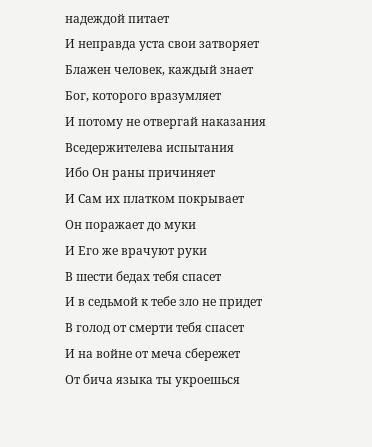надеждой питает
И неправда уста свои затворяет
Блажен человек, каждый знает
Бог, которого вразумляет
И потому не отвергай наказания
Вседержителева испытания
Ибо Он раны причиняет
И Сам их платком покрывает
Он поражает до муки
И Его же врачуют руки
В шести бедах тебя спасет
И в седьмой к тебе зло не придет
В голод от смерти тебя спасет
И на войне от меча сбережет
От бича языка ты укроешься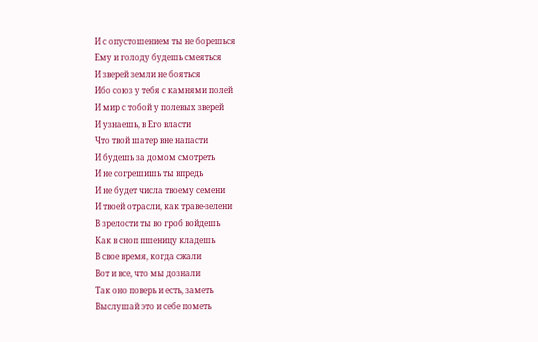И с опустошением ты не борешься
Ему и голоду будешь смеяться
И зверей земли не бояться
Ибо союз у тебя с камнями полей
И мир с тобой у полевых зверей
И узнаешь, в Его власти
Что твой шатер вне напасти
И будешь за домом смотреть
И не согрешишь ты впредь
И не будет числа твоему семени
И твоей отрасли, как траве-зелени
В зрелости ты во гроб войдешь
Как в сноп пшеницу кладешь
В свое время, когда сжали
Вот и все, что мы дознали
Так оно поверь и есть, заметь
Выслушай это и себе пометь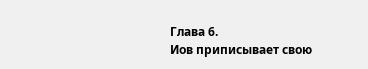Глава 6.
Иов приписывает свою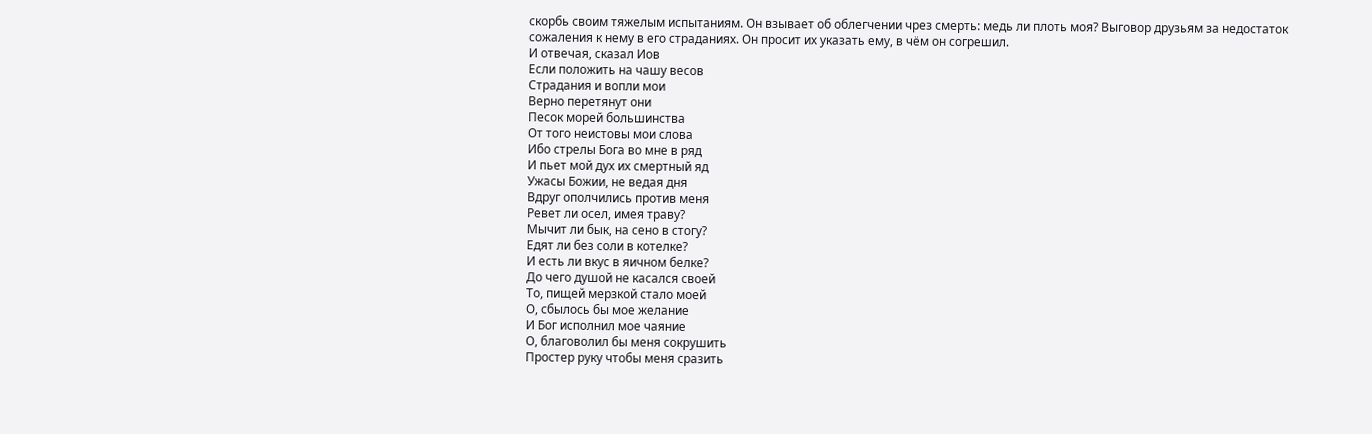скорбь своим тяжелым испытаниям. Он взывает об облегчении чрез смерть: медь ли плоть моя? Выговор друзьям за недостаток сожаления к нему в его страданиях. Он просит их указать ему, в чём он согрешил.
И отвечая, сказал Иов
Если положить на чашу весов
Страдания и вопли мои
Верно перетянут они
Песок морей большинства
От того неистовы мои слова
Ибо стрелы Бога во мне в ряд
И пьет мой дух их смертный яд
Ужасы Божии, не ведая дня
Вдруг ополчились против меня
Ревет ли осел, имея траву?
Мычит ли бык, на сено в стогу?
Едят ли без соли в котелке?
И есть ли вкус в яичном белке?
До чего душой не касался своей
То, пищей мерзкой стало моей
О, сбылось бы мое желание
И Бог исполнил мое чаяние
О, благоволил бы меня сокрушить
Простер руку чтобы меня сразить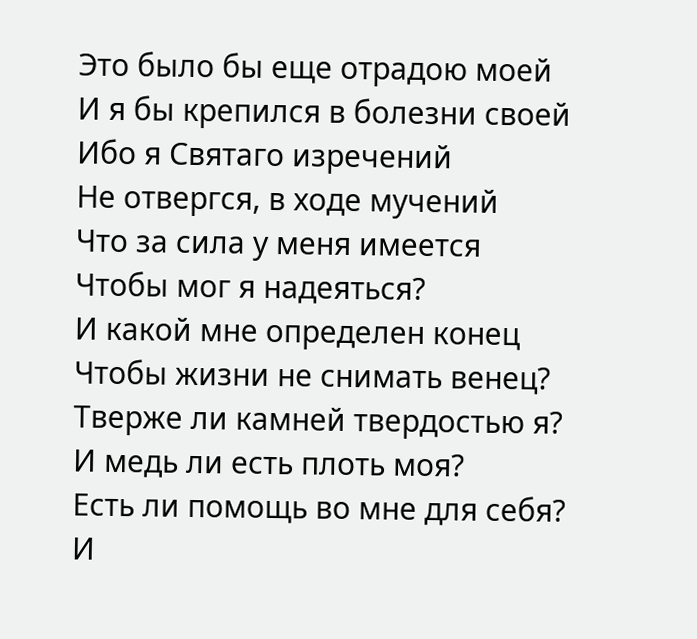Это было бы еще отрадою моей
И я бы крепился в болезни своей
Ибо я Святаго изречений
Не отвергся, в ходе мучений
Что за сила у меня имеется
Чтобы мог я надеяться?
И какой мне определен конец
Чтобы жизни не снимать венец?
Тверже ли камней твердостью я?
И медь ли есть плоть моя?
Есть ли помощь во мне для себя?
И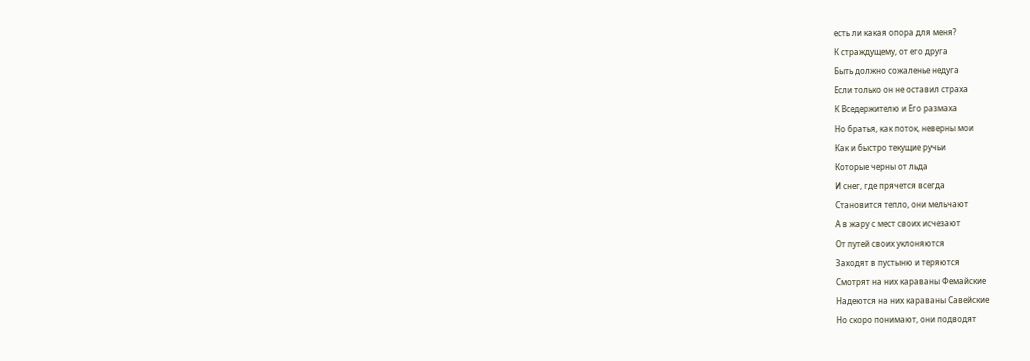есть ли какая опора для меня?
К страждущему, от его друга
Быть должно сожаленье недуга
Если только он не оставил страха
К Вседержителю и Его размаха
Но братья, как поток, неверны мои
Как и быстро текущие ручьи
Которые черны от льда
И снег, где прячется всегда
Становится тепло, они мельчают
А в жару с мест своих исчезают
От путей своих уклоняются
Заходят в пустыню и теряются
Смотрят на них караваны Фемайские
Надеются на них караваны Савейские
Но скоро понимают, они подводят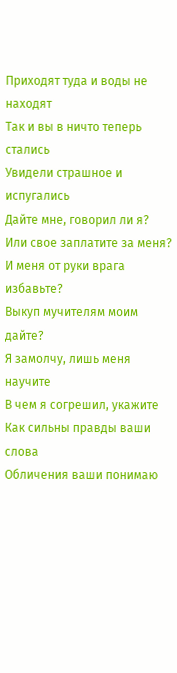Приходят туда и воды не находят
Так и вы в ничто теперь стались
Увидели страшное и испугались
Дайте мне, говорил ли я?
Или свое заплатите за меня?
И меня от руки врага избавьте?
Выкуп мучителям моим дайте?
Я замолчу, лишь меня научите
В чем я согрешил, укажите
Как сильны правды ваши слова
Обличения ваши понимаю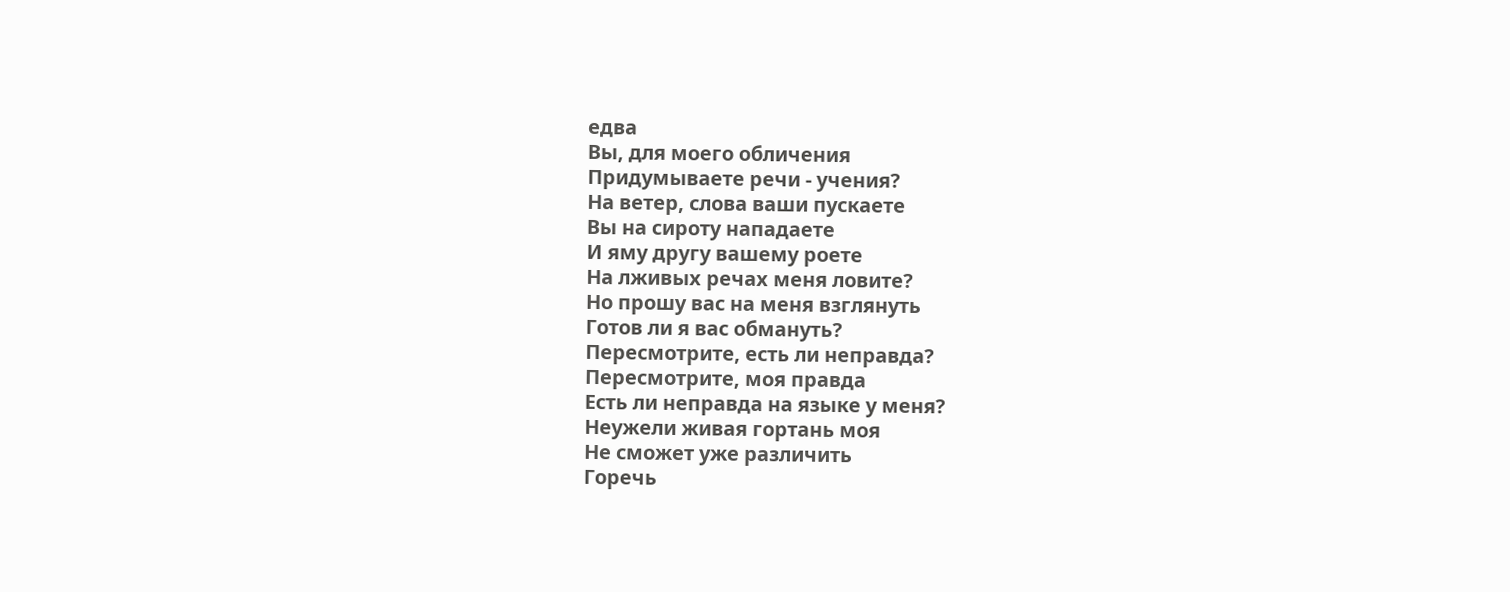едва
Вы, для моего обличения
Придумываете речи - учения?
На ветер, слова ваши пускаете
Вы на сироту нападаете
И яму другу вашему роете
На лживых речах меня ловите?
Но прошу вас на меня взглянуть
Готов ли я вас обмануть?
Пересмотрите, есть ли неправда?
Пересмотрите, моя правда
Есть ли неправда на языке у меня?
Неужели живая гортань моя
Не сможет уже различить
Горечь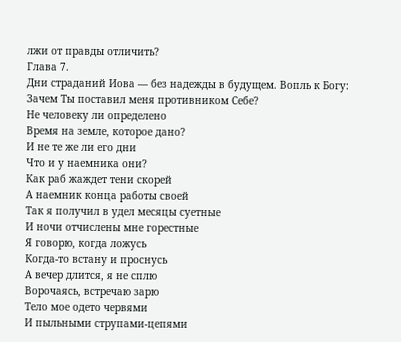лжи от правды отличить?
Глава 7.
Дни страданий Иова — без надежды в будущем. Вопль к Богу: Зачем Ты поставил меня противником Себе?
Не человеку ли определено
Время на земле, которое дано?
И не те же ли его дни
Что и у наемника они?
Как раб жаждет тени скорей
А наемник конца работы своей
Так я получил в удел месяцы суетные
И ночи отчислены мне горестные
Я говорю, когда ложусь
Когда-то встану и проснусь
А вечер длится, я не сплю
Ворочаясь, встречаю зарю
Тело мое одето червями
И пыльными струпами-цепями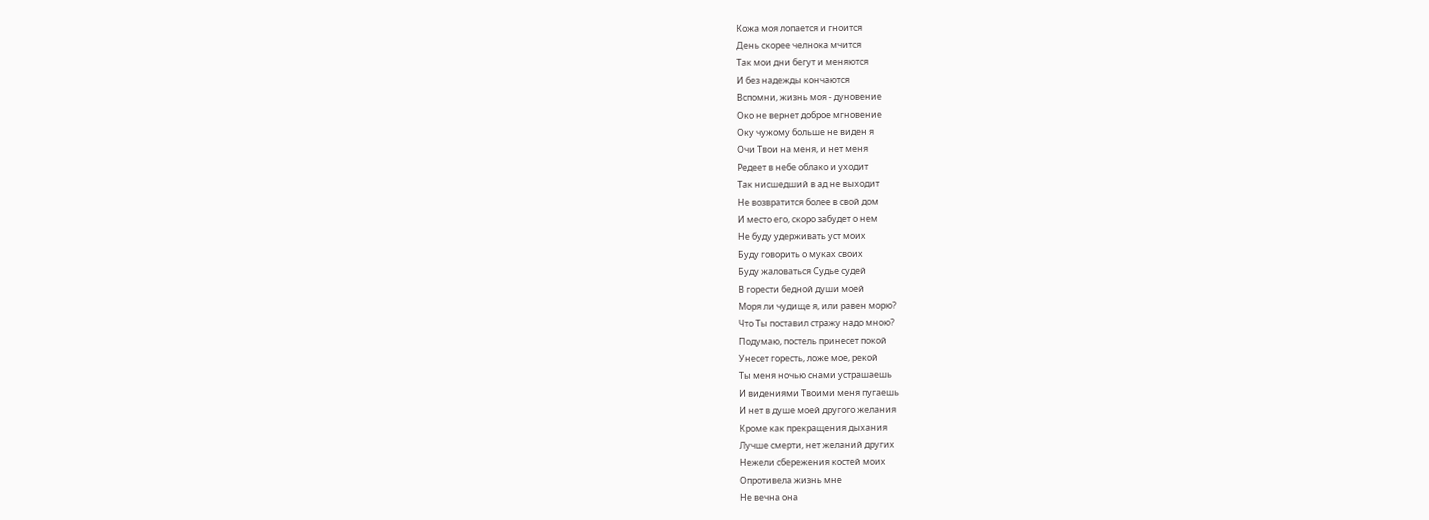Кожа моя лопается и гноится
День скорее челнока мчится
Так мои дни бегут и меняются
И без надежды кончаются
Вспомни, жизнь моя - дуновение
Око не вернет доброе мгновение
Оку чужому больше не виден я
Очи Твои на меня, и нет меня
Редеет в небе облако и уходит
Так нисшедший в ад не выходит
Не возвратится более в свой дом
И место его, скоро забудет о нем
Не буду удерживать уст моих
Буду говорить о муках своих
Буду жаловаться Судье судей
В горести бедной души моей
Моря ли чудище я, или равен морю?
Что Ты поставил стражу надо мною?
Подумаю, постель принесет покой
Унесет горесть, ложе мое, рекой
Ты меня ночью снами устрашаешь
И видениями Твоими меня пугаешь
И нет в душе моей другого желания
Кроме как прекращения дыхания
Лучше смерти, нет желаний других
Нежели сбережения костей моих
Опротивела жизнь мне
Не вечна она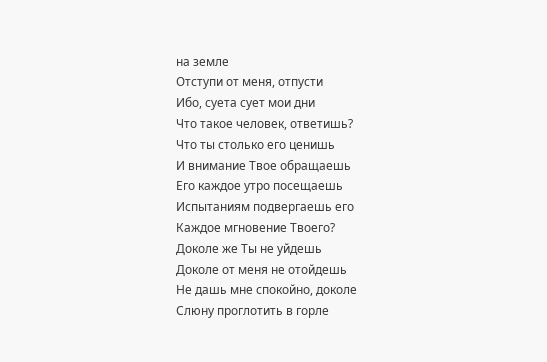на земле
Отступи от меня, отпусти
Ибо, суета сует мои дни
Что такое человек, ответишь?
Что ты столько его ценишь
И внимание Твое обращаешь
Его каждое утро посещаешь
Испытаниям подвергаешь его
Каждое мгновение Твоего?
Доколе же Ты не уйдешь
Доколе от меня не отойдешь
Не дашь мне спокойно, доколе
Слюну проглотить в горле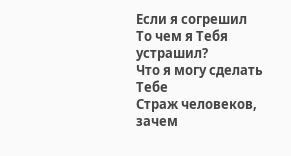Если я согрешил
То чем я Тебя устрашил?
Что я могу сделать Тебе
Страж человеков, зачем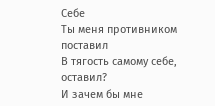Себе
Ты меня противником поставил
В тягость самому себе, оставил?
И зачем бы мне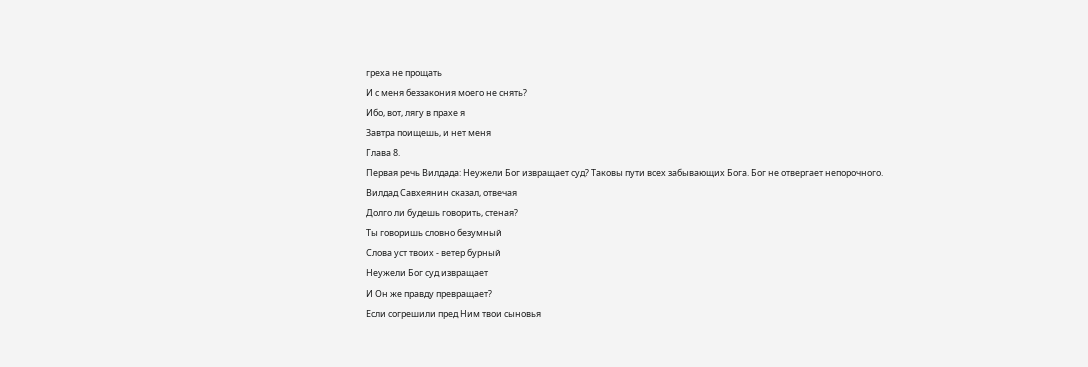греха не прощать
И с меня беззакония моего не снять?
Ибо, вот, лягу в прахе я
Завтра поищешь, и нет меня
Глава 8.
Первая речь Вилдада: Неужели Бог извращает суд? Таковы пути всех забывающих Бога. Бог не отвергает непорочного.
Вилдад Савхеянин сказал, отвечая
Долго ли будешь говорить, стеная?
Ты говоришь словно безумный
Слова уст твоих - ветер бурный
Неужели Бог суд извращает
И Он же правду превращает?
Если согрешили пред Ним твои сыновья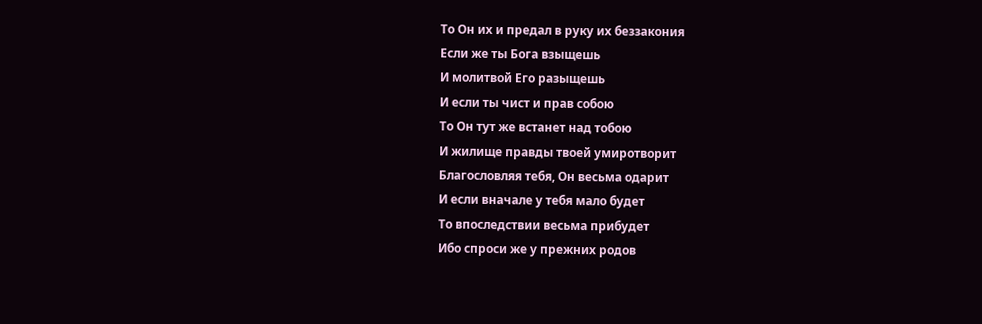То Он их и предал в руку их беззакония
Если же ты Бога взыщешь
И молитвой Его разыщешь
И если ты чист и прав собою
То Он тут же встанет над тобою
И жилище правды твоей умиротворит
Благословляя тебя, Он весьма одарит
И если вначале у тебя мало будет
То впоследствии весьма прибудет
Ибо спроси же у прежних родов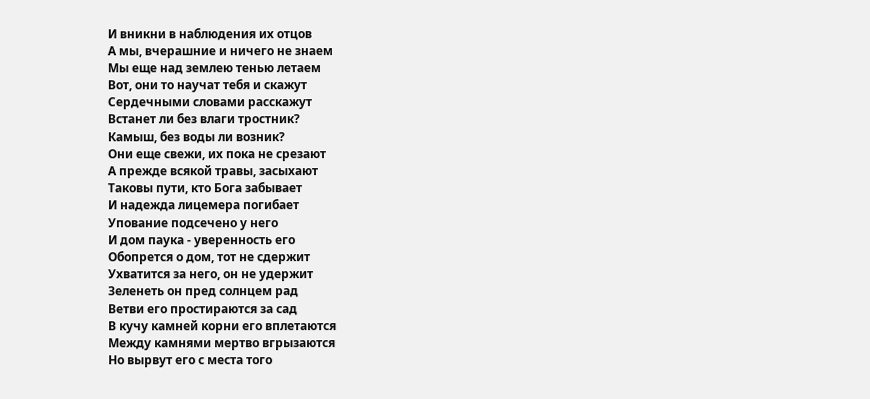И вникни в наблюдения их отцов
А мы, вчерашние и ничего не знаем
Мы еще над землею тенью летаем
Вот, они то научат тебя и скажут
Сердечными словами расскажут
Встанет ли без влаги тростник?
Камыш, без воды ли возник?
Они еще свежи, их пока не срезают
А прежде всякой травы, засыхают
Таковы пути, кто Бога забывает
И надежда лицемера погибает
Упование подсечено у него
И дом паука - уверенность его
Обопрется о дом, тот не сдержит
Ухватится за него, он не удержит
Зеленеть он пред солнцем рад
Ветви его простираются за сад
В кучу камней корни его вплетаются
Между камнями мертво вгрызаются
Но вырвут его с места того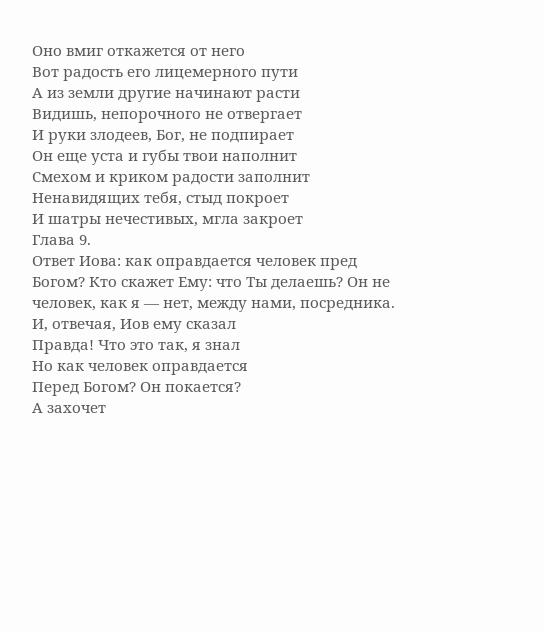Оно вмиг откажется от него
Вот радость его лицемерного пути
А из земли другие начинают расти
Видишь, непорочного не отвергает
И руки злодеев, Бог, не подпирает
Он еще уста и губы твои наполнит
Смехом и криком радости заполнит
Ненавидящих тебя, стыд покроет
И шатры нечестивых, мгла закроет
Глава 9.
Ответ Иова: как оправдается человек пред Богом? Кто скажет Ему: что Ты делаешь? Он не человек, как я — нет, между нами, посредника.
И, отвечая, Иов ему сказал
Правда! Что это так, я знал
Но как человек оправдается
Перед Богом? Он покается?
А захочет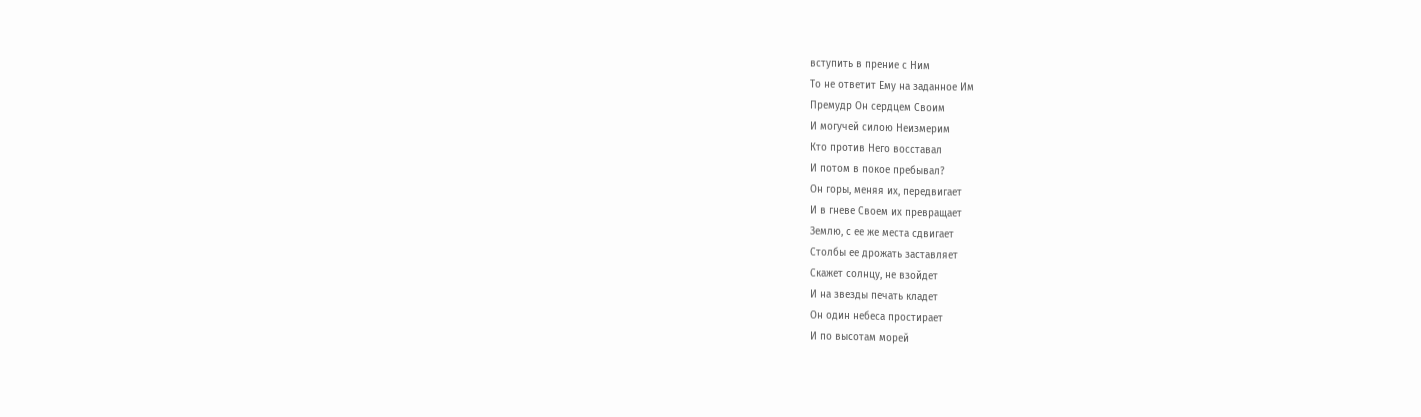вступить в прение с Ним
То не ответит Ему на заданное Им
Премудр Он сердцем Своим
И могучей силою Неизмерим
Кто против Него восставал
И потом в покое пребывал?
Он горы, меняя их, передвигает
И в гневе Своем их превращает
Землю, с ее же места сдвигает
Столбы ее дрожать заставляет
Скажет солнцу, не взойдет
И на звезды печать кладет
Он один небеса простирает
И по высотам морей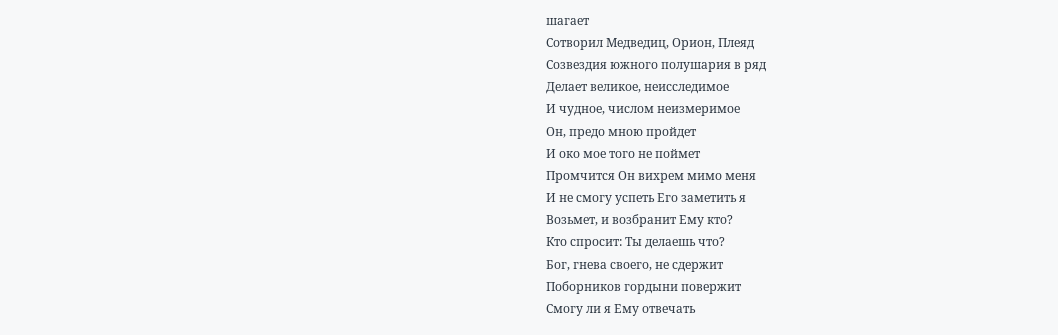шагает
Сотворил Медведиц, Орион, Плеяд
Созвездия южного полушария в ряд
Делает великое, неисследимое
И чудное, числом неизмеримое
Он, предо мною пройдет
И око мое того не поймет
Промчится Он вихрем мимо меня
И не смогу успеть Его заметить я
Возьмет, и возбранит Ему кто?
Кто спросит: Ты делаешь что?
Бог, гнева своего, не сдержит
Поборников гордыни повержит
Смогу ли я Ему отвечать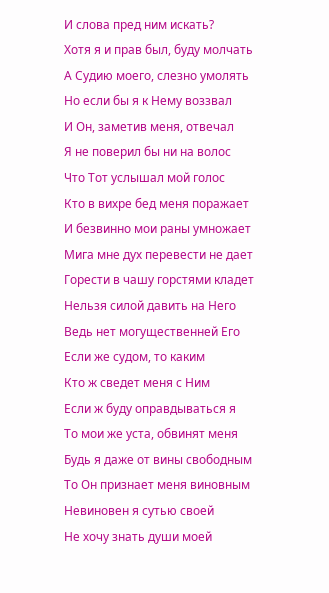И слова пред ним искать?
Хотя я и прав был, буду молчать
А Судию моего, слезно умолять
Но если бы я к Нему воззвал
И Он, заметив меня, отвечал
Я не поверил бы ни на волос
Что Тот услышал мой голос
Кто в вихре бед меня поражает
И безвинно мои раны умножает
Мига мне дух перевести не дает
Горести в чашу горстями кладет
Нельзя силой давить на Него
Ведь нет могущественней Его
Если же судом, то каким
Кто ж сведет меня с Ним
Если ж буду оправдываться я
То мои же уста, обвинят меня
Будь я даже от вины свободным
То Он признает меня виновным
Невиновен я сутью своей
Не хочу знать души моей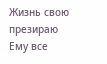Жизнь свою презираю
Ему все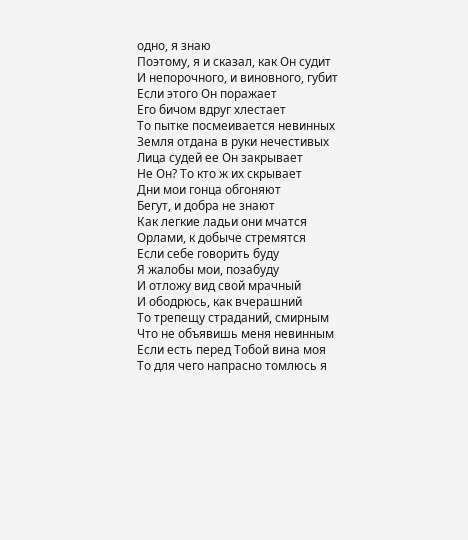одно, я знаю
Поэтому, я и сказал, как Он судит
И непорочного, и виновного, губит
Если этого Он поражает
Его бичом вдруг хлестает
То пытке посмеивается невинных
Земля отдана в руки нечестивых
Лица судей ее Он закрывает
Не Он? То кто ж их скрывает
Дни мои гонца обгоняют
Бегут, и добра не знают
Как легкие ладьи они мчатся
Орлами, к добыче стремятся
Если себе говорить буду
Я жалобы мои, позабуду
И отложу вид свой мрачный
И ободрюсь, как вчерашний
То трепещу страданий, смирным
Что не объявишь меня невинным
Если есть перед Тобой вина моя
То для чего напрасно томлюсь я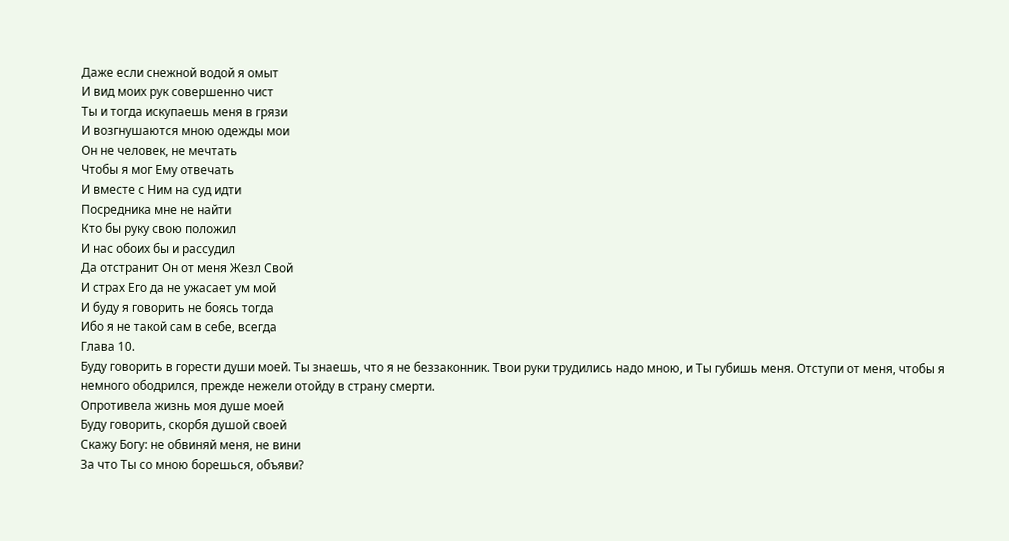Даже если снежной водой я омыт
И вид моих рук совершенно чист
Ты и тогда искупаешь меня в грязи
И возгнушаются мною одежды мои
Он не человек, не мечтать
Чтобы я мог Ему отвечать
И вместе с Ним на суд идти
Посредника мне не найти
Кто бы руку свою положил
И нас обоих бы и рассудил
Да отстранит Он от меня Жезл Свой
И страх Его да не ужасает ум мой
И буду я говорить не боясь тогда
Ибо я не такой сам в себе, всегда
Глава 10.
Буду говорить в горести души моей. Ты знаешь, что я не беззаконник. Твои руки трудились надо мною, и Ты губишь меня. Отступи от меня, чтобы я немного ободрился, прежде нежели отойду в страну смерти.
Опротивела жизнь моя душе моей
Буду говорить, скорбя душой своей
Скажу Богу: не обвиняй меня, не вини
За что Ты со мною борешься, объяви?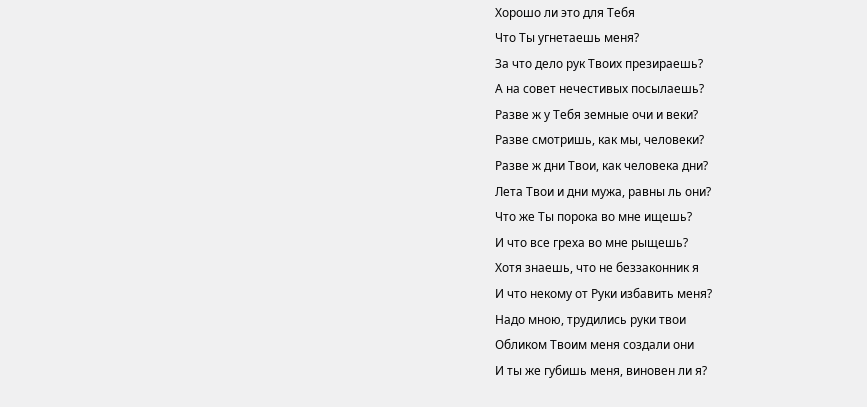Хорошо ли это для Тебя
Что Ты угнетаешь меня?
За что дело рук Твоих презираешь?
А на совет нечестивых посылаешь?
Разве ж у Тебя земные очи и веки?
Разве смотришь, как мы, человеки?
Разве ж дни Твои, как человека дни?
Лета Твои и дни мужа, равны ль они?
Что же Ты порока во мне ищешь?
И что все греха во мне рыщешь?
Хотя знаешь, что не беззаконник я
И что некому от Руки избавить меня?
Надо мною, трудились руки твои
Обликом Твоим меня создали они
И ты же губишь меня, виновен ли я?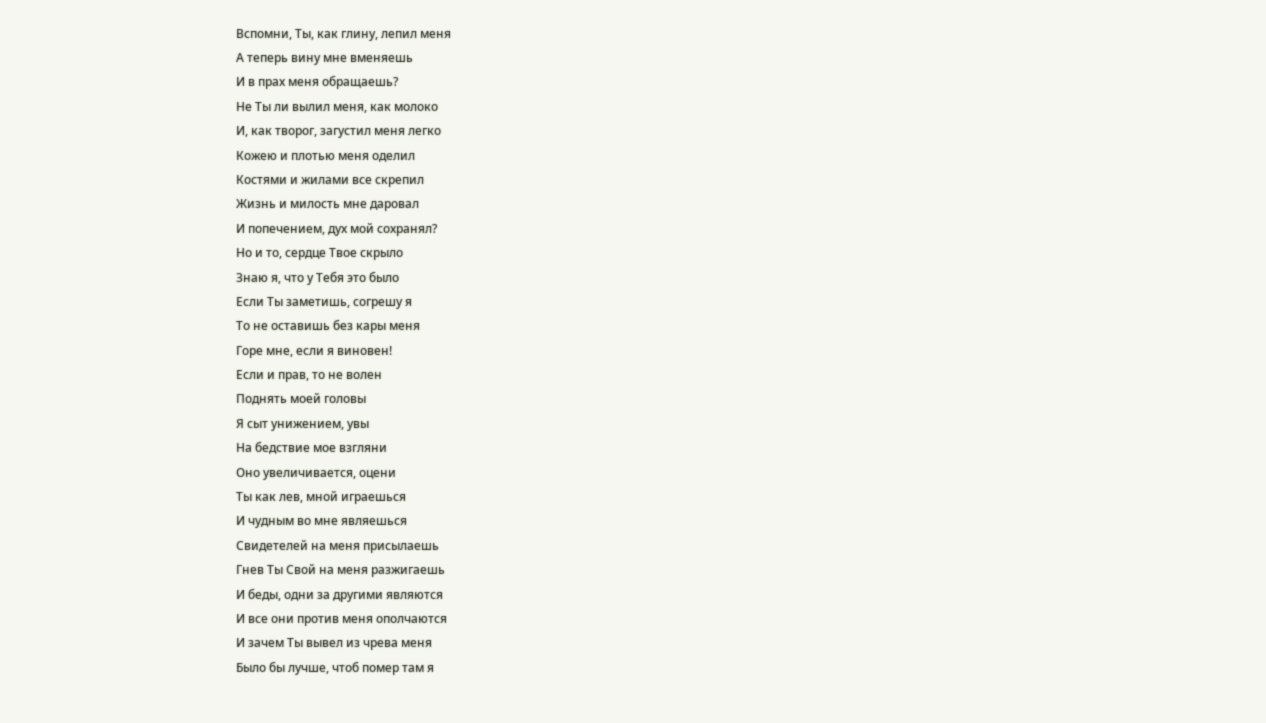Вспомни, Ты, как глину, лепил меня
А теперь вину мне вменяешь
И в прах меня обращаешь?
Не Ты ли вылил меня, как молоко
И, как творог, загустил меня легко
Кожею и плотью меня оделил
Костями и жилами все скрепил
Жизнь и милость мне даровал
И попечением, дух мой сохранял?
Но и то, сердце Твое скрыло
Знаю я, что у Тебя это было
Если Ты заметишь, согрешу я
То не оставишь без кары меня
Горе мне, если я виновен!
Если и прав, то не волен
Поднять моей головы
Я сыт унижением, увы
На бедствие мое взгляни
Оно увеличивается, оцени
Ты как лев, мной играешься
И чудным во мне являешься
Свидетелей на меня присылаешь
Гнев Ты Свой на меня разжигаешь
И беды, одни за другими являются
И все они против меня ополчаются
И зачем Ты вывел из чрева меня
Было бы лучше, чтоб помер там я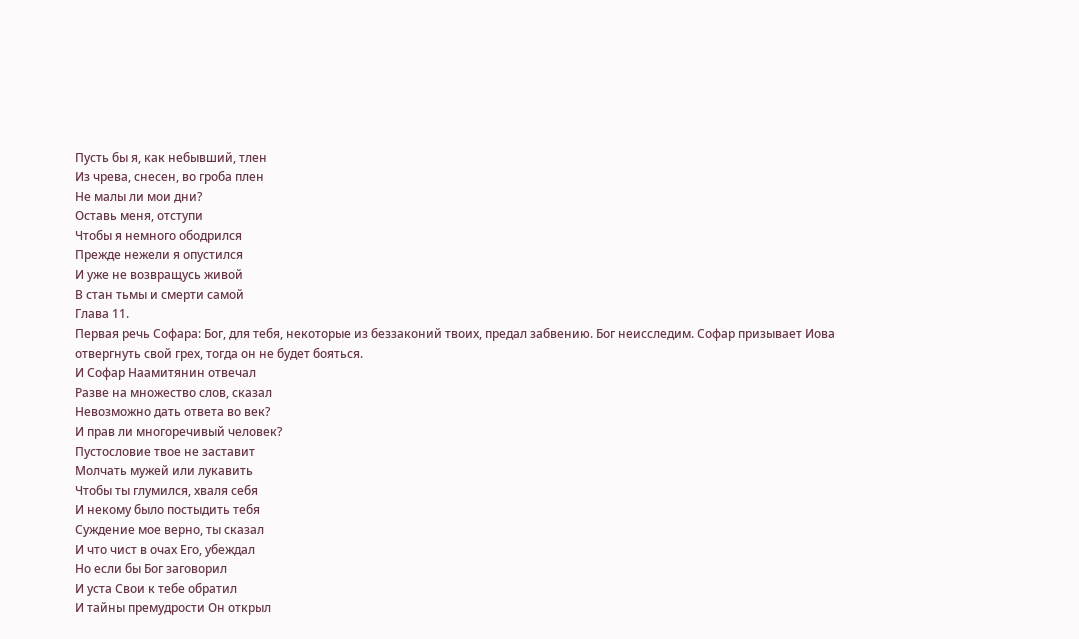Пусть бы я, как небывший, тлен
Из чрева, снесен, во гроба плен
Не малы ли мои дни?
Оставь меня, отступи
Чтобы я немного ободрился
Прежде нежели я опустился
И уже не возвращусь живой
В стан тьмы и смерти самой
Глава 11.
Первая речь Софара: Бог, для тебя, некоторые из беззаконий твоих, предал забвению. Бог неисследим. Софар призывает Иова отвергнуть свой грех, тогда он не будет бояться.
И Софар Наамитянин отвечал
Разве на множество слов, сказал
Невозможно дать ответа во век?
И прав ли многоречивый человек?
Пустословие твое не заставит
Молчать мужей или лукавить
Чтобы ты глумился, хваля себя
И некому было постыдить тебя
Суждение мое верно, ты сказал
И что чист в очах Его, убеждал
Но если бы Бог заговорил
И уста Свои к тебе обратил
И тайны премудрости Он открыл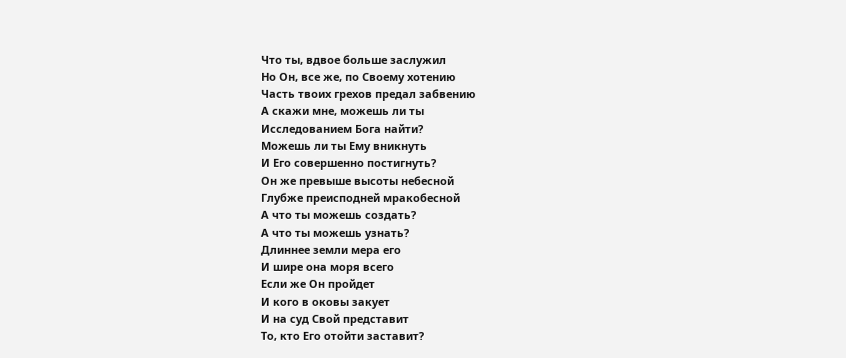Что ты, вдвое больше заслужил
Но Он, все же, по Своему хотению
Часть твоих грехов предал забвению
А скажи мне, можешь ли ты
Исследованием Бога найти?
Можешь ли ты Ему вникнуть
И Его совершенно постигнуть?
Он же превыше высоты небесной
Глубже преисподней мракобесной
А что ты можешь создать?
А что ты можешь узнать?
Длиннее земли мера его
И шире она моря всего
Если же Он пройдет
И кого в оковы закует
И на суд Свой представит
То, кто Его отойти заставит?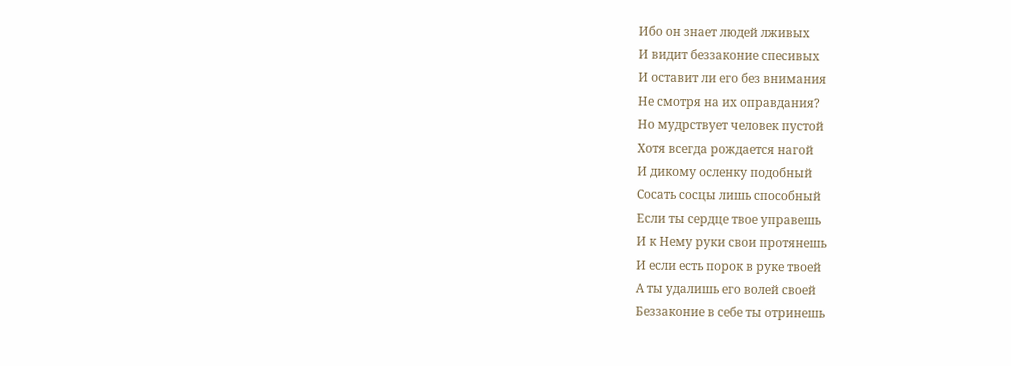Ибо он знает людей лживых
И видит беззаконие спесивых
И оставит ли его без внимания
Не смотря на их оправдания?
Но мудрствует человек пустой
Хотя всегда рождается нагой
И дикому осленку подобный
Сосать сосцы лишь способный
Если ты сердце твое управешь
И к Нему руки свои протянешь
И если есть порок в руке твоей
А ты удалишь его волей своей
Беззаконие в себе ты отринешь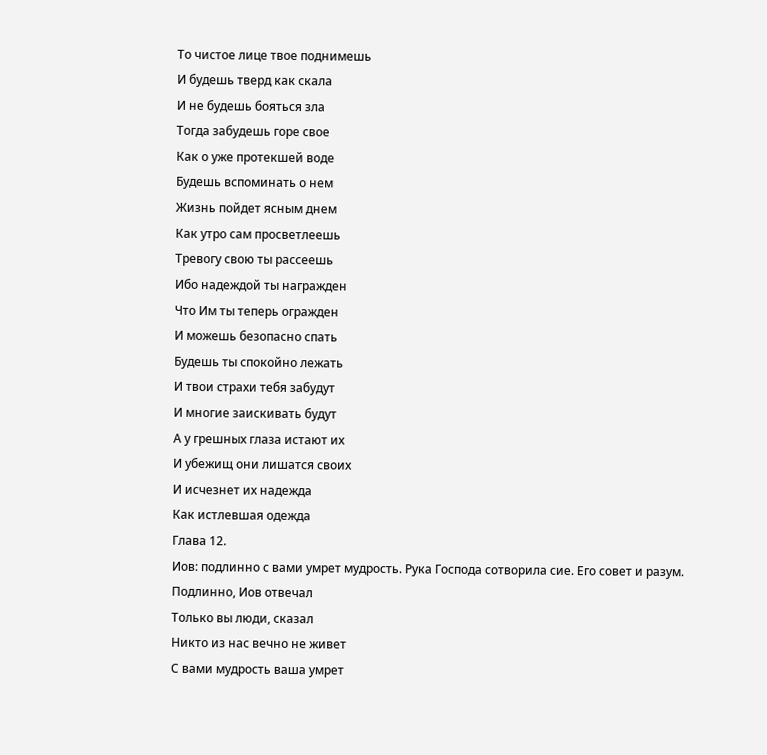То чистое лице твое поднимешь
И будешь тверд как скала
И не будешь бояться зла
Тогда забудешь горе свое
Как о уже протекшей воде
Будешь вспоминать о нем
Жизнь пойдет ясным днем
Как утро сам просветлеешь
Тревогу свою ты рассеешь
Ибо надеждой ты награжден
Что Им ты теперь огражден
И можешь безопасно спать
Будешь ты спокойно лежать
И твои страхи тебя забудут
И многие заискивать будут
А у грешных глаза истают их
И убежищ они лишатся своих
И исчезнет их надежда
Как истлевшая одежда
Глава 12.
Иов: подлинно с вами умрет мудрость. Рука Господа сотворила сие. Его совет и разум.
Подлинно, Иов отвечал
Только вы люди, сказал
Никто из нас вечно не живет
С вами мудрость ваша умрет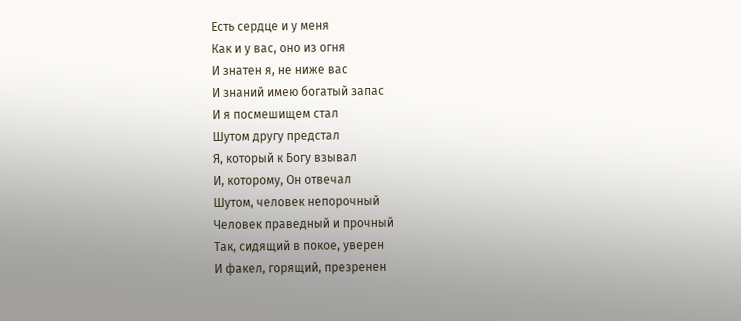Есть сердце и у меня
Как и у вас, оно из огня
И знатен я, не ниже вас
И знаний имею богатый запас
И я посмешищем стал
Шутом другу предстал
Я, который к Богу взывал
И, которому, Он отвечал
Шутом, человек непорочный
Человек праведный и прочный
Так, сидящий в покое, уверен
И факел, горящий, презренен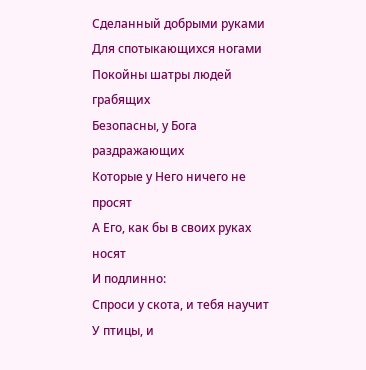Сделанный добрыми руками
Для спотыкающихся ногами
Покойны шатры людей грабящих
Безопасны, у Бога раздражающих
Которые у Него ничего не просят
А Его, как бы в своих руках носят
И подлинно:
Спроси у скота, и тебя научит
У птицы, и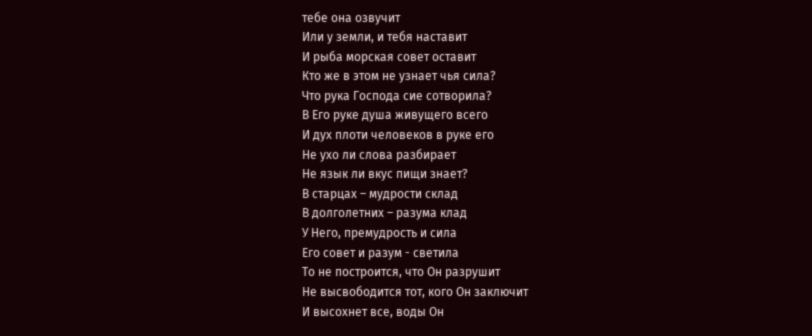тебе она озвучит
Или у земли, и тебя наставит
И рыба морская совет оставит
Кто же в этом не узнает чья сила?
Что рука Господа сие сотворила?
В Его руке душа живущего всего
И дух плоти человеков в руке его
Не ухо ли слова разбирает
Не язык ли вкус пищи знает?
В старцах – мудрости склад
В долголетних – разума клад
У Него, премудрость и сила
Его совет и разум - светила
То не построится, что Он разрушит
Не высвободится тот, кого Он заключит
И высохнет все, воды Он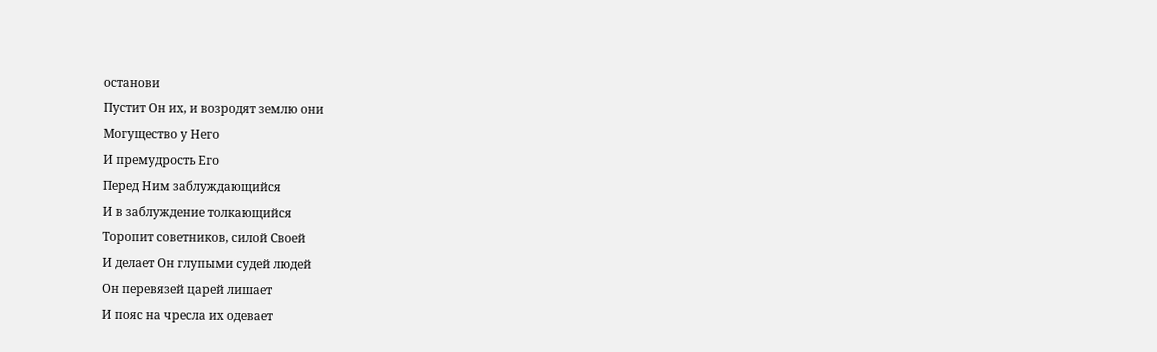останови
Пустит Он их, и возродят землю они
Могущество у Него
И премудрость Его
Перед Ним заблуждающийся
И в заблуждение толкающийся
Торопит советников, силой Своей
И делает Он глупыми судей людей
Он перевязей царей лишает
И пояс на чресла их одевает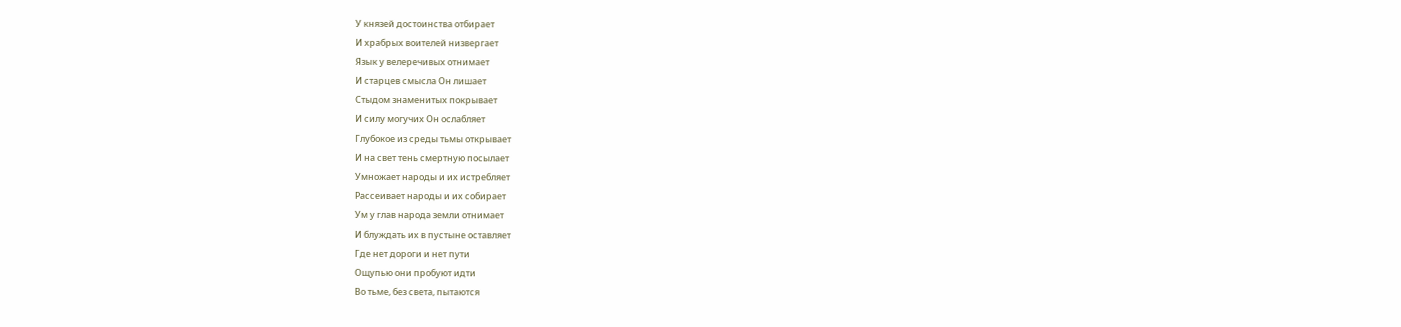У князей достоинства отбирает
И храбрых воителей низвергает
Язык у велеречивых отнимает
И старцев смысла Он лишает
Стыдом знаменитых покрывает
И силу могучих Он ослабляет
Глубокое из среды тьмы открывает
И на свет тень смертную посылает
Умножает народы и их истребляет
Рассеивает народы и их собирает
Ум у глав народа земли отнимает
И блуждать их в пустыне оставляет
Где нет дороги и нет пути
Ощупью они пробуют идти
Во тьме, без света, пытаются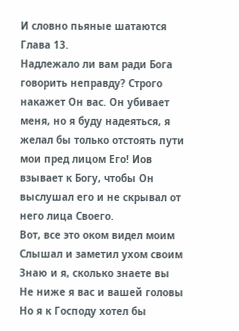И словно пьяные шатаются
Глава 13.
Надлежало ли вам ради Бога говорить неправду? Строго накажет Он вас. Он убивает меня, но я буду надеяться, я желал бы только отстоять пути мои пред лицом Его! Иов взывает к Богу, чтобы Он выслушал его и не скрывал от него лица Своего.
Вот, все это оком видел моим
Слышал и заметил ухом своим
Знаю и я, сколько знаете вы
Не ниже я вас и вашей головы
Но я к Господу хотел бы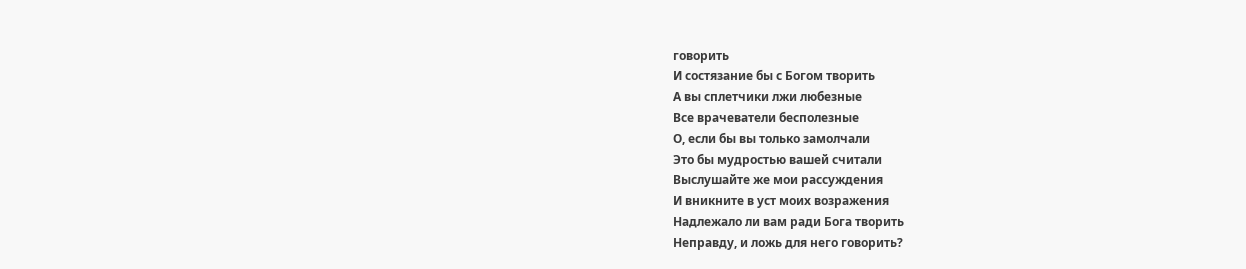говорить
И состязание бы с Богом творить
А вы сплетчики лжи любезные
Все врачеватели бесполезные
О, если бы вы только замолчали
Это бы мудростью вашей считали
Выслушайте же мои рассуждения
И вникните в уст моих возражения
Надлежало ли вам ради Бога творить
Неправду, и ложь для него говорить?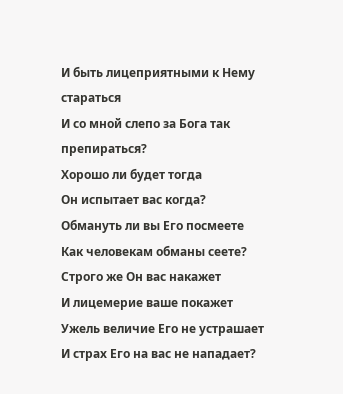И быть лицеприятными к Нему стараться
И со мной слепо за Бога так препираться?
Хорошо ли будет тогда
Он испытает вас когда?
Обмануть ли вы Его посмеете
Как человекам обманы сеете?
Строго же Он вас накажет
И лицемерие ваше покажет
Ужель величие Его не устрашает
И страх Его на вас не нападает?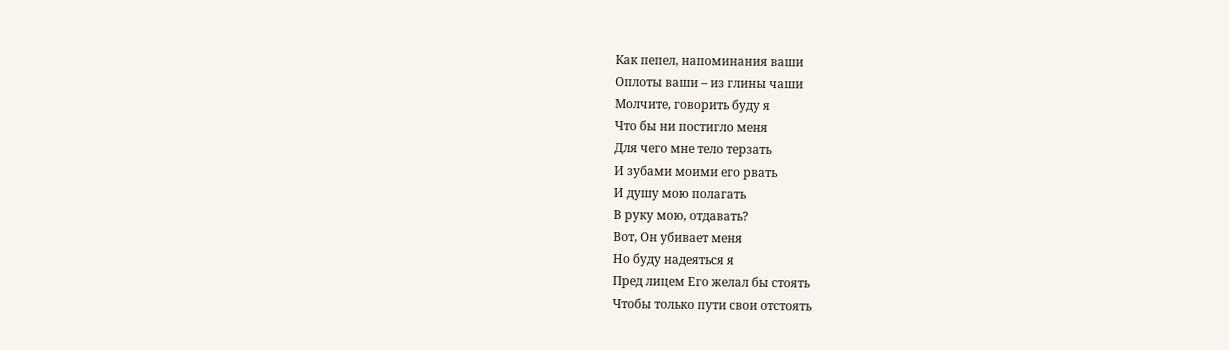Как пепел, напоминания ваши
Оплоты ваши – из глины чаши
Молчите, говорить буду я
Что бы ни постигло меня
Для чего мне тело терзать
И зубами моими его рвать
И душу мою полагать
В руку мою, отдавать?
Вот, Он убивает меня
Но буду надеяться я
Пред лицем Его желал бы стоять
Чтобы только пути свои отстоять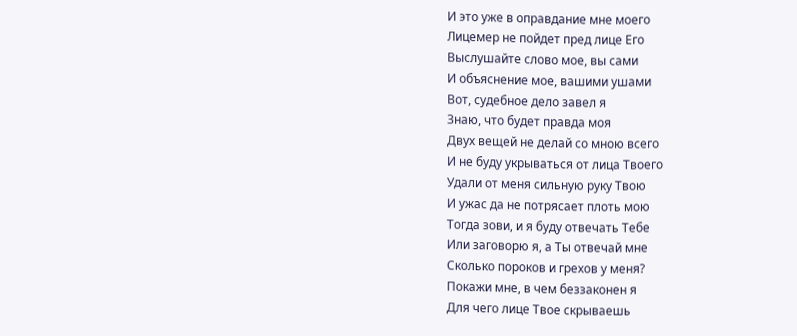И это уже в оправдание мне моего
Лицемер не пойдет пред лице Его
Выслушайте слово мое, вы сами
И объяснение мое, вашими ушами
Вот, судебное дело завел я
Знаю, что будет правда моя
Двух вещей не делай со мною всего
И не буду укрываться от лица Твоего
Удали от меня сильную руку Твою
И ужас да не потрясает плоть мою
Тогда зови, и я буду отвечать Тебе
Или заговорю я, а Ты отвечай мне
Сколько пороков и грехов у меня?
Покажи мне, в чем беззаконен я
Для чего лице Твое скрываешь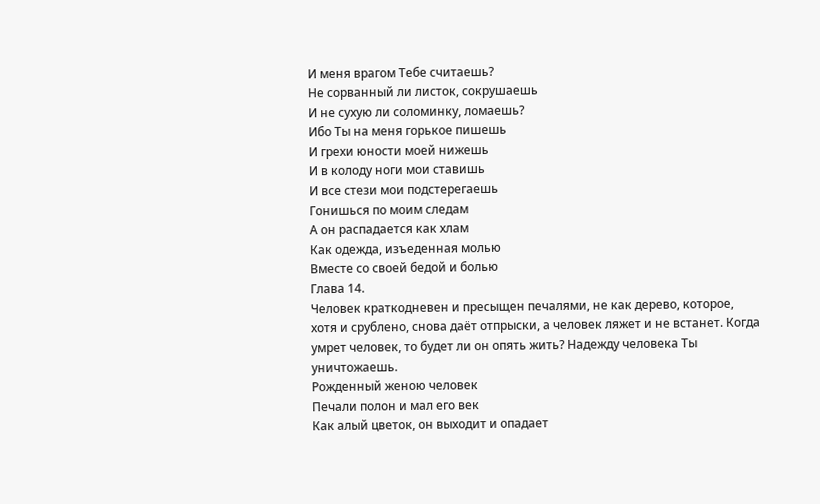И меня врагом Тебе считаешь?
Не сорванный ли листок, сокрушаешь
И не сухую ли соломинку, ломаешь?
Ибо Ты на меня горькое пишешь
И грехи юности моей нижешь
И в колоду ноги мои ставишь
И все стези мои подстерегаешь
Гонишься по моим следам
А он распадается как хлам
Как одежда, изъеденная молью
Вместе со своей бедой и болью
Глава 14.
Человек краткодневен и пресыщен печалями, не как дерево, которое, хотя и срублено, снова даёт отпрыски, а человек ляжет и не встанет. Когда умрет человек, то будет ли он опять жить? Надежду человека Ты уничтожаешь.
Рожденный женою человек
Печали полон и мал его век
Как алый цветок, он выходит и опадает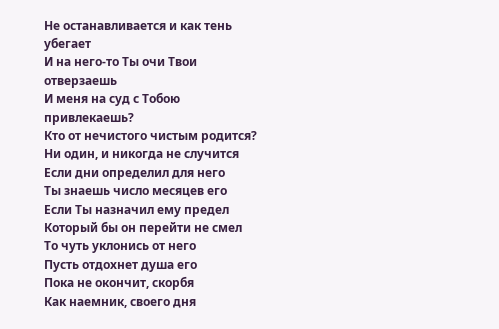Не останавливается и как тень убегает
И на него-то Ты очи Твои отверзаешь
И меня на суд с Тобою привлекаешь?
Кто от нечистого чистым родится?
Ни один, и никогда не случится
Если дни определил для него
Ты знаешь число месяцев его
Если Ты назначил ему предел
Который бы он перейти не смел
То чуть уклонись от него
Пусть отдохнет душа его
Пока не окончит, скорбя
Как наемник, своего дня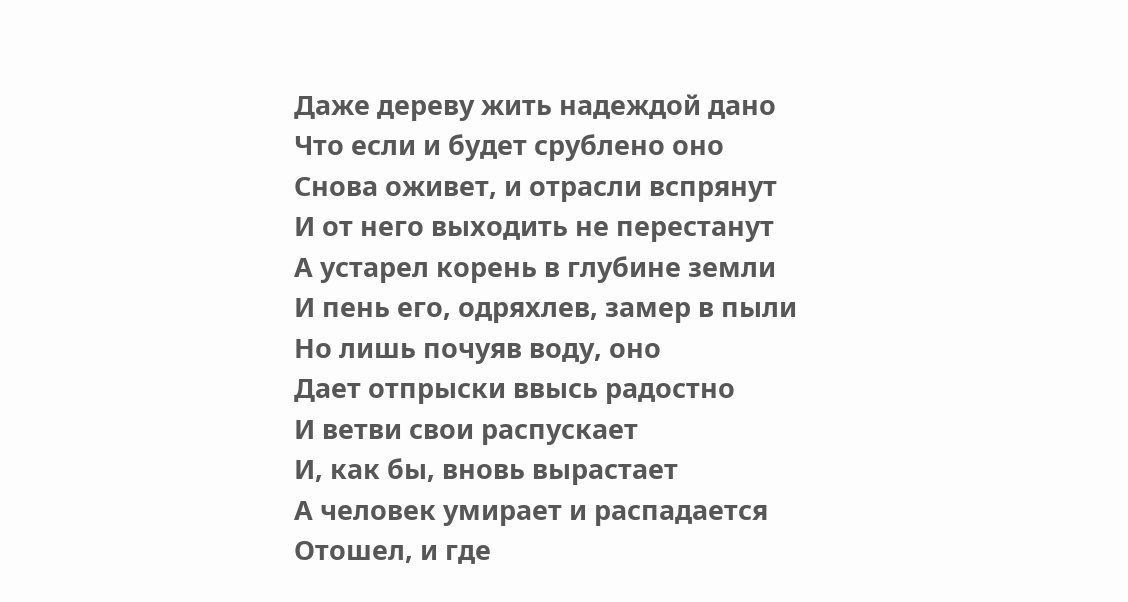Даже дереву жить надеждой дано
Что если и будет срублено оно
Снова оживет, и отрасли вспрянут
И от него выходить не перестанут
А устарел корень в глубине земли
И пень его, одряхлев, замер в пыли
Но лишь почуяв воду, оно
Дает отпрыски ввысь радостно
И ветви свои распускает
И, как бы, вновь вырастает
А человек умирает и распадается
Отошел, и где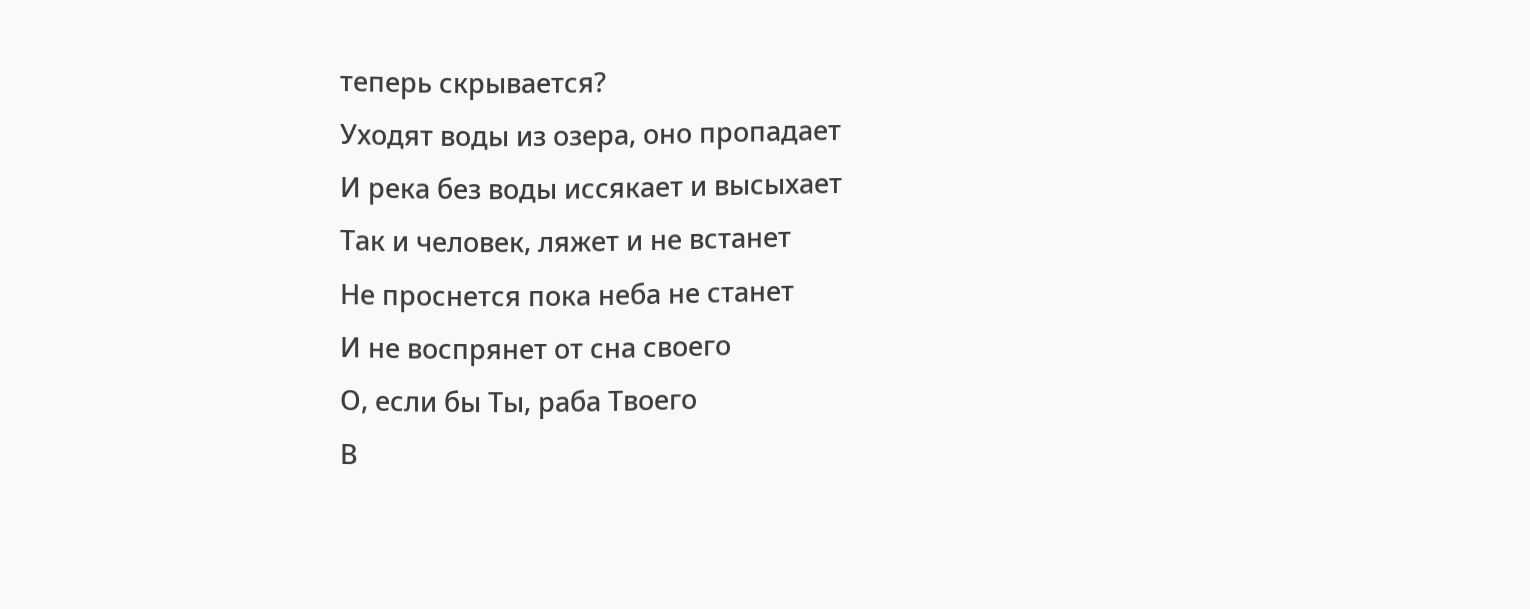теперь скрывается?
Уходят воды из озера, оно пропадает
И река без воды иссякает и высыхает
Так и человек, ляжет и не встанет
Не проснется пока неба не станет
И не воспрянет от сна своего
О, если бы Ты, раба Твоего
В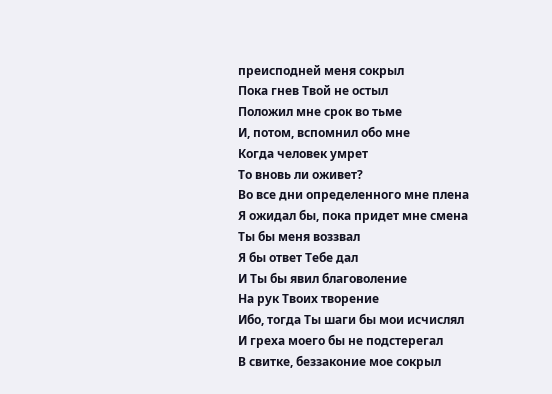преисподней меня сокрыл
Пока гнев Твой не остыл
Положил мне срок во тьме
И, потом, вспомнил обо мне
Когда человек умрет
То вновь ли оживет?
Во все дни определенного мне плена
Я ожидал бы, пока придет мне смена
Ты бы меня воззвал
Я бы ответ Тебе дал
И Ты бы явил благоволение
На рук Твоих творение
Ибо, тогда Ты шаги бы мои исчислял
И греха моего бы не подстерегал
В свитке, беззаконие мое сокрыл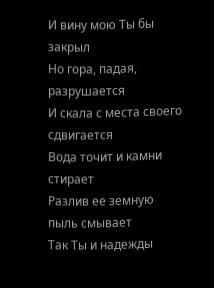И вину мою Ты бы закрыл
Но гора, падая, разрушается
И скала с места своего сдвигается
Вода точит и камни стирает
Разлив ее земную пыль смывает
Так Ты и надежды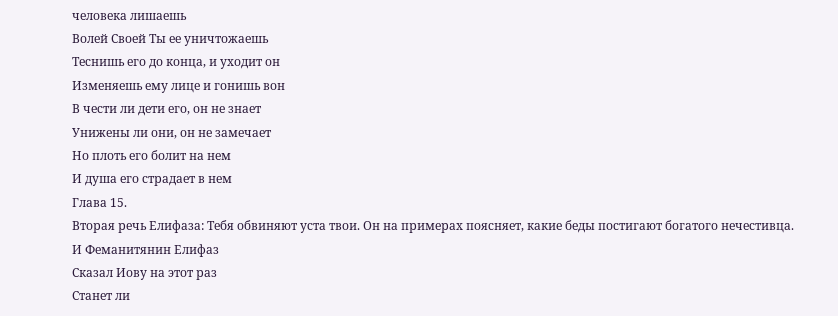человека лишаешь
Волей Своей Ты ее уничтожаешь
Теснишь его до конца, и уходит он
Изменяешь ему лице и гонишь вон
В чести ли дети его, он не знает
Унижены ли они, он не замечает
Но плоть его болит на нем
И душа его страдает в нем
Глава 15.
Вторая речь Елифаза: Тебя обвиняют уста твои. Он на примерах поясняет, какие беды постигают богатого нечестивца.
И Феманитянин Елифаз
Сказал Иову на этот раз
Станет ли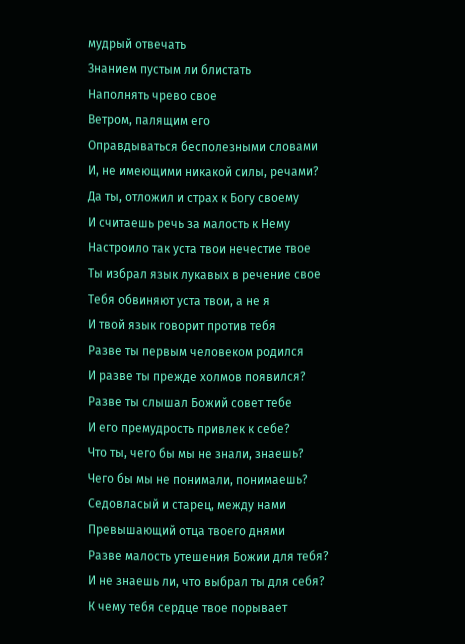мудрый отвечать
Знанием пустым ли блистать
Наполнять чрево свое
Ветром, палящим его
Оправдываться бесполезными словами
И, не имеющими никакой силы, речами?
Да ты, отложил и страх к Богу своему
И считаешь речь за малость к Нему
Настроило так уста твои нечестие твое
Ты избрал язык лукавых в речение свое
Тебя обвиняют уста твои, а не я
И твой язык говорит против тебя
Разве ты первым человеком родился
И разве ты прежде холмов появился?
Разве ты слышал Божий совет тебе
И его премудрость привлек к себе?
Что ты, чего бы мы не знали, знаешь?
Чего бы мы не понимали, понимаешь?
Седовласый и старец, между нами
Превышающий отца твоего днями
Разве малость утешения Божии для тебя?
И не знаешь ли, что выбрал ты для себя?
К чему тебя сердце твое порывает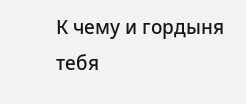К чему и гордыня тебя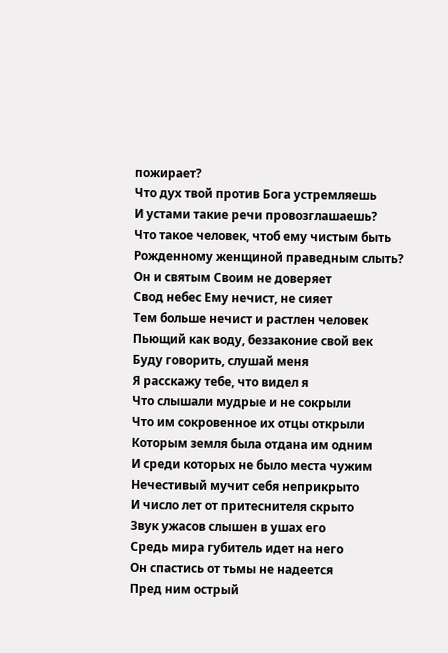пожирает?
Что дух твой против Бога устремляешь
И устами такие речи провозглашаешь?
Что такое человек, чтоб ему чистым быть
Рожденному женщиной праведным слыть?
Он и святым Своим не доверяет
Свод небес Ему нечист, не сияет
Тем больше нечист и растлен человек
Пьющий как воду, беззаконие свой век
Буду говорить, слушай меня
Я расскажу тебе, что видел я
Что слышали мудрые и не сокрыли
Что им сокровенное их отцы открыли
Которым земля была отдана им одним
И среди которых не было места чужим
Нечестивый мучит себя неприкрыто
И число лет от притеснителя скрыто
Звук ужасов слышен в ушах его
Средь мира губитель идет на него
Он спастись от тьмы не надеется
Пред ним острый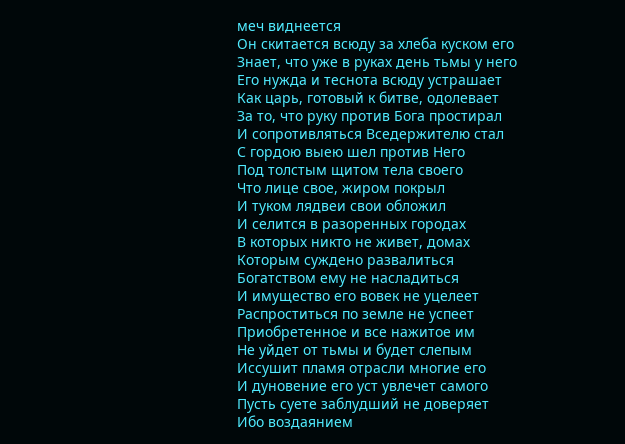меч виднеется
Он скитается всюду за хлеба куском его
Знает, что уже в руках день тьмы у него
Его нужда и теснота всюду устрашает
Как царь, готовый к битве, одолевает
За то, что руку против Бога простирал
И сопротивляться Вседержителю стал
С гордою выею шел против Него
Под толстым щитом тела своего
Что лице свое, жиром покрыл
И туком лядвеи свои обложил
И селится в разоренных городах
В которых никто не живет, домах
Которым суждено развалиться
Богатством ему не насладиться
И имущество его вовек не уцелеет
Распроститься по земле не успеет
Приобретенное и все нажитое им
Не уйдет от тьмы и будет слепым
Иссушит пламя отрасли многие его
И дуновение его уст увлечет самого
Пусть суете заблудший не доверяет
Ибо воздаянием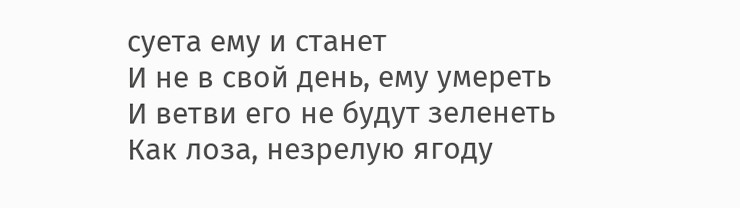суета ему и станет
И не в свой день, ему умереть
И ветви его не будут зеленеть
Как лоза, незрелую ягоду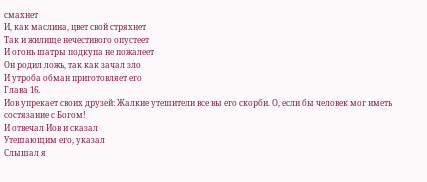смахнет
И, как маслина, цвет свой стряхнет
Так и жилище нечестивого опустеет
И огонь шатры подкупа не пожалеет
Он родил ложь, так как зачал зло
И утроба обман приготовляет его
Глава 16.
Иов упрекает своих друзей: Жалкие утешители все вы его скорби. О, если бы человек мог иметь состязание с Богом!
И отвечал Иов и сказал
Утешающим его, указал
Слышал я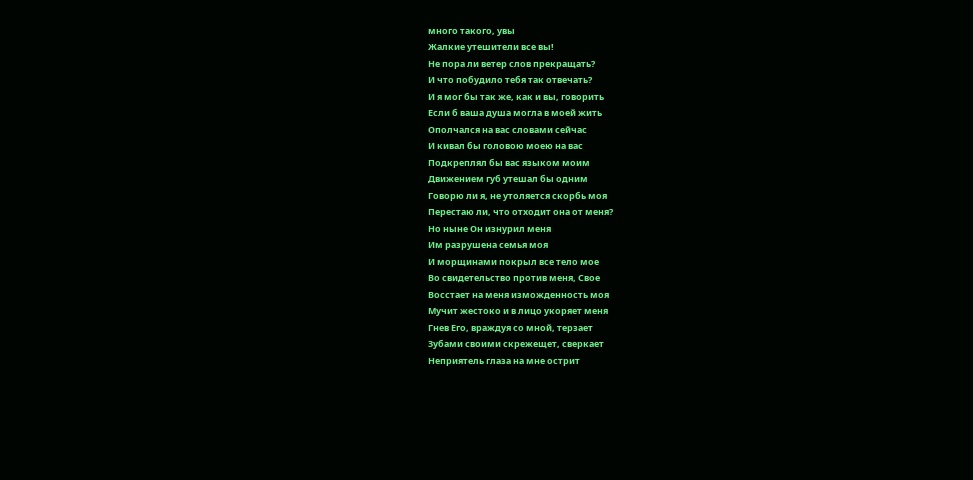много такого, увы
Жалкие утешители все вы!
Не пора ли ветер слов прекращать?
И что побудило тебя так отвечать?
И я мог бы так же, как и вы, говорить
Если б ваша душа могла в моей жить
Ополчался на вас словами сейчас
И кивал бы головою моею на вас
Подкреплял бы вас языком моим
Движением губ утешал бы одним
Говорю ли я, не утоляется скорбь моя
Перестаю ли, что отходит она от меня?
Но ныне Он изнурил меня
Им разрушена семья моя
И морщинами покрыл все тело мое
Во свидетельство против меня, Свое
Восстает на меня изможденность моя
Мучит жестоко и в лицо укоряет меня
Гнев Его, враждуя со мной, терзает
Зубами своими скрежещет, сверкает
Неприятель глаза на мне острит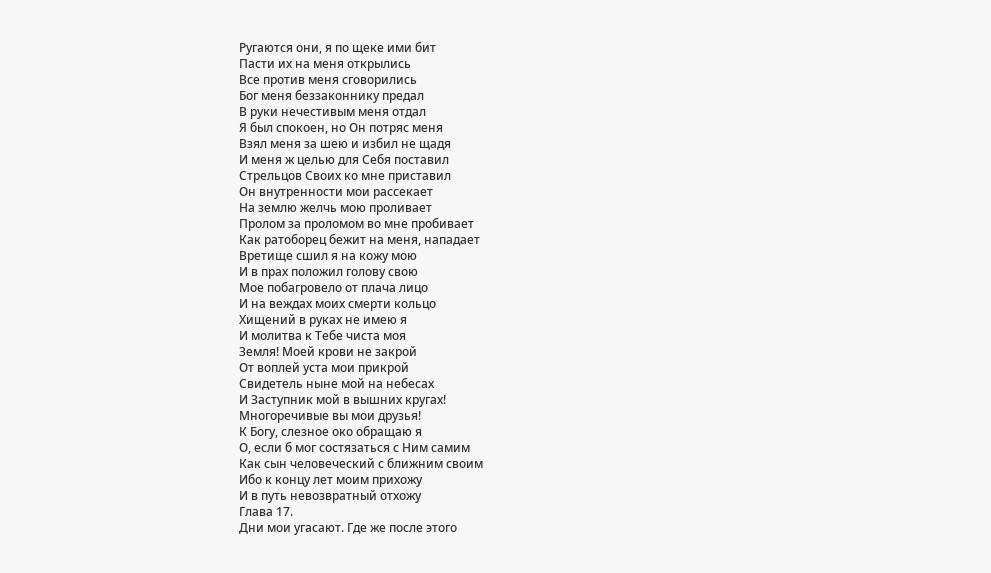Ругаются они, я по щеке ими бит
Пасти их на меня открылись
Все против меня сговорились
Бог меня беззаконнику предал
В руки нечестивым меня отдал
Я был спокоен, но Он потряс меня
Взял меня за шею и избил не щадя
И меня ж целью для Себя поставил
Стрельцов Своих ко мне приставил
Он внутренности мои рассекает
На землю желчь мою проливает
Пролом за проломом во мне пробивает
Как ратоборец бежит на меня, нападает
Вретище сшил я на кожу мою
И в прах положил голову свою
Мое побагровело от плача лицо
И на веждах моих смерти кольцо
Хищений в руках не имею я
И молитва к Тебе чиста моя
Земля! Моей крови не закрой
От воплей уста мои прикрой
Свидетель ныне мой на небесах
И Заступник мой в вышних кругах!
Многоречивые вы мои друзья!
К Богу, слезное око обращаю я
О, если б мог состязаться с Ним самим
Как сын человеческий с ближним своим
Ибо к концу лет моим прихожу
И в путь невозвратный отхожу
Глава 17.
Дни мои угасают. Где же после этого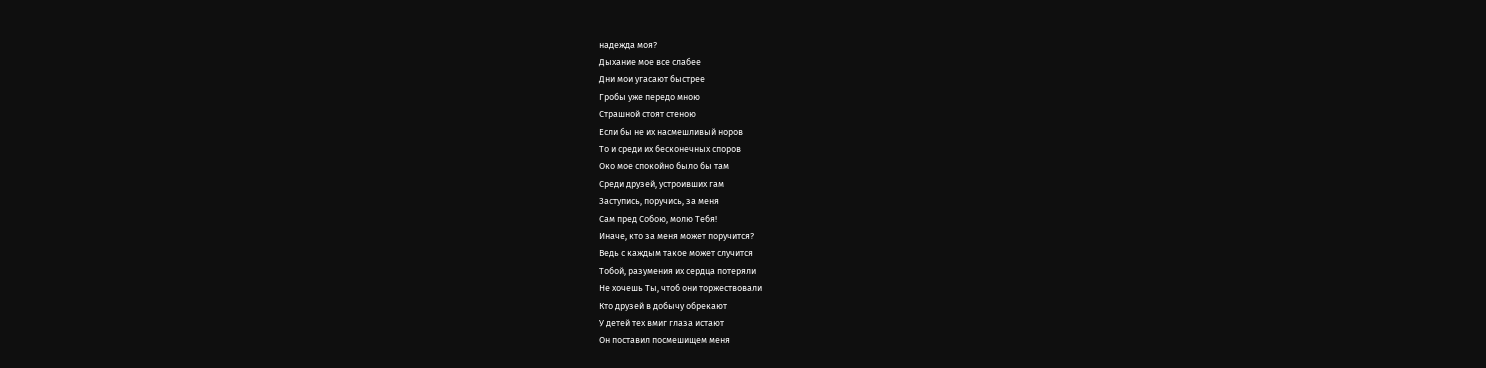надежда моя?
Дыхание мое все слабее
Дни мои угасают быстрее
Гробы уже передо мною
Страшной стоят стеною
Если бы не их насмешливый норов
То и среди их бесконечных споров
Око мое спокойно было бы там
Среди друзей, устроивших гам
Заступись, поручись, за меня
Сам пред Собою, молю Тебя!
Иначе, кто за меня может поручится?
Ведь с каждым такое может случится
Тобой, разумения их сердца потеряли
Не хочешь Ты, чтоб они торжествовали
Кто друзей в добычу обрекают
У детей тех вмиг глаза истают
Он поставил посмешищем меня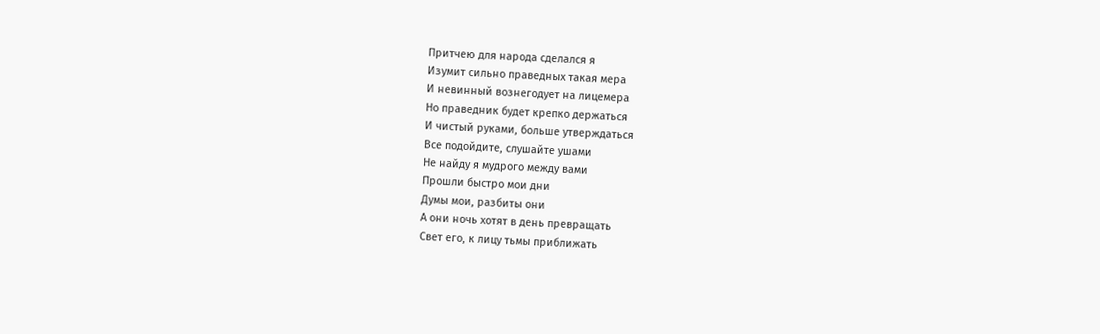Притчею для народа сделался я
Изумит сильно праведных такая мера
И невинный вознегодует на лицемера
Но праведник будет крепко держаться
И чистый руками, больше утверждаться
Все подойдите, слушайте ушами
Не найду я мудрого между вами
Прошли быстро мои дни
Думы мои, разбиты они
А они ночь хотят в день превращать
Свет его, к лицу тьмы приближать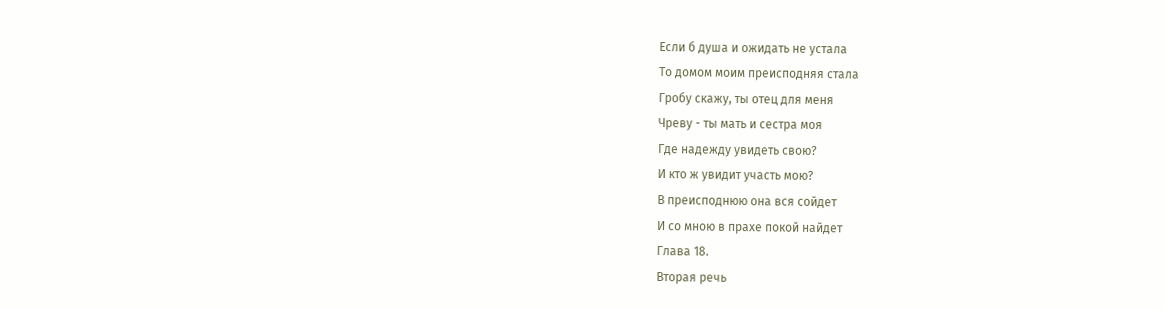Если б душа и ожидать не устала
То домом моим преисподняя стала
Гробу скажу, ты отец для меня
Чреву - ты мать и сестра моя
Где надежду увидеть свою?
И кто ж увидит участь мою?
В преисподнюю она вся сойдет
И со мною в прахе покой найдет
Глава 18.
Вторая речь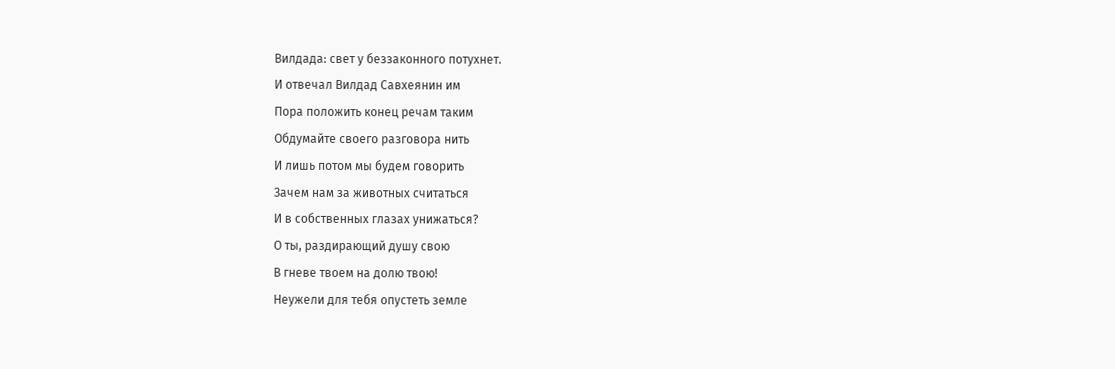Вилдада: свет у беззаконного потухнет.
И отвечал Вилдад Савхеянин им
Пора положить конец речам таким
Обдумайте своего разговора нить
И лишь потом мы будем говорить
Зачем нам за животных считаться
И в собственных глазах унижаться?
О ты, раздирающий душу свою
В гневе твоем на долю твою!
Неужели для тебя опустеть земле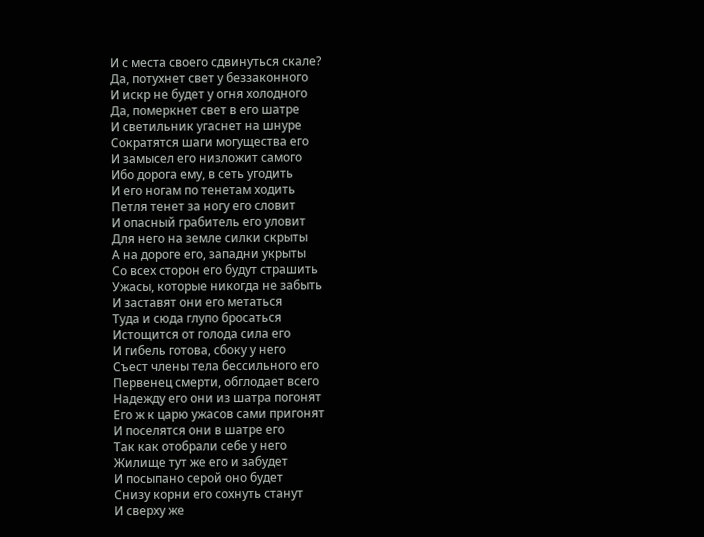И с места своего сдвинуться скале?
Да, потухнет свет у беззаконного
И искр не будет у огня холодного
Да, померкнет свет в его шатре
И светильник угаснет на шнуре
Сократятся шаги могущества его
И замысел его низложит самого
Ибо дорога ему, в сеть угодить
И его ногам по тенетам ходить
Петля тенет за ногу его словит
И опасный грабитель его уловит
Для него на земле силки скрыты
А на дороге его, западни укрыты
Со всех сторон его будут страшить
Ужасы, которые никогда не забыть
И заставят они его метаться
Туда и сюда глупо бросаться
Истощится от голода сила его
И гибель готова, сбоку у него
Съест члены тела бессильного его
Первенец смерти, обглодает всего
Надежду его они из шатра погонят
Его ж к царю ужасов сами пригонят
И поселятся они в шатре его
Так как отобрали себе у него
Жилище тут же его и забудет
И посыпано серой оно будет
Снизу корни его сохнуть станут
И сверху же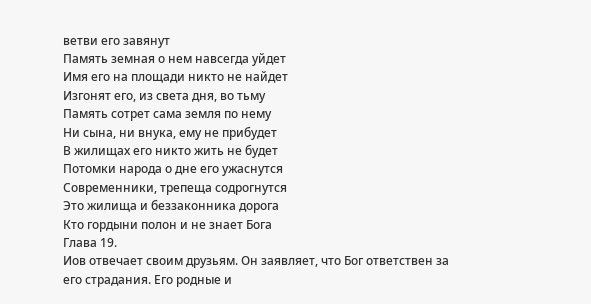ветви его завянут
Память земная о нем навсегда уйдет
Имя его на площади никто не найдет
Изгонят его, из света дня, во тьму
Память сотрет сама земля по нему
Ни сына, ни внука, ему не прибудет
В жилищах его никто жить не будет
Потомки народа о дне его ужаснутся
Современники, трепеща содрогнутся
Это жилища и беззаконника дорога
Кто гордыни полон и не знает Бога
Глава 19.
Иов отвечает своим друзьям. Он заявляет, что Бог ответствен за его страдания. Его родные и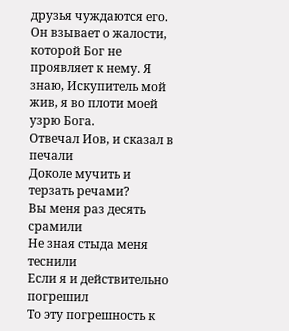друзья чуждаются его. Он взывает о жалости, которой Бог не проявляет к нему. Я знаю, Искупитель мой жив, я во плоти моей узрю Бога.
Отвечал Иов, и сказал в печали
Доколе мучить и терзать речами?
Вы меня раз десять срамили
Не зная стыда меня теснили
Если я и действительно погрешил
То эту погрешность к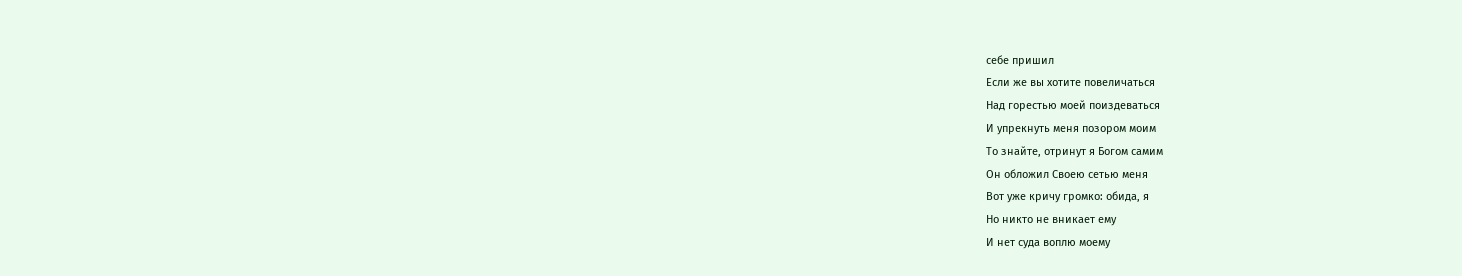себе пришил
Если же вы хотите повеличаться
Над горестью моей поиздеваться
И упрекнуть меня позором моим
То знайте, отринут я Богом самим
Он обложил Своею сетью меня
Вот уже кричу громко: обида, я
Но никто не вникает ему
И нет суда воплю моему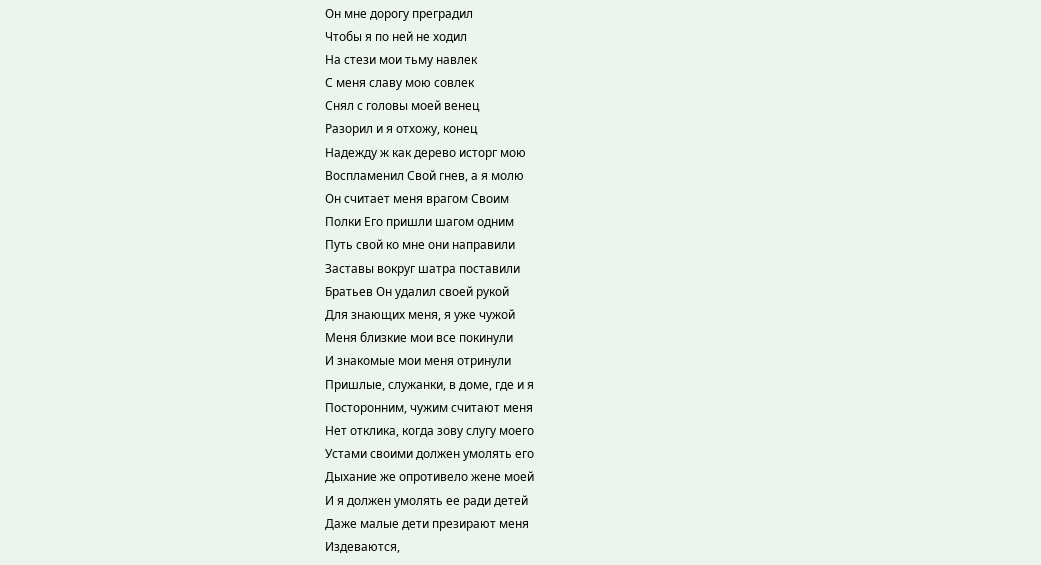Он мне дорогу преградил
Чтобы я по ней не ходил
На стези мои тьму навлек
С меня славу мою совлек
Снял с головы моей венец
Разорил и я отхожу, конец
Надежду ж как дерево исторг мою
Воспламенил Свой гнев, а я молю
Он считает меня врагом Своим
Полки Его пришли шагом одним
Путь свой ко мне они направили
Заставы вокруг шатра поставили
Братьев Он удалил своей рукой
Для знающих меня, я уже чужой
Меня близкие мои все покинули
И знакомые мои меня отринули
Пришлые, служанки, в доме, где и я
Посторонним, чужим считают меня
Нет отклика, когда зову слугу моего
Устами своими должен умолять его
Дыхание же опротивело жене моей
И я должен умолять ее ради детей
Даже малые дети презирают меня
Издеваются,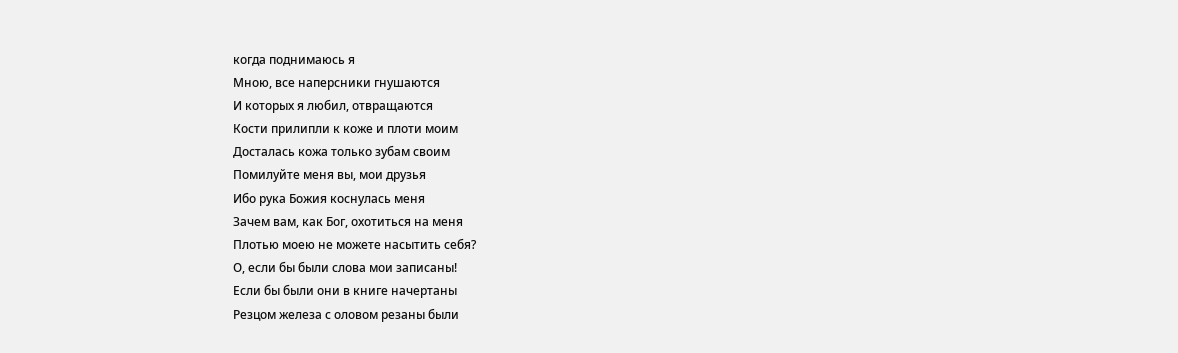когда поднимаюсь я
Мною, все наперсники гнушаются
И которых я любил, отвращаются
Кости прилипли к коже и плоти моим
Досталась кожа только зубам своим
Помилуйте меня вы, мои друзья
Ибо рука Божия коснулась меня
Зачем вам, как Бог, охотиться на меня
Плотью моею не можете насытить себя?
О, если бы были слова мои записаны!
Если бы были они в книге начертаны
Резцом железа с оловом резаны были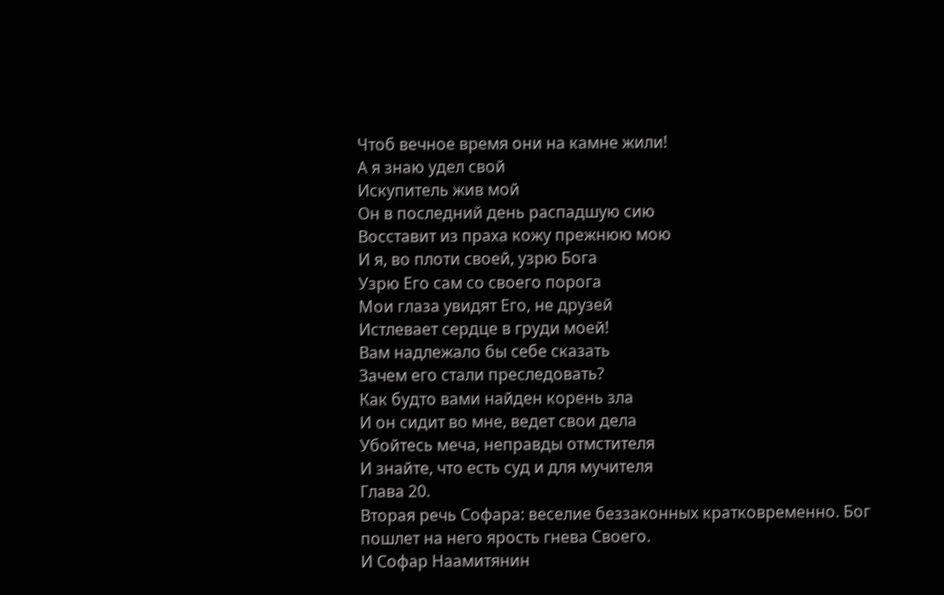Чтоб вечное время они на камне жили!
А я знаю удел свой
Искупитель жив мой
Он в последний день распадшую сию
Восставит из праха кожу прежнюю мою
И я, во плоти своей, узрю Бога
Узрю Его сам со своего порога
Мои глаза увидят Его, не друзей
Истлевает сердце в груди моей!
Вам надлежало бы себе сказать
Зачем его стали преследовать?
Как будто вами найден корень зла
И он сидит во мне, ведет свои дела
Убойтесь меча, неправды отмстителя
И знайте, что есть суд и для мучителя
Глава 20.
Вторая речь Софара: веселие беззаконных кратковременно. Бог пошлет на него ярость гнева Своего.
И Софар Наамитянин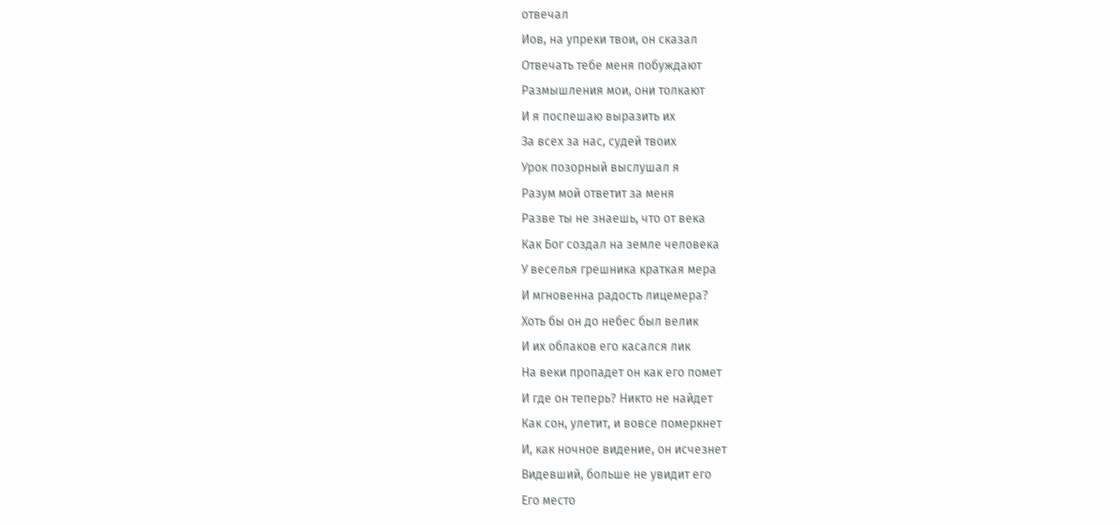отвечал
Иов, на упреки твои, он сказал
Отвечать тебе меня побуждают
Размышления мои, они толкают
И я поспешаю выразить их
За всех за нас, судей твоих
Урок позорный выслушал я
Разум мой ответит за меня
Разве ты не знаешь, что от века
Как Бог создал на земле человека
У веселья грешника краткая мера
И мгновенна радость лицемера?
Хоть бы он до небес был велик
И их облаков его касался лик
На веки пропадет он как его помет
И где он теперь? Никто не найдет
Как сон, улетит, и вовсе померкнет
И, как ночное видение, он исчезнет
Видевший, больше не увидит его
Его место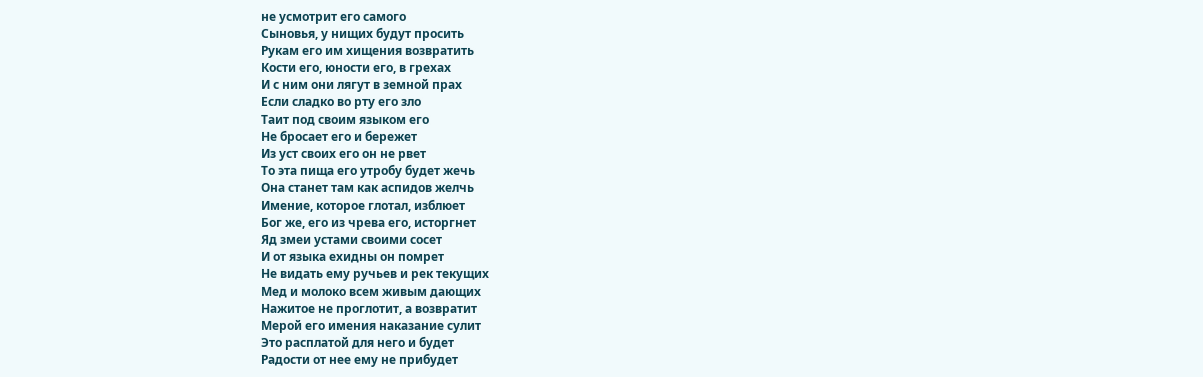не усмотрит его самого
Сыновья, у нищих будут просить
Рукам его им хищения возвратить
Кости его, юности его, в грехах
И с ним они лягут в земной прах
Если сладко во рту его зло
Таит под своим языком его
Не бросает его и бережет
Из уст своих его он не рвет
То эта пища его утробу будет жечь
Она станет там как аспидов желчь
Имение, которое глотал, изблюет
Бог же, его из чрева его, исторгнет
Яд змеи устами своими сосет
И от языка ехидны он помрет
Не видать ему ручьев и рек текущих
Мед и молоко всем живым дающих
Нажитое не проглотит, а возвратит
Мерой его имения наказание сулит
Это расплатой для него и будет
Радости от нее ему не прибудет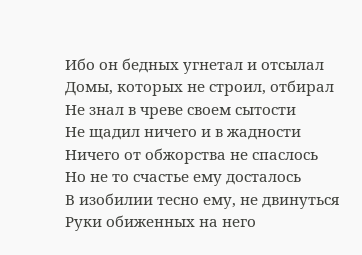Ибо он бедных угнетал и отсылал
Домы, которых не строил, отбирал
Не знал в чреве своем сытости
Не щадил ничего и в жадности
Ничего от обжорства не спаслось
Но не то счастье ему досталось
В изобилии тесно ему, не двинуться
Руки обиженных на него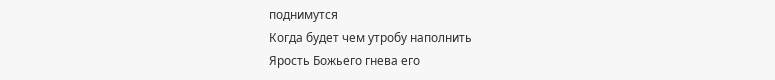поднимутся
Когда будет чем утробу наполнить
Ярость Божьего гнева его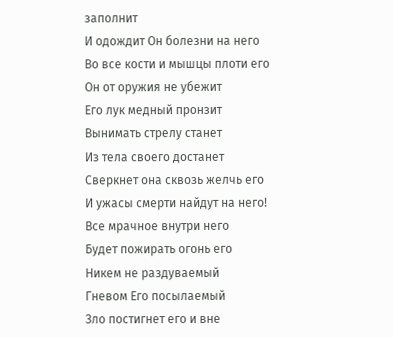заполнит
И одождит Он болезни на него
Во все кости и мышцы плоти его
Он от оружия не убежит
Его лук медный пронзит
Вынимать стрелу станет
Из тела своего достанет
Сверкнет она сквозь желчь его
И ужасы смерти найдут на него!
Все мрачное внутри него
Будет пожирать огонь его
Никем не раздуваемый
Гневом Его посылаемый
Зло постигнет его и вне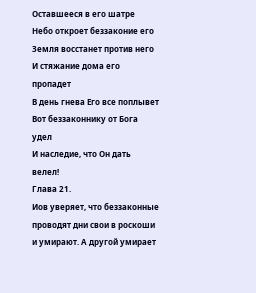Оставшееся в его шатре
Небо откроет беззаконие его
Земля восстанет против него
И стяжание дома его пропадет
В день гнева Его все поплывет
Вот беззаконнику от Бога удел
И наследие, что Он дать велел!
Глава 21.
Иов уверяет, что беззаконные проводят дни свои в роскоши и умирают. А другой умирает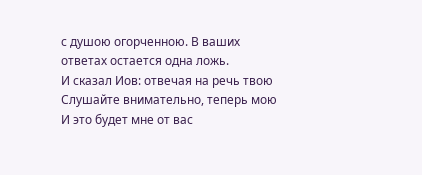с душою огорченною. В ваших ответах остается одна ложь.
И сказал Иов: отвечая на речь твою
Слушайте внимательно, теперь мою
И это будет мне от вас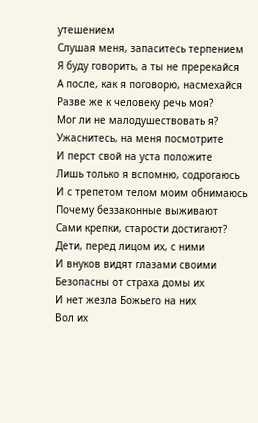утешением
Слушая меня, запаситесь терпением
Я буду говорить, а ты не пререкайся
А после, как я поговорю, насмехайся
Разве же к человеку речь моя?
Мог ли не малодушествовать я?
Ужаснитесь, на меня посмотрите
И перст свой на уста положите
Лишь только я вспомню, содрогаюсь
И с трепетом телом моим обнимаюсь
Почему беззаконные выживают
Сами крепки, старости достигают?
Дети, перед лицом их, с ними
И внуков видят глазами своими
Безопасны от страха домы их
И нет жезла Божьего на них
Вол их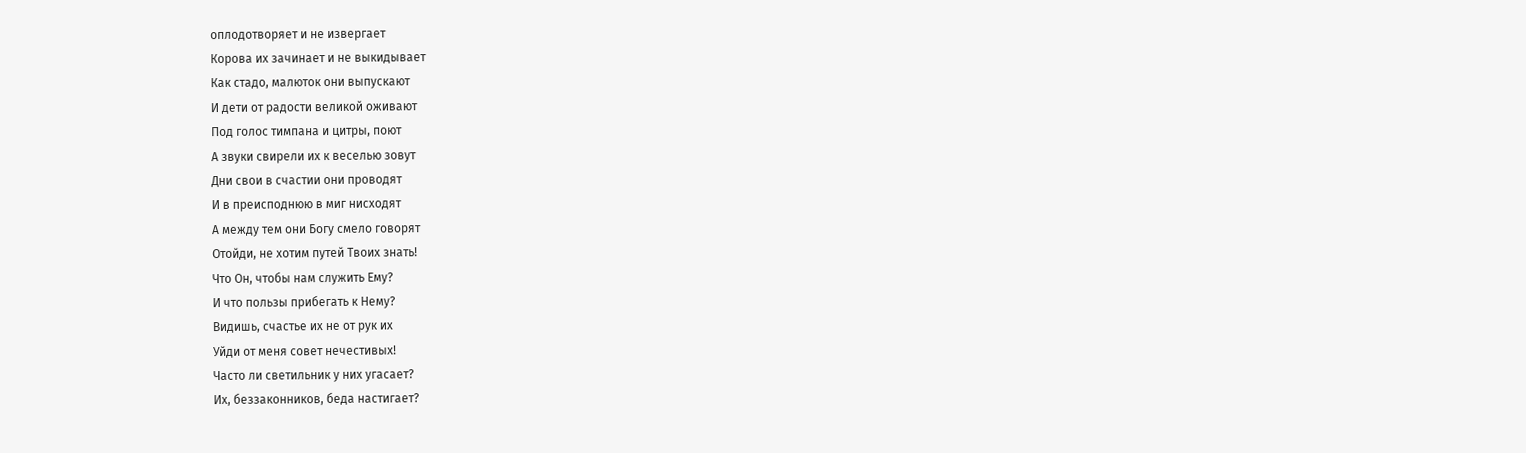оплодотворяет и не извергает
Корова их зачинает и не выкидывает
Как стадо, малюток они выпускают
И дети от радости великой оживают
Под голос тимпана и цитры, поют
А звуки свирели их к веселью зовут
Дни свои в счастии они проводят
И в преисподнюю в миг нисходят
А между тем они Богу смело говорят
Отойди, не хотим путей Твоих знать!
Что Он, чтобы нам служить Ему?
И что пользы прибегать к Нему?
Видишь, счастье их не от рук их
Уйди от меня совет нечестивых!
Часто ли светильник у них угасает?
Их, беззаконников, беда настигает?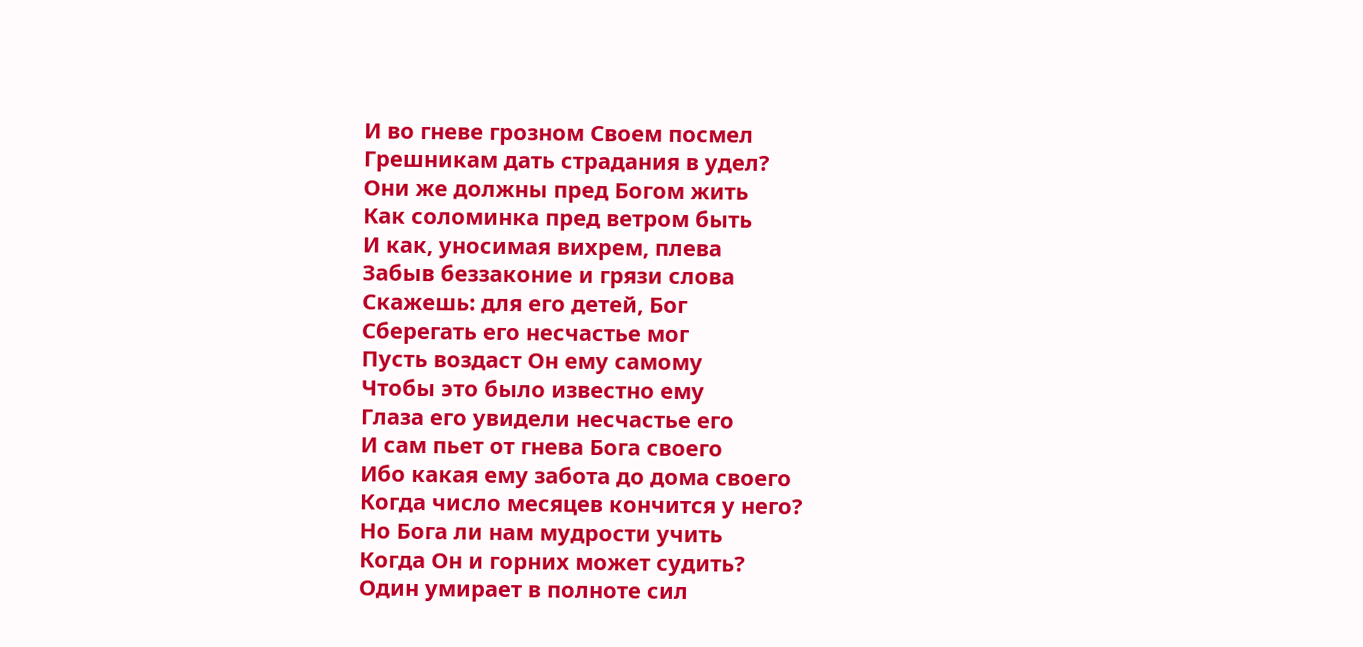И во гневе грозном Своем посмел
Грешникам дать страдания в удел?
Они же должны пред Богом жить
Как соломинка пред ветром быть
И как, уносимая вихрем, плева
Забыв беззаконие и грязи слова
Скажешь: для его детей, Бог
Сберегать его несчастье мог
Пусть воздаст Он ему самому
Чтобы это было известно ему
Глаза его увидели несчастье его
И сам пьет от гнева Бога своего
Ибо какая ему забота до дома своего
Когда число месяцев кончится у него?
Но Бога ли нам мудрости учить
Когда Он и горних может судить?
Один умирает в полноте сил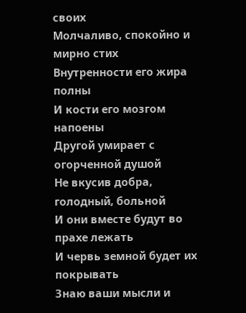своих
Молчаливо, спокойно и мирно стих
Внутренности его жира полны
И кости его мозгом напоены
Другой умирает с огорченной душой
Не вкусив добра, голодный, больной
И они вместе будут во прахе лежать
И червь земной будет их покрывать
Знаю ваши мысли и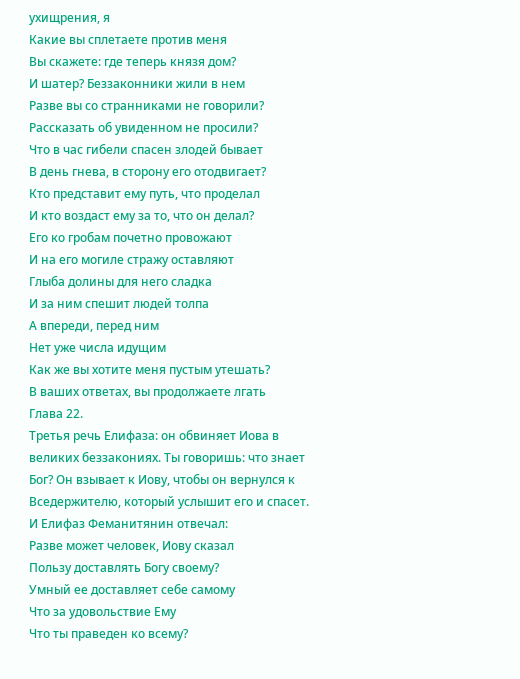ухищрения, я
Какие вы сплетаете против меня
Вы скажете: где теперь князя дом?
И шатер? Беззаконники жили в нем
Разве вы со странниками не говорили?
Рассказать об увиденном не просили?
Что в час гибели спасен злодей бывает
В день гнева, в сторону его отодвигает?
Кто представит ему путь, что проделал
И кто воздаст ему за то, что он делал?
Его ко гробам почетно провожают
И на его могиле стражу оставляют
Глыба долины для него сладка
И за ним спешит людей толпа
А впереди, перед ним
Нет уже числа идущим
Как же вы хотите меня пустым утешать?
В ваших ответах, вы продолжаете лгать
Глава 22.
Третья речь Елифаза: он обвиняет Иова в великих беззакониях. Ты говоришь: что знает Бог? Он взывает к Иову, чтобы он вернулся к Вседержителю, который услышит его и спасет.
И Елифаз Феманитянин отвечал:
Разве может человек, Иову сказал
Пользу доставлять Богу своему?
Умный ее доставляет себе самому
Что за удовольствие Ему
Что ты праведен ко всему?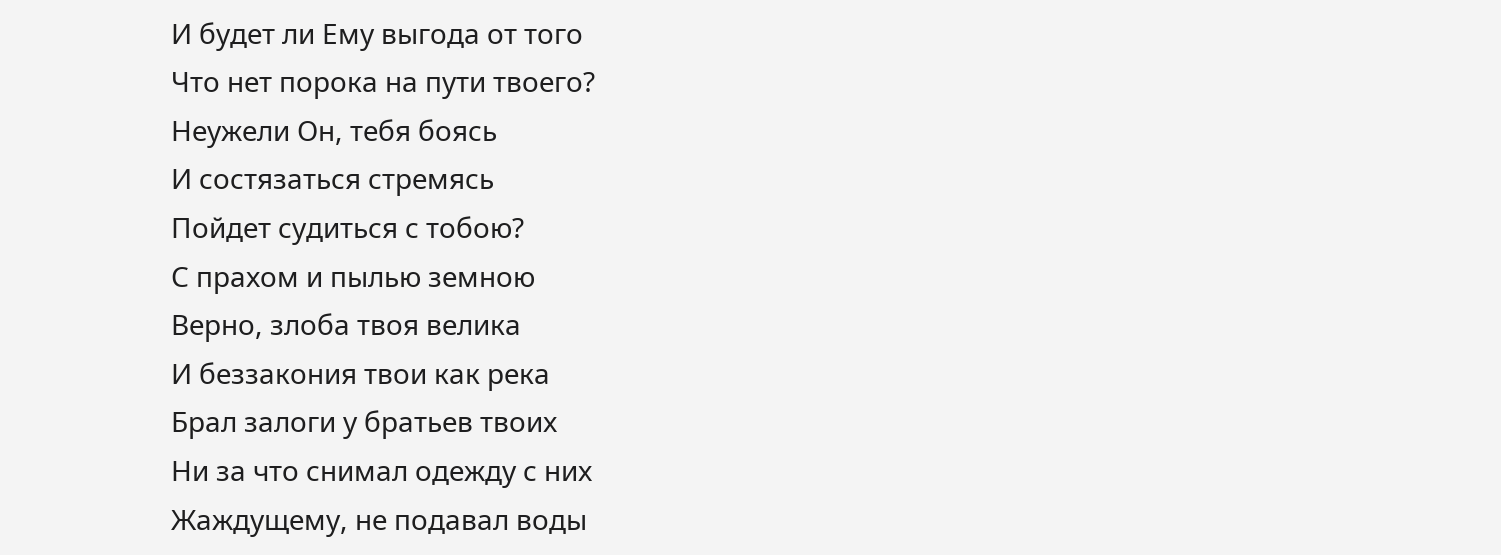И будет ли Ему выгода от того
Что нет порока на пути твоего?
Неужели Он, тебя боясь
И состязаться стремясь
Пойдет судиться с тобою?
С прахом и пылью земною
Верно, злоба твоя велика
И беззакония твои как река
Брал залоги у братьев твоих
Ни за что снимал одежду с них
Жаждущему, не подавал воды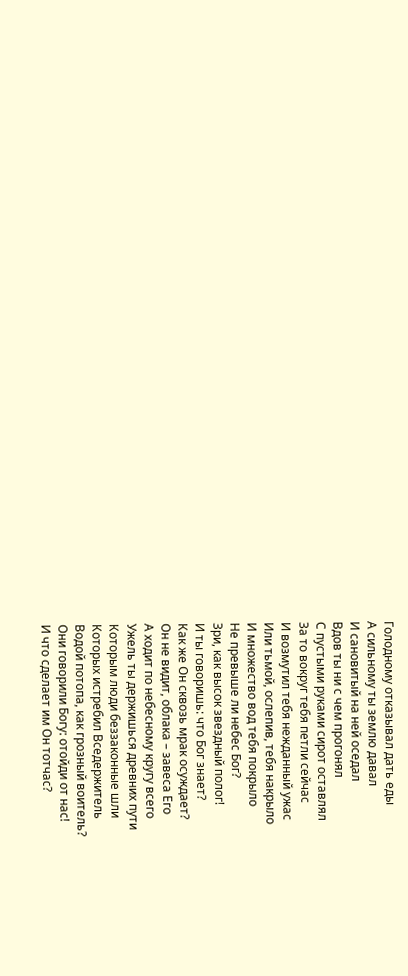Голодному отказывал дать еды
А сильному ты землю давал
И сановитый на ней оседал
Вдов ты ни с чем прогонял
С пустыми руками сирот оставлял
За то вокруг тебя петли сейчас
И возмутил тебя нежданный ужас
Или тьмой, ослепив, тебя накрыло
И множество вод тебя покрыло
Не превыше ли небес Бог?
Зри, как высок звездный полог!
И ты говоришь: что Бог знает?
Как же Он сквозь мрак осуждает?
Он не видит, облака – завеса Его
А ходит по небесному кругу всего
Ужель ты держишься древних пути
Которым люди беззаконные шли
Которых истребил Вседержитель
Водой потопа, как грозный воитель?
Они говорили Богу: отойди от нас!
И что сделает им Он тотчас?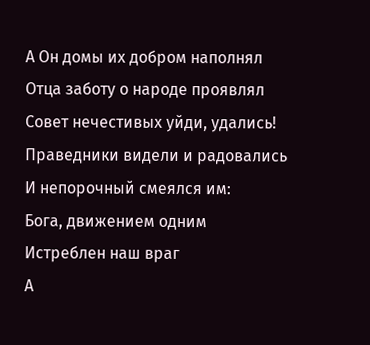А Он домы их добром наполнял
Отца заботу о народе проявлял
Совет нечестивых уйди, удались!
Праведники видели и радовались
И непорочный смеялся им:
Бога, движением одним
Истреблен наш враг
А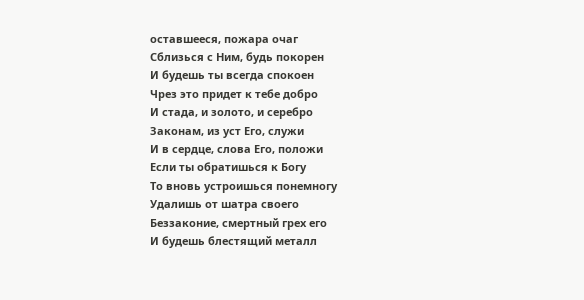оставшееся, пожара очаг
Сблизься с Ним, будь покорен
И будешь ты всегда спокоен
Чрез это придет к тебе добро
И стада, и золото, и серебро
Законам, из уст Его, служи
И в сердце, слова Его, положи
Если ты обратишься к Богу
То вновь устроишься понемногу
Удалишь от шатра своего
Беззаконие, смертный грех его
И будешь блестящий металл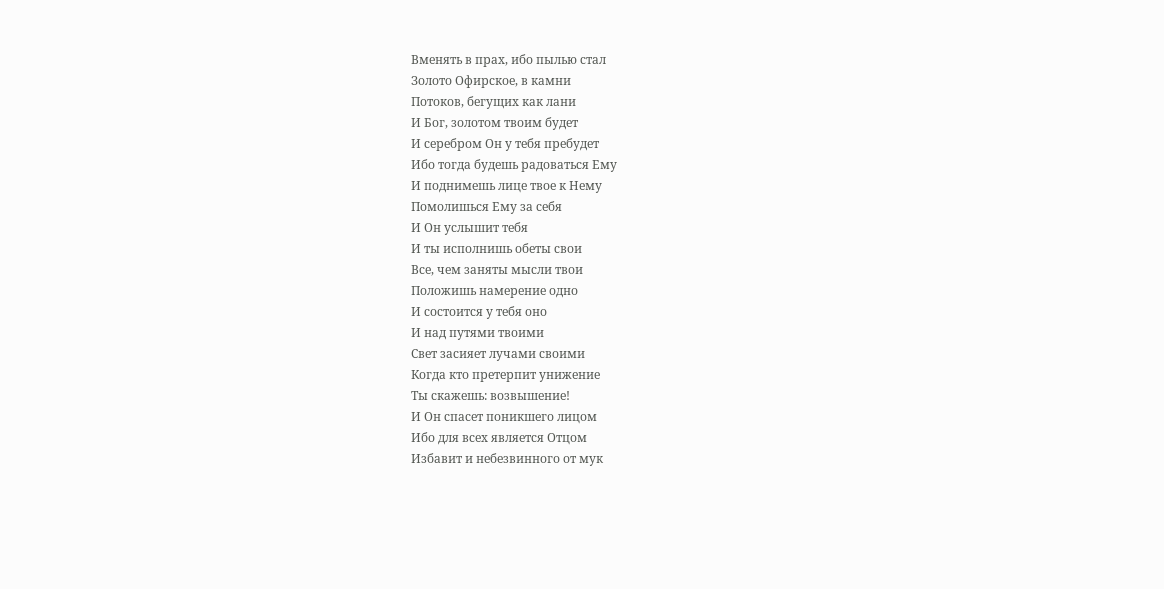Вменять в прах, ибо пылью стал
Золото Офирское, в камни
Потоков, бегущих как лани
И Бог, золотом твоим будет
И серебром Он у тебя пребудет
Ибо тогда будешь радоваться Ему
И поднимешь лице твое к Нему
Помолишься Ему за себя
И Он услышит тебя
И ты исполнишь обеты свои
Все, чем заняты мысли твои
Положишь намерение одно
И состоится у тебя оно
И над путями твоими
Свет засияет лучами своими
Когда кто претерпит унижение
Ты скажешь: возвышение!
И Он спасет поникшего лицом
Ибо для всех является Отцом
Избавит и небезвинного от мук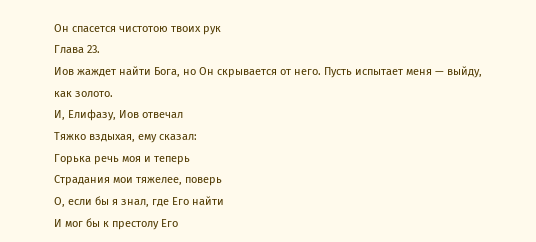Он спасется чистотою твоих рук
Глава 23.
Иов жаждет найти Бога, но Он скрывается от него. Пусть испытает меня — выйду, как золото.
И, Елифазу, Иов отвечал
Тяжко вздыхая, ему сказал:
Горька речь моя и теперь
Страдания мои тяжелее, поверь
О, если бы я знал, где Его найти
И мог бы к престолу Его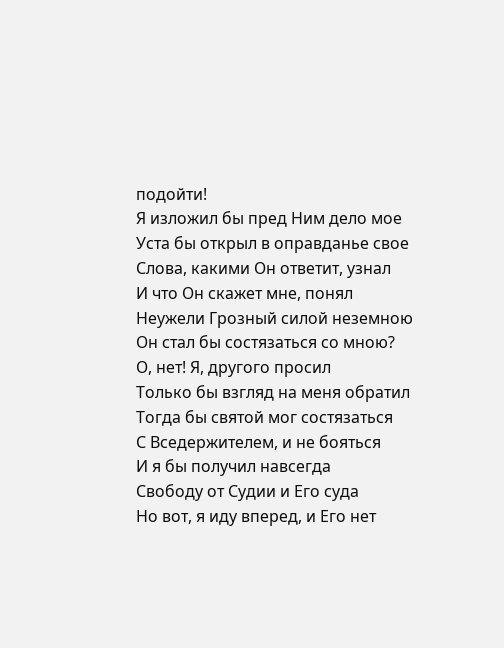подойти!
Я изложил бы пред Ним дело мое
Уста бы открыл в оправданье свое
Слова, какими Он ответит, узнал
И что Он скажет мне, понял
Неужели Грозный силой неземною
Он стал бы состязаться со мною?
О, нет! Я, другого просил
Только бы взгляд на меня обратил
Тогда бы святой мог состязаться
С Вседержителем, и не бояться
И я бы получил навсегда
Свободу от Судии и Его суда
Но вот, я иду вперед, и Его нет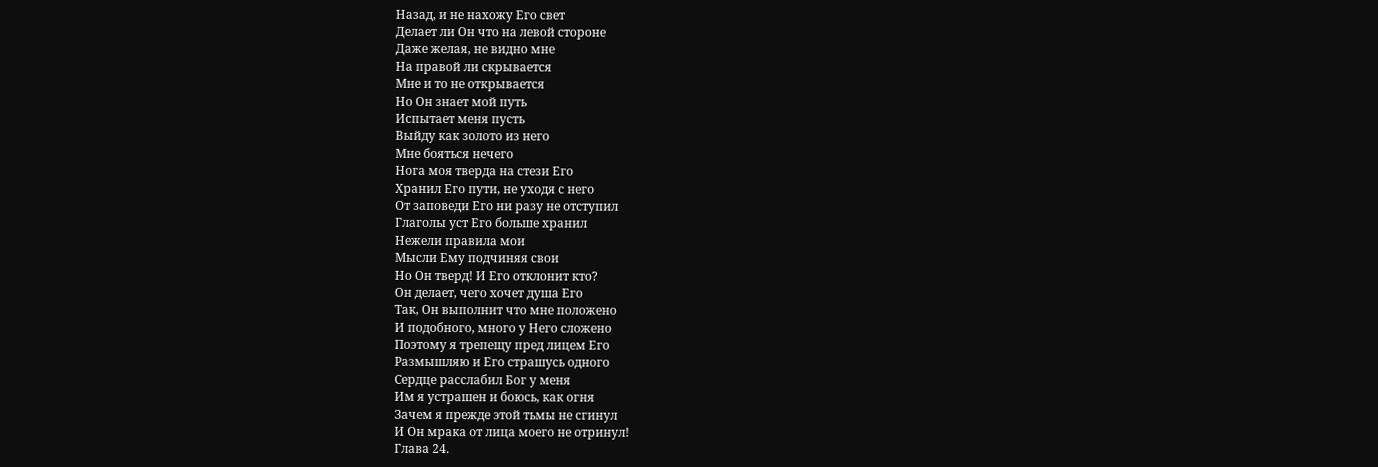Назад, и не нахожу Его свет
Делает ли Он что на левой стороне
Даже желая, не видно мне
На правой ли скрывается
Мне и то не открывается
Но Он знает мой путь
Испытает меня пусть
Выйду как золото из него
Мне бояться нечего
Нога моя тверда на стези Его
Хранил Его пути, не уходя с него
От заповеди Его ни разу не отступил
Глаголы уст Его больше хранил
Нежели правила мои
Мысли Ему подчиняя свои
Но Он тверд! И Его отклонит кто?
Он делает, чего хочет душа Его
Так, Он выполнит что мне положено
И подобного, много у Него сложено
Поэтому я трепещу пред лицем Его
Размышляю и Его страшусь одного
Сердце расслабил Бог у меня
Им я устрашен и боюсь, как огня
Зачем я прежде этой тьмы не сгинул
И Он мрака от лица моего не отринул!
Глава 24.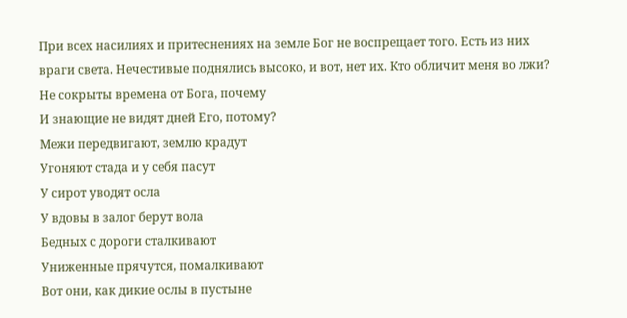При всех насилиях и притеснениях на земле Бог не воспрещает того. Есть из них враги света. Нечестивые поднялись высоко, и вот, нет их. Кто обличит меня во лжи?
Не сокрыты времена от Бога, почему
И знающие не видят дней Его, потому?
Межи передвигают, землю крадут
Угоняют стада и у себя пасут
У сирот уводят осла
У вдовы в залог берут вола
Бедных с дороги сталкивают
Униженные прячутся, помалкивают
Вот они, как дикие ослы в пустыне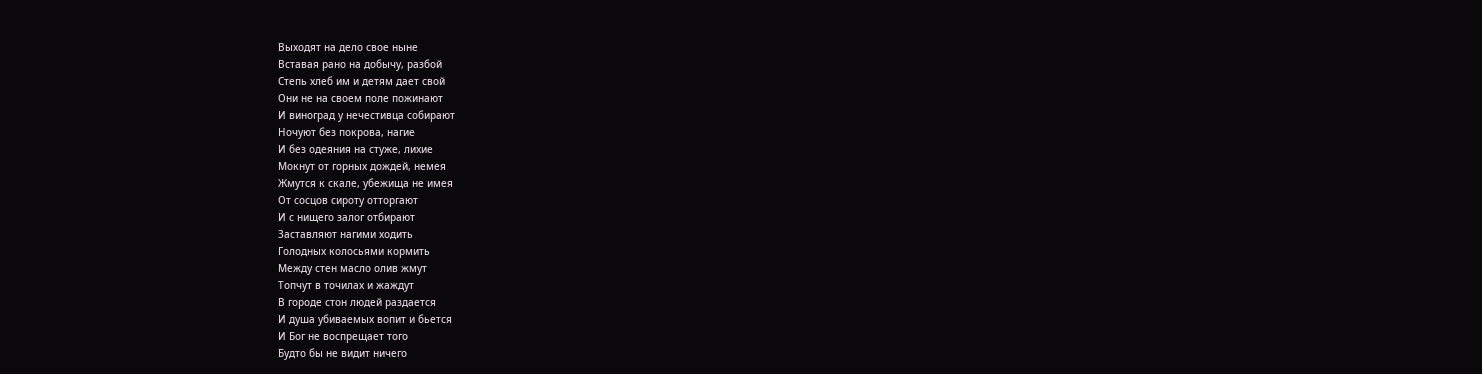Выходят на дело свое ныне
Вставая рано на добычу, разбой
Степь хлеб им и детям дает свой
Они не на своем поле пожинают
И виноград у нечестивца собирают
Ночуют без покрова, нагие
И без одеяния на стуже, лихие
Мокнут от горных дождей, немея
Жмутся к скале, убежища не имея
От сосцов сироту отторгают
И с нищего залог отбирают
Заставляют нагими ходить
Голодных колосьями кормить
Между стен масло олив жмут
Топчут в точилах и жаждут
В городе стон людей раздается
И душа убиваемых вопит и бьется
И Бог не воспрещает того
Будто бы не видит ничего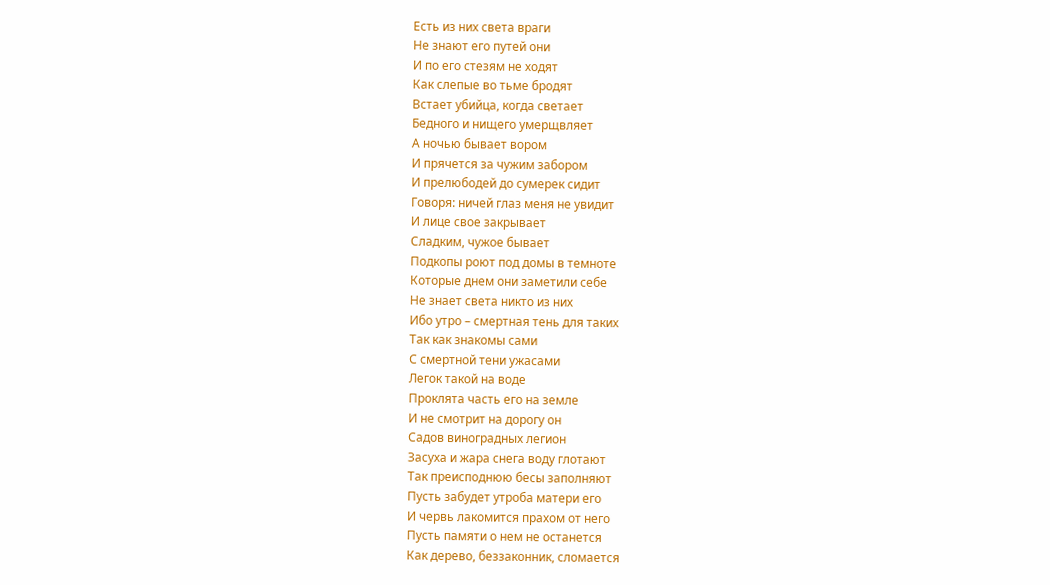Есть из них света враги
Не знают его путей они
И по его стезям не ходят
Как слепые во тьме бродят
Встает убийца, когда светает
Бедного и нищего умерщвляет
А ночью бывает вором
И прячется за чужим забором
И прелюбодей до сумерек сидит
Говоря: ничей глаз меня не увидит
И лице свое закрывает
Сладким, чужое бывает
Подкопы роют под домы в темноте
Которые днем они заметили себе
Не знает света никто из них
Ибо утро – смертная тень для таких
Так как знакомы сами
С смертной тени ужасами
Легок такой на воде
Проклята часть его на земле
И не смотрит на дорогу он
Садов виноградных легион
Засуха и жара снега воду глотают
Так преисподнюю бесы заполняют
Пусть забудет утроба матери его
И червь лакомится прахом от него
Пусть памяти о нем не останется
Как дерево, беззаконник, сломается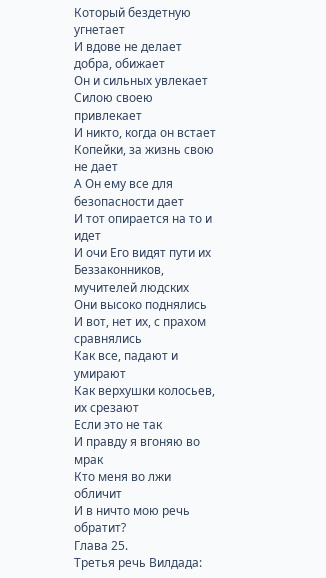Который бездетную угнетает
И вдове не делает добра, обижает
Он и сильных увлекает
Силою своею привлекает
И никто, когда он встает
Копейки, за жизнь свою не дает
А Он ему все для безопасности дает
И тот опирается на то и идет
И очи Его видят пути их
Беззаконников, мучителей людских
Они высоко поднялись
И вот, нет их, с прахом сравнялись
Как все, падают и умирают
Как верхушки колосьев, их срезают
Если это не так
И правду я вгоняю во мрак
Кто меня во лжи обличит
И в ничто мою речь обратит?
Глава 25.
Третья речь Вилдада: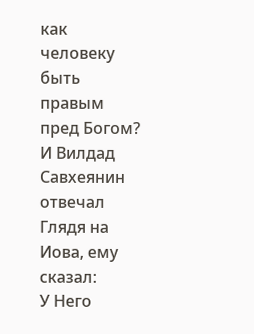как человеку быть правым пред Богом?
И Вилдад Савхеянин отвечал
Глядя на Иова, ему сказал:
У Него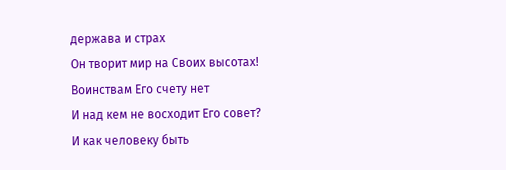держава и страх
Он творит мир на Своих высотах!
Воинствам Его счету нет
И над кем не восходит Его совет?
И как человеку быть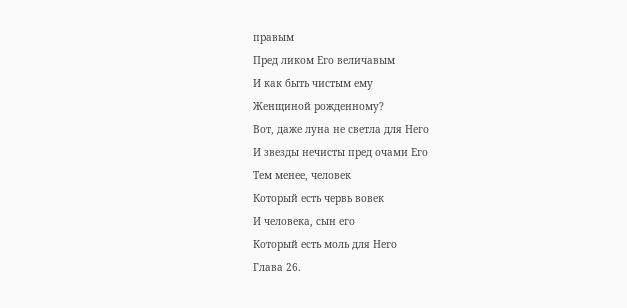правым
Пред ликом Его величавым
И как быть чистым ему
Женщиной рожденному?
Вот, даже луна не светла для Него
И звезды нечисты пред очами Его
Тем менее, человек
Который есть червь вовек
И человека, сын его
Который есть моль для Него
Глава 26.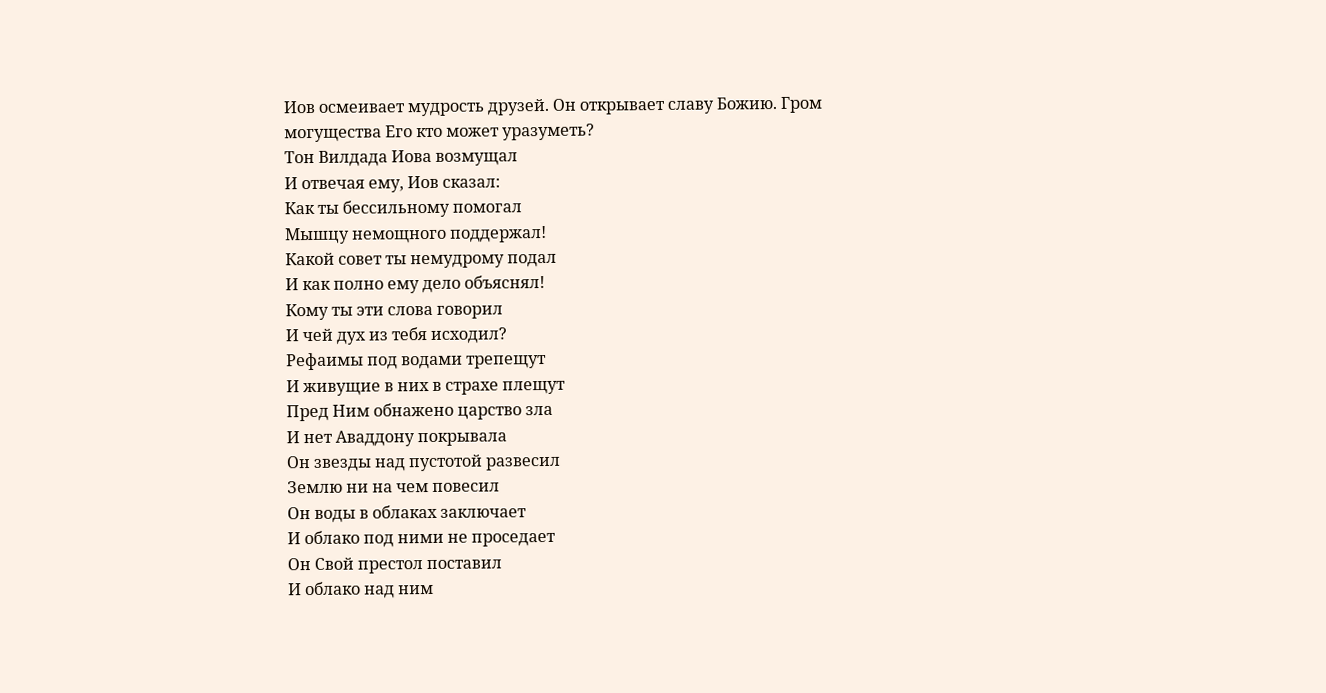Иов осмеивает мудрость друзей. Он открывает славу Божию. Гром могущества Его кто может уразуметь?
Тон Вилдада Иова возмущал
И отвечая ему, Иов сказал:
Как ты бессильному помогал
Мышцу немощного поддержал!
Какой совет ты немудрому подал
И как полно ему дело объяснял!
Кому ты эти слова говорил
И чей дух из тебя исходил?
Рефаимы под водами трепещут
И живущие в них в страхе плещут
Пред Ним обнажено царство зла
И нет Аваддону покрывала
Он звезды над пустотой развесил
Землю ни на чем повесил
Он воды в облаках заключает
И облако под ними не проседает
Он Свой престол поставил
И облако над ним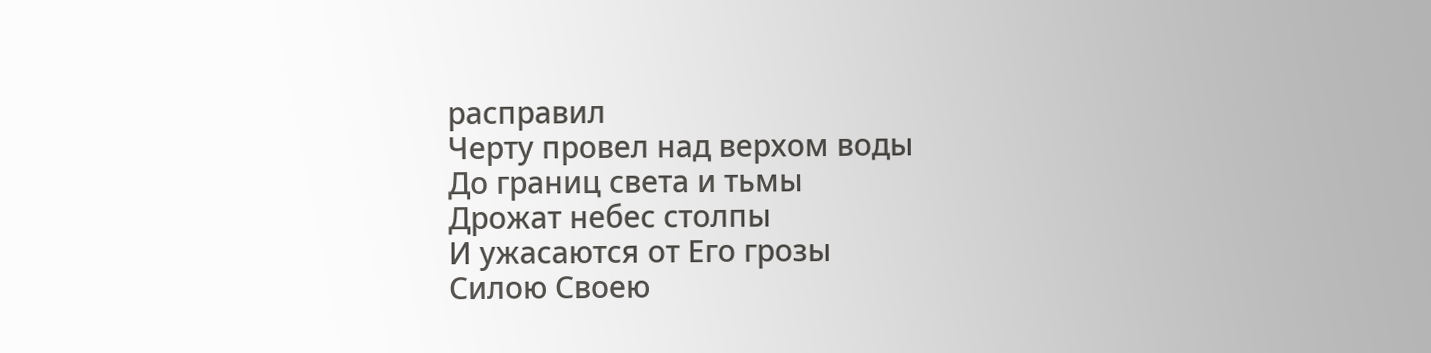расправил
Черту провел над верхом воды
До границ света и тьмы
Дрожат небес столпы
И ужасаются от Его грозы
Силою Своею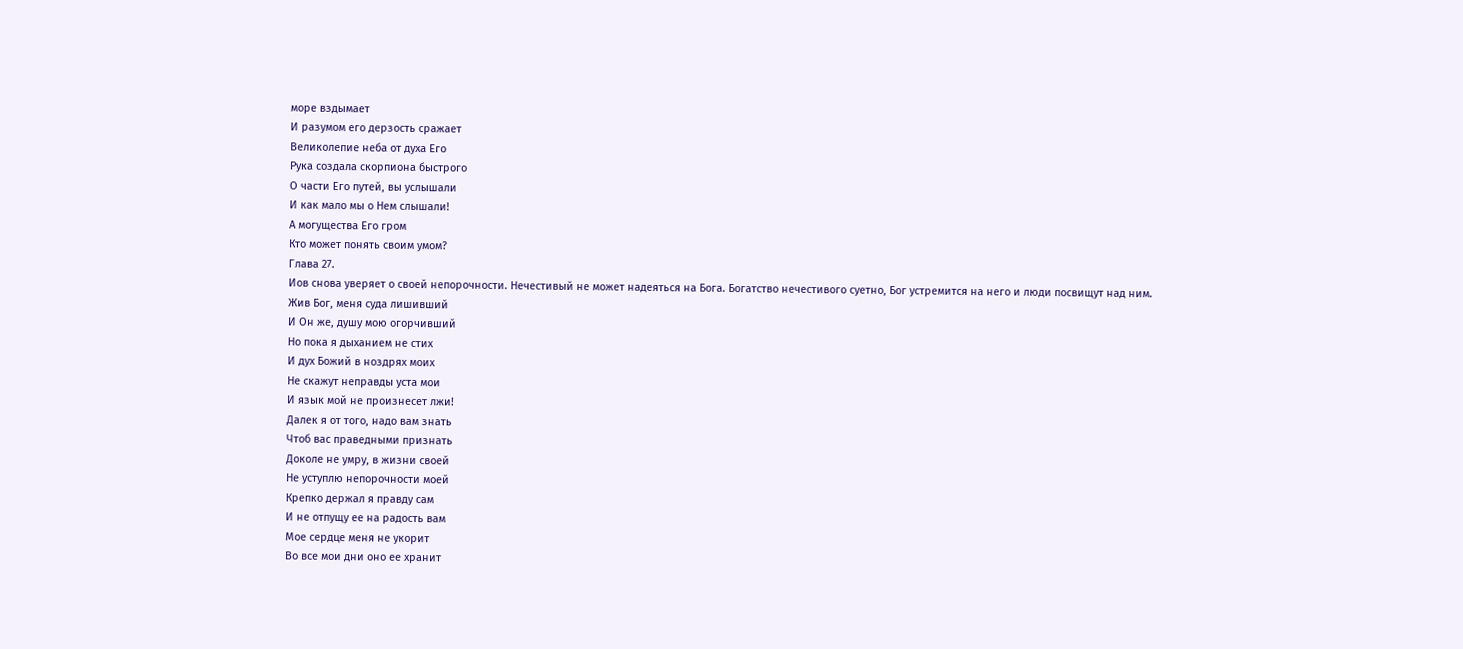море вздымает
И разумом его дерзость сражает
Великолепие неба от духа Его
Рука создала скорпиона быстрого
О части Его путей, вы услышали
И как мало мы о Нем слышали!
А могущества Его гром
Кто может понять своим умом?
Глава 27.
Иов снова уверяет о своей непорочности. Нечестивый не может надеяться на Бога. Богатство нечестивого суетно, Бог устремится на него и люди посвищут над ним.
Жив Бог, меня суда лишивший
И Он же, душу мою огорчивший
Но пока я дыханием не стих
И дух Божий в ноздрях моих
Не скажут неправды уста мои
И язык мой не произнесет лжи!
Далек я от того, надо вам знать
Чтоб вас праведными признать
Доколе не умру, в жизни своей
Не уступлю непорочности моей
Крепко держал я правду сам
И не отпущу ее на радость вам
Мое сердце меня не укорит
Во все мои дни оно ее хранит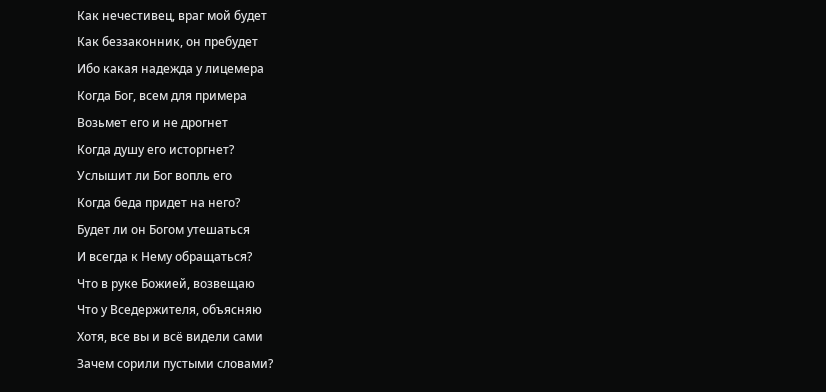Как нечестивец, враг мой будет
Как беззаконник, он пребудет
Ибо какая надежда у лицемера
Когда Бог, всем для примера
Возьмет его и не дрогнет
Когда душу его исторгнет?
Услышит ли Бог вопль его
Когда беда придет на него?
Будет ли он Богом утешаться
И всегда к Нему обращаться?
Что в руке Божией, возвещаю
Что у Вседержителя, объясняю
Хотя, все вы и всё видели сами
Зачем сорили пустыми словами?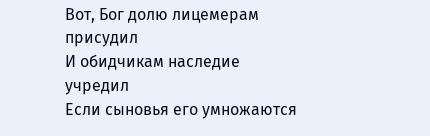Вот, Бог долю лицемерам присудил
И обидчикам наследие учредил
Если сыновья его умножаются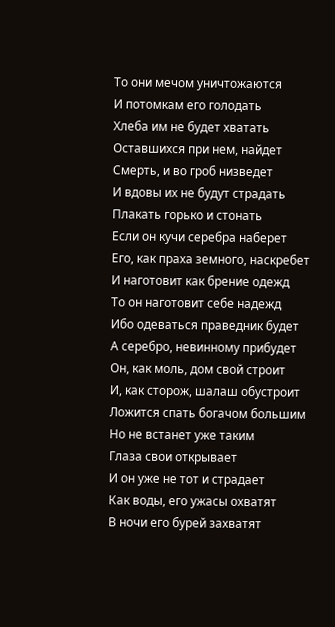То они мечом уничтожаются
И потомкам его голодать
Хлеба им не будет хватать
Оставшихся при нем, найдет
Смерть, и во гроб низведет
И вдовы их не будут страдать
Плакать горько и стонать
Если он кучи серебра наберет
Его, как праха земного, наскребет
И наготовит как брение одежд
То он наготовит себе надежд
Ибо одеваться праведник будет
А серебро, невинному прибудет
Он, как моль, дом свой строит
И, как сторож, шалаш обустроит
Ложится спать богачом большим
Но не встанет уже таким
Глаза свои открывает
И он уже не тот и страдает
Как воды, его ужасы охватят
В ночи его бурей захватят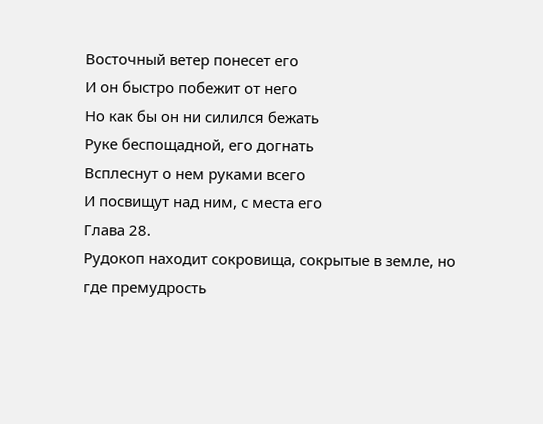Восточный ветер понесет его
И он быстро побежит от него
Но как бы он ни силился бежать
Руке беспощадной, его догнать
Всплеснут о нем руками всего
И посвищут над ним, с места его
Глава 28.
Рудокоп находит сокровища, сокрытые в земле, но где премудрость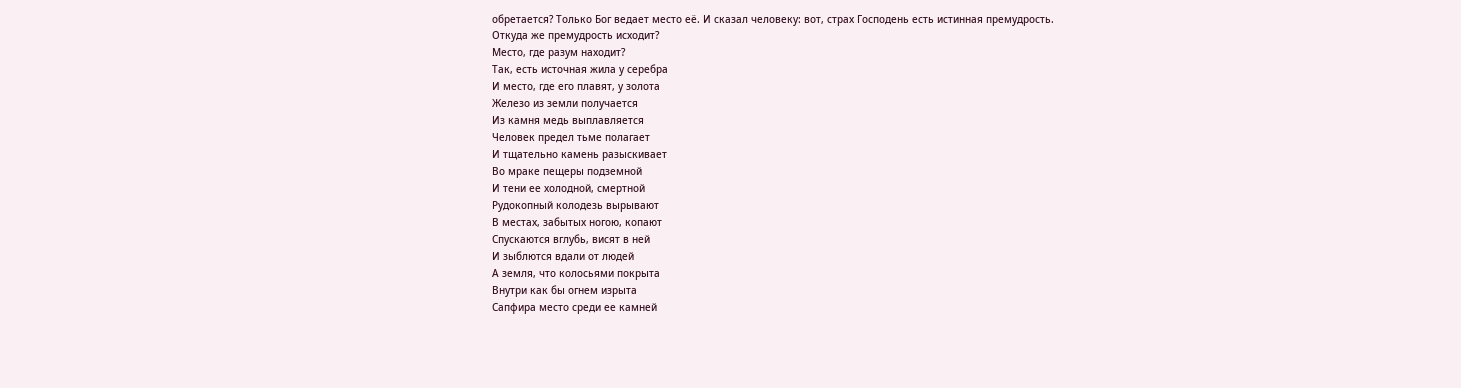обретается? Только Бог ведает место её. И сказал человеку: вот, страх Господень есть истинная премудрость.
Откуда же премудрость исходит?
Место, где разум находит?
Так, есть источная жила у серебра
И место, где его плавят, у золота
Железо из земли получается
Из камня медь выплавляется
Человек предел тьме полагает
И тщательно камень разыскивает
Во мраке пещеры подземной
И тени ее холодной, смертной
Рудокопный колодезь вырывают
В местах, забытых ногою, копают
Спускаются вглубь, висят в ней
И зыблются вдали от людей
А земля, что колосьями покрыта
Внутри как бы огнем изрыта
Сапфира место среди ее камней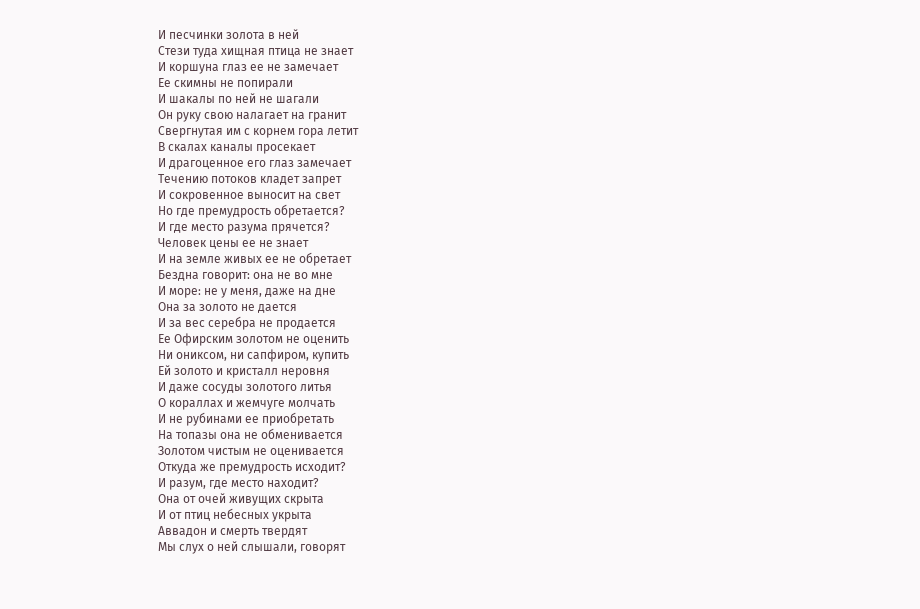И песчинки золота в ней
Стези туда хищная птица не знает
И коршуна глаз ее не замечает
Ее скимны не попирали
И шакалы по ней не шагали
Он руку свою налагает на гранит
Свергнутая им с корнем гора летит
В скалах каналы просекает
И драгоценное его глаз замечает
Течению потоков кладет запрет
И сокровенное выносит на свет
Но где премудрость обретается?
И где место разума прячется?
Человек цены ее не знает
И на земле живых ее не обретает
Бездна говорит: она не во мне
И море: не у меня, даже на дне
Она за золото не дается
И за вес серебра не продается
Ее Офирским золотом не оценить
Ни ониксом, ни сапфиром, купить
Ей золото и кристалл неровня
И даже сосуды золотого литья
О кораллах и жемчуге молчать
И не рубинами ее приобретать
На топазы она не обменивается
Золотом чистым не оценивается
Откуда же премудрость исходит?
И разум, где место находит?
Она от очей живущих скрыта
И от птиц небесных укрыта
Аввадон и смерть твердят
Мы слух о ней слышали, говорят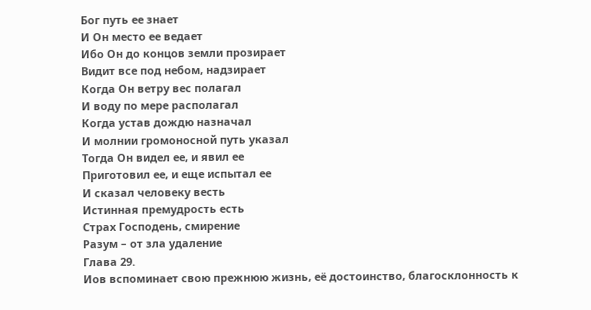Бог путь ее знает
И Он место ее ведает
Ибо Он до концов земли прозирает
Видит все под небом, надзирает
Когда Он ветру вес полагал
И воду по мере располагал
Когда устав дождю назначал
И молнии громоносной путь указал
Тогда Он видел ее, и явил ее
Приготовил ее, и еще испытал ее
И сказал человеку весть
Истинная премудрость есть
Страх Господень, смирение
Разум – от зла удаление
Глава 29.
Иов вспоминает свою прежнюю жизнь, её достоинство, благосклонность к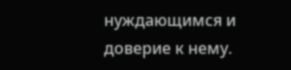нуждающимся и доверие к нему.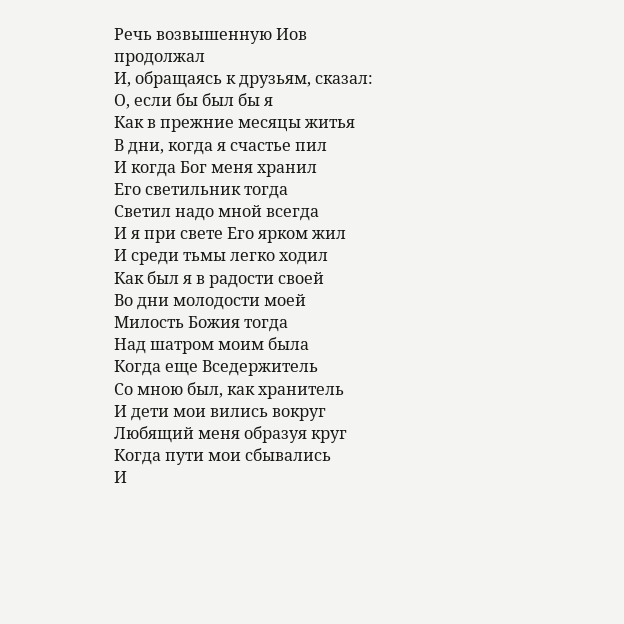Речь возвышенную Иов продолжал
И, обращаясь к друзьям, сказал:
О, если бы был бы я
Как в прежние месяцы житья
В дни, когда я счастье пил
И когда Бог меня хранил
Его светильник тогда
Светил надо мной всегда
И я при свете Его ярком жил
И среди тьмы легко ходил
Как был я в радости своей
Во дни молодости моей
Милость Божия тогда
Над шатром моим была
Когда еще Вседержитель
Со мною был, как хранитель
И дети мои вились вокруг
Любящий меня образуя круг
Когда пути мои сбывались
И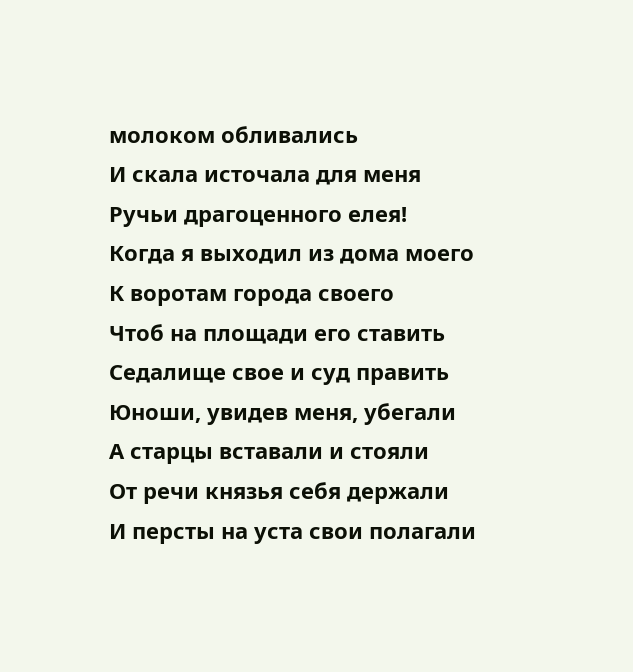молоком обливались
И скала источала для меня
Ручьи драгоценного елея!
Когда я выходил из дома моего
К воротам города своего
Чтоб на площади его ставить
Седалище свое и суд править
Юноши, увидев меня, убегали
А старцы вставали и стояли
От речи князья себя держали
И персты на уста свои полагали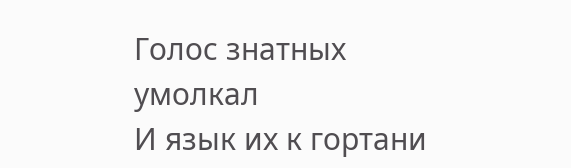Голос знатных умолкал
И язык их к гортани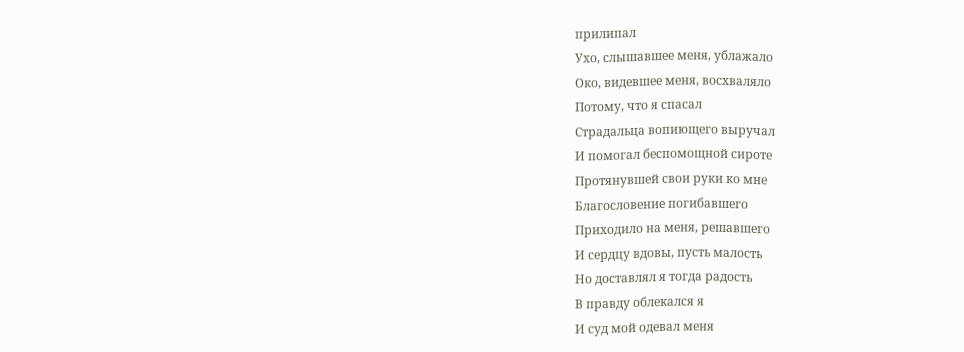прилипал
Ухо, слышавшее меня, ублажало
Око, видевшее меня, восхваляло
Потому, что я спасал
Страдальца вопиющего выручал
И помогал беспомощной сироте
Протянувшей свои руки ко мне
Благословение погибавшего
Приходило на меня, решавшего
И сердцу вдовы, пусть малость
Но доставлял я тогда радость
В правду облекался я
И суд мой одевал меня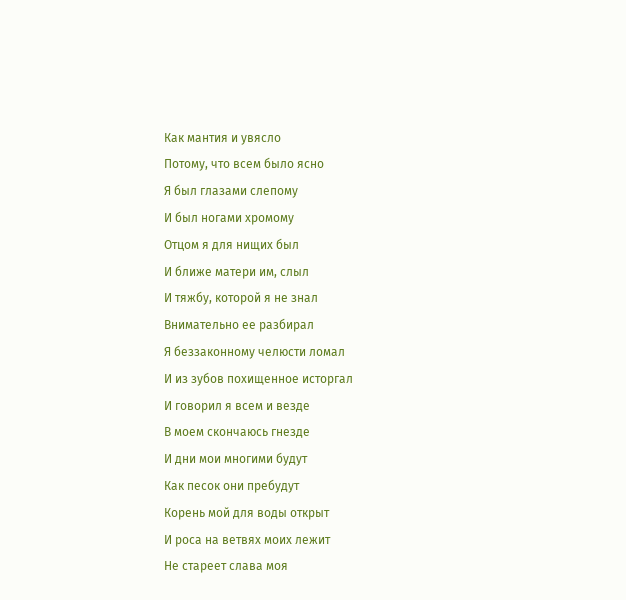Как мантия и увясло
Потому, что всем было ясно
Я был глазами слепому
И был ногами хромому
Отцом я для нищих был
И ближе матери им, слыл
И тяжбу, которой я не знал
Внимательно ее разбирал
Я беззаконному челюсти ломал
И из зубов похищенное исторгал
И говорил я всем и везде
В моем скончаюсь гнезде
И дни мои многими будут
Как песок они пребудут
Корень мой для воды открыт
И роса на ветвях моих лежит
Не стареет слава моя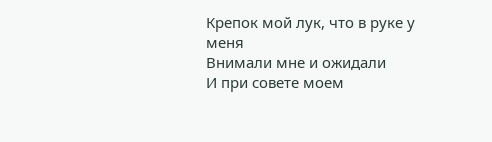Крепок мой лук, что в руке у меня
Внимали мне и ожидали
И при совете моем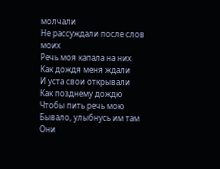молчали
Не рассуждали после слов моих
Речь моя капала на них
Как дождя меня ждали
И уста свои открывали
Как позднему дождю
Чтобы пить речь мою
Бывало, улыбнусь им там
Они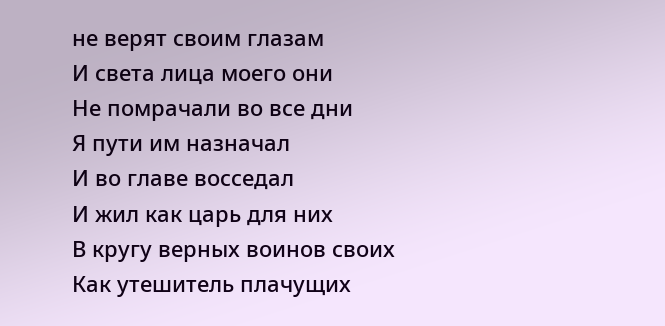не верят своим глазам
И света лица моего они
Не помрачали во все дни
Я пути им назначал
И во главе восседал
И жил как царь для них
В кругу верных воинов своих
Как утешитель плачущих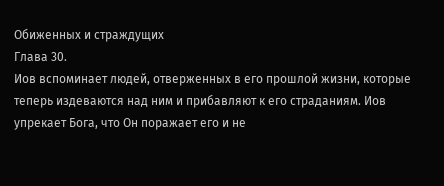Обиженных и страждущих
Глава 30.
Иов вспоминает людей, отверженных в его прошлой жизни, которые теперь издеваются над ним и прибавляют к его страданиям. Иов упрекает Бога, что Он поражает его и не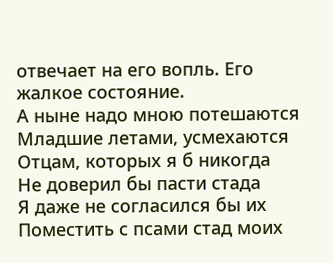отвечает на его вопль. Его жалкое состояние.
А ныне надо мною потешаются
Младшие летами, усмехаются
Отцам, которых я б никогда
Не доверил бы пасти стада
Я даже не согласился бы их
Поместить с псами стад моих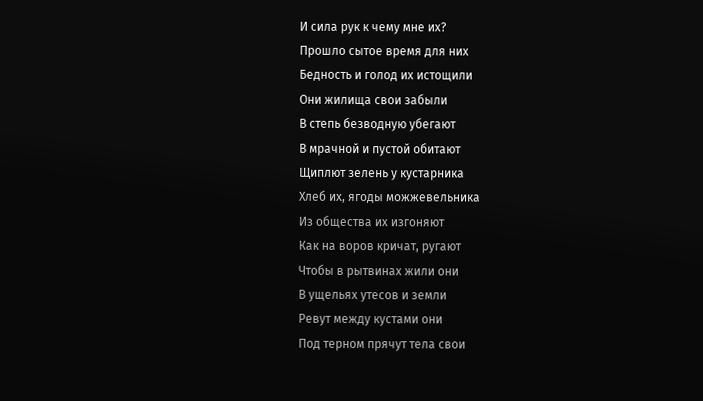И сила рук к чему мне их?
Прошло сытое время для них
Бедность и голод их истощили
Они жилища свои забыли
В степь безводную убегают
В мрачной и пустой обитают
Щиплют зелень у кустарника
Хлеб их, ягоды можжевельника
Из общества их изгоняют
Как на воров кричат, ругают
Чтобы в рытвинах жили они
В ущельях утесов и земли
Ревут между кустами они
Под терном прячут тела свои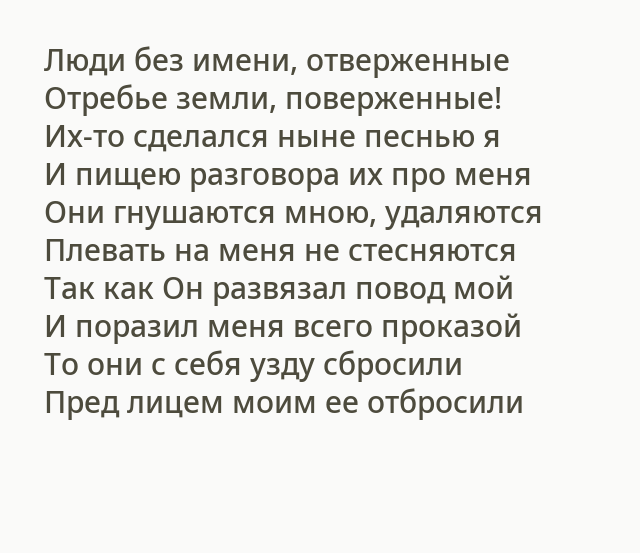Люди без имени, отверженные
Отребье земли, поверженные!
Их-то сделался ныне песнью я
И пищею разговора их про меня
Они гнушаются мною, удаляются
Плевать на меня не стесняются
Так как Он развязал повод мой
И поразил меня всего проказой
То они с себя узду сбросили
Пред лицем моим ее отбросили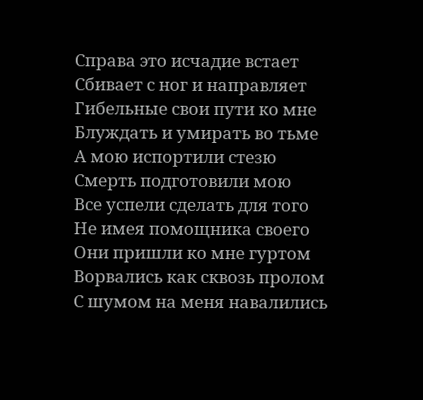Справа это исчадие встает
Сбивает с ног и направляет
Гибельные свои пути ко мне
Блуждать и умирать во тьме
А мою испортили стезю
Смерть подготовили мою
Все успели сделать для того
Не имея помощника своего
Они пришли ко мне гуртом
Ворвались как сквозь пролом
С шумом на меня навалились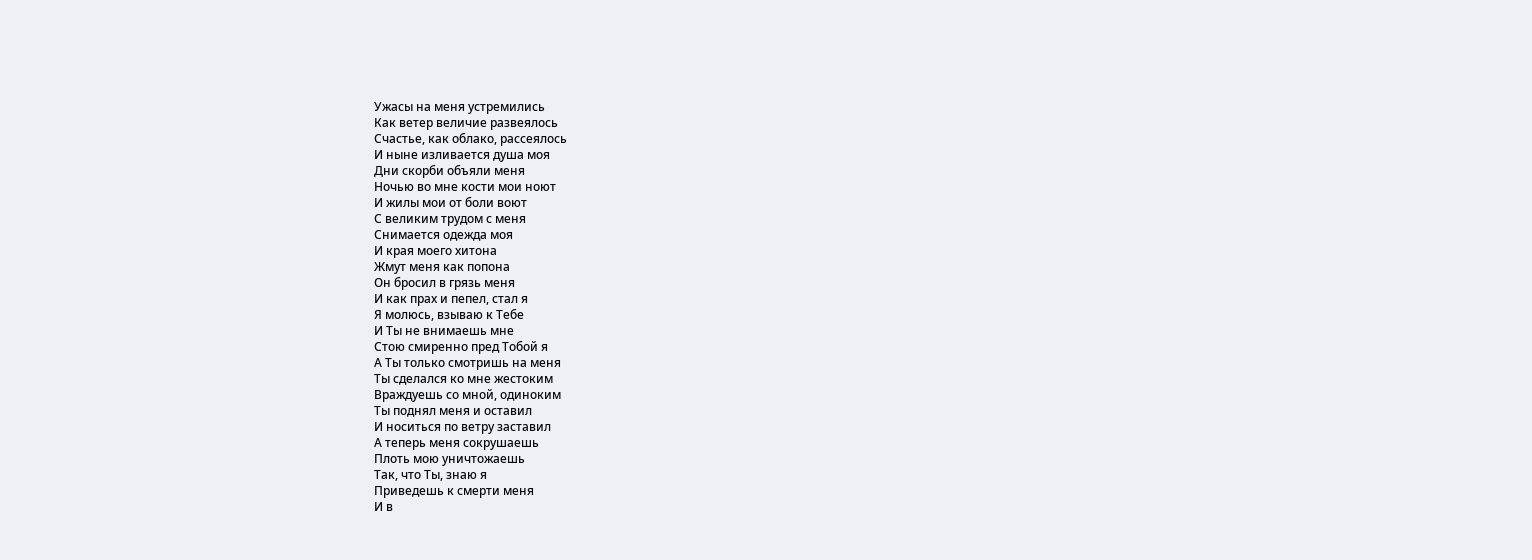Ужасы на меня устремились
Как ветер величие развеялось
Счастье, как облако, рассеялось
И ныне изливается душа моя
Дни скорби объяли меня
Ночью во мне кости мои ноют
И жилы мои от боли воют
С великим трудом с меня
Снимается одежда моя
И края моего хитона
Жмут меня как попона
Он бросил в грязь меня
И как прах и пепел, стал я
Я молюсь, взываю к Тебе
И Ты не внимаешь мне
Стою смиренно пред Тобой я
А Ты только смотришь на меня
Ты сделался ко мне жестоким
Враждуешь со мной, одиноким
Ты поднял меня и оставил
И носиться по ветру заставил
А теперь меня сокрушаешь
Плоть мою уничтожаешь
Так, что Ты, знаю я
Приведешь к смерти меня
И в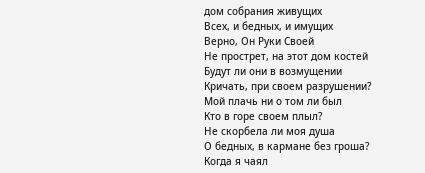дом собрания живущих
Всех, и бедных, и имущих
Верно, Он Руки Своей
Не прострет, на этот дом костей
Будут ли они в возмущении
Кричать, при своем разрушении?
Мой плачь ни о том ли был
Кто в горе своем плыл?
Не скорбела ли моя душа
О бедных, в кармане без гроша?
Когда я чаял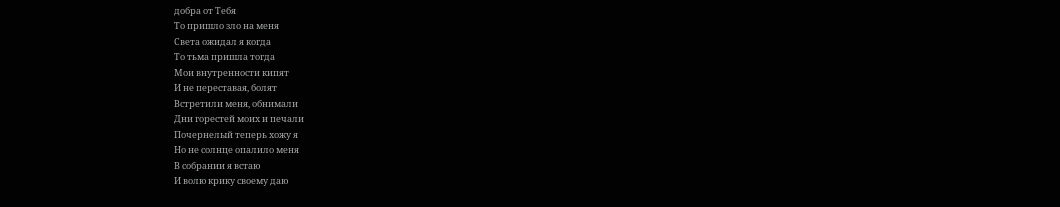добра от Тебя
То пришло зло на меня
Света ожидал я когда
То тьма пришла тогда
Мои внутренности кипят
И не переставая, болят
Встретили меня, обнимали
Дни горестей моих и печали
Почернелый теперь хожу я
Но не солнце опалило меня
В собрании я встаю
И волю крику своему даю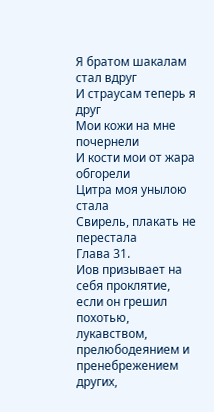Я братом шакалам стал вдруг
И страусам теперь я друг
Мои кожи на мне почернели
И кости мои от жара обгорели
Цитра моя унылою стала
Свирель, плакать не перестала
Глава 31.
Иов призывает на себя проклятие, если он грешил похотью, лукавством, прелюбодеянием и пренебрежением других,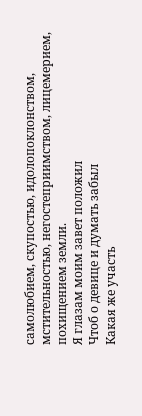самолюбием, скупостью, идолопоклонством, мстительностью, негостеприимством, лицемерием, похищением земли.
Я глазам моим завет положил
Чтоб о девице и думать забыл
Какая же участь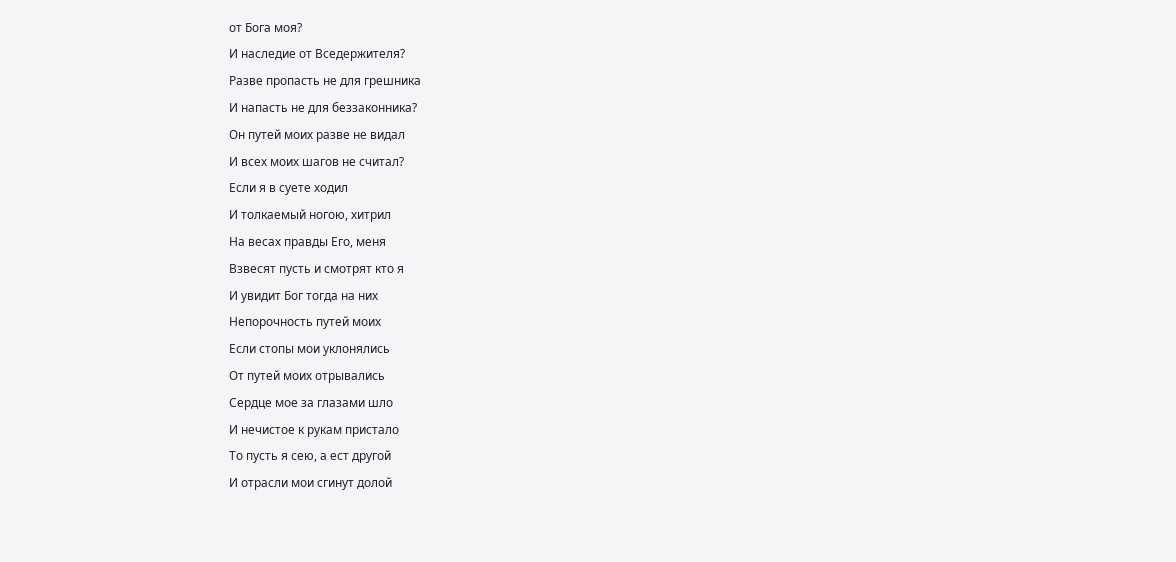от Бога моя?
И наследие от Вседержителя?
Разве пропасть не для грешника
И напасть не для беззаконника?
Он путей моих разве не видал
И всех моих шагов не считал?
Если я в суете ходил
И толкаемый ногою, хитрил
На весах правды Его, меня
Взвесят пусть и смотрят кто я
И увидит Бог тогда на них
Непорочность путей моих
Если стопы мои уклонялись
От путей моих отрывались
Сердце мое за глазами шло
И нечистое к рукам пристало
То пусть я сею, а ест другой
И отрасли мои сгинут долой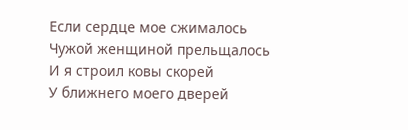Если сердце мое сжималось
Чужой женщиной прельщалось
И я строил ковы скорей
У ближнего моего дверей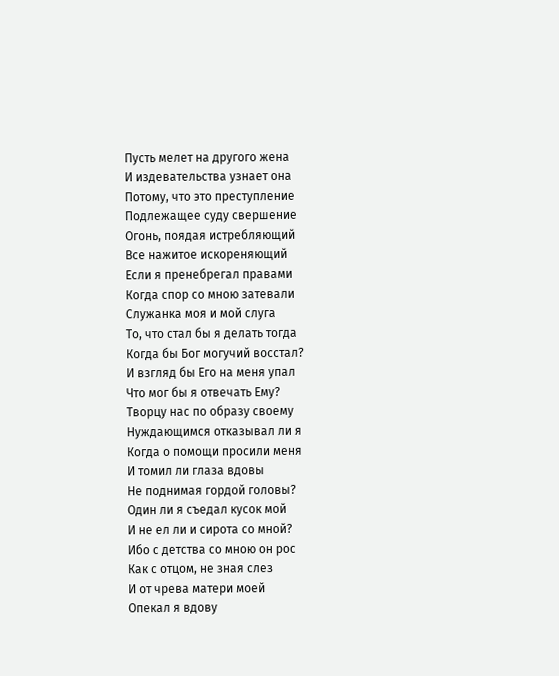Пусть мелет на другого жена
И издевательства узнает она
Потому, что это преступление
Подлежащее суду свершение
Огонь, поядая истребляющий
Все нажитое искореняющий
Если я пренебрегал правами
Когда спор со мною затевали
Служанка моя и мой слуга
То, что стал бы я делать тогда
Когда бы Бог могучий восстал?
И взгляд бы Его на меня упал
Что мог бы я отвечать Ему?
Творцу нас по образу своему
Нуждающимся отказывал ли я
Когда о помощи просили меня
И томил ли глаза вдовы
Не поднимая гордой головы?
Один ли я съедал кусок мой
И не ел ли и сирота со мной?
Ибо с детства со мною он рос
Как с отцом, не зная слез
И от чрева матери моей
Опекал я вдову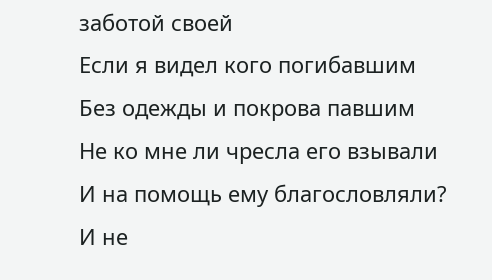заботой своей
Если я видел кого погибавшим
Без одежды и покрова павшим
Не ко мне ли чресла его взывали
И на помощь ему благословляли?
И не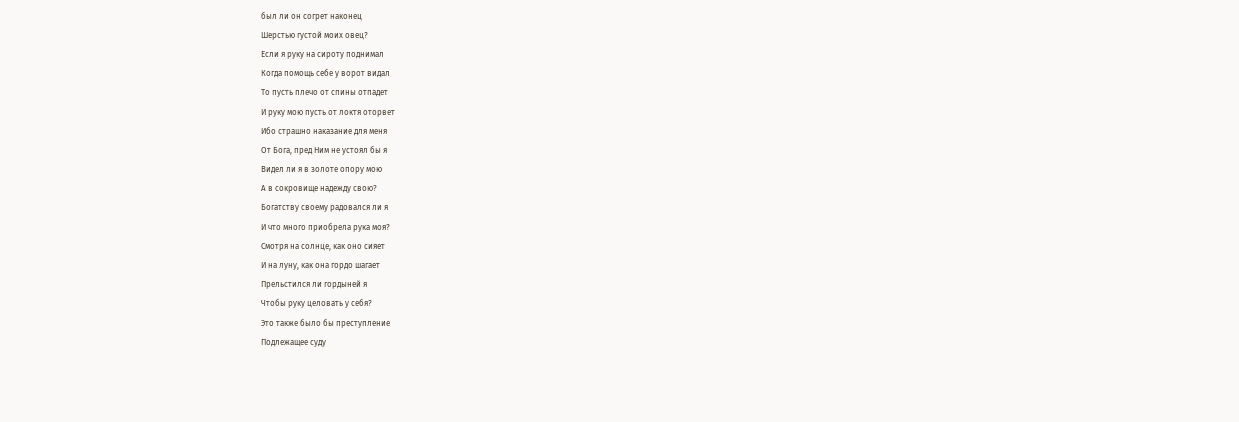был ли он согрет наконец
Шерстью густой моих овец?
Если я руку на сироту поднимал
Когда помощь себе у ворот видал
То пусть плечо от спины отпадет
И руку мою пусть от локтя оторвет
Ибо страшно наказание для меня
От Бога, пред Ним не устоял бы я
Видел ли я в золоте опору мою
А в сокровище надежду свою?
Богатству своему радовался ли я
И что много приобрела рука моя?
Смотря на солнце, как оно сияет
И на луну, как она гордо шагает
Прельстился ли гордыней я
Чтобы руку целовать у себя?
Это также было бы преступление
Подлежащее суду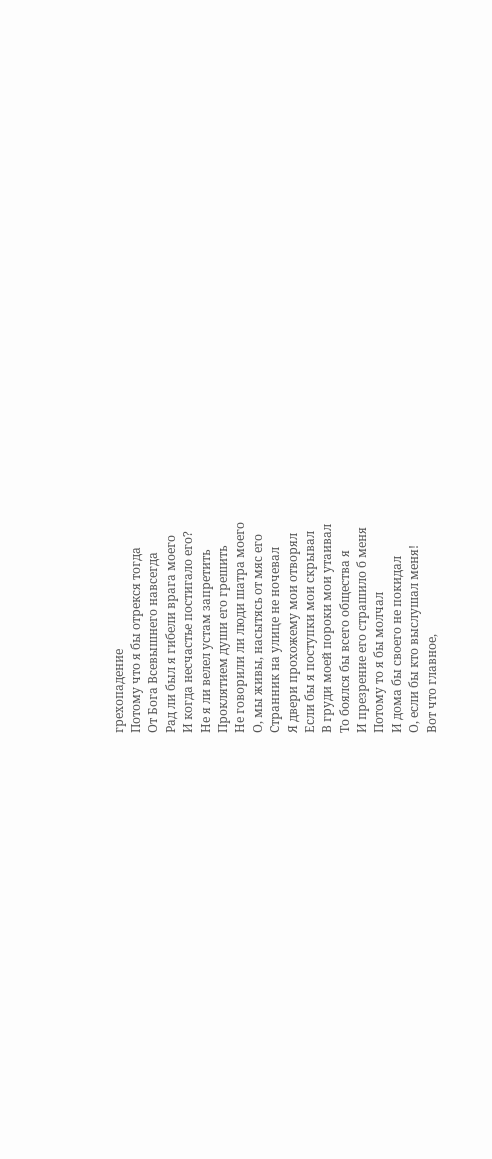грехопадение
Потому что я бы отрекся тогда
От Бога Всевышнего навсегда
Рад ли был я гибели врага моего
И когда несчастье постигало его?
Не я ли велел устам запретить
Проклятием души его грешить
Не говорили ли люди шатра моего
О, мы живы, насытясь от мяс его
Странник на улице не ночевал
Я двери прохожему мои отворял
Если бы я поступки мои скрывал
В груди моей пороки мои утаивал
То боялся бы всего общества я
И презрение его страшило б меня
Потому то я бы молчал
И дома бы своего не покидал
О, если бы кто выслушал меня!
Вот что главное,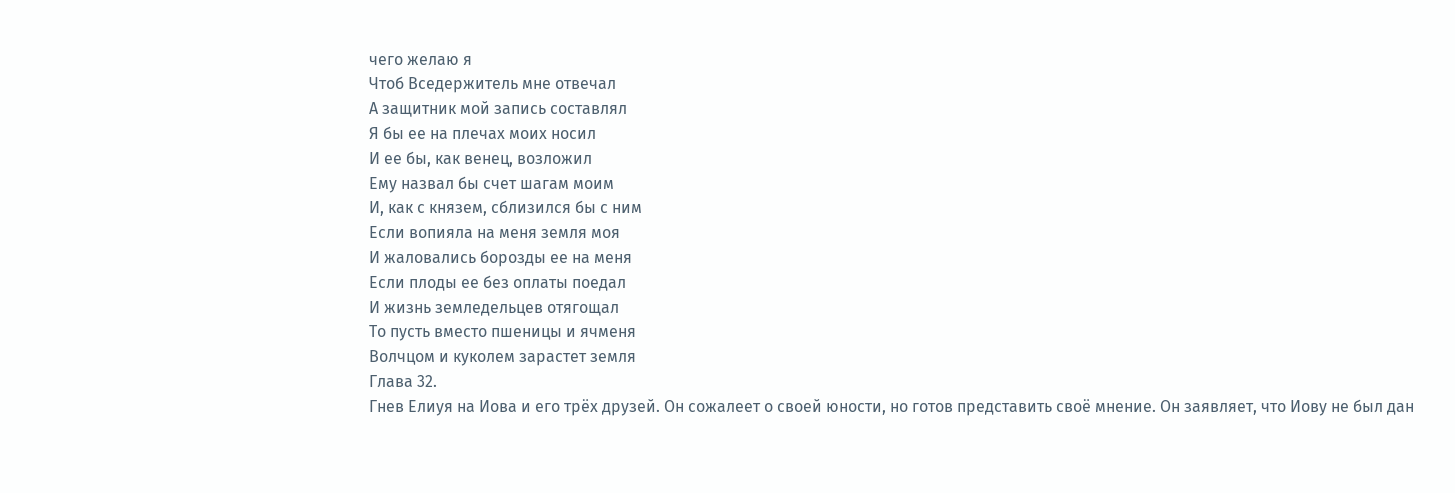чего желаю я
Чтоб Вседержитель мне отвечал
А защитник мой запись составлял
Я бы ее на плечах моих носил
И ее бы, как венец, возложил
Ему назвал бы счет шагам моим
И, как с князем, сблизился бы с ним
Если вопияла на меня земля моя
И жаловались борозды ее на меня
Если плоды ее без оплаты поедал
И жизнь земледельцев отягощал
То пусть вместо пшеницы и ячменя
Волчцом и куколем зарастет земля
Глава 32.
Гнев Елиуя на Иова и его трёх друзей. Он сожалеет о своей юности, но готов представить своё мнение. Он заявляет, что Иову не был дан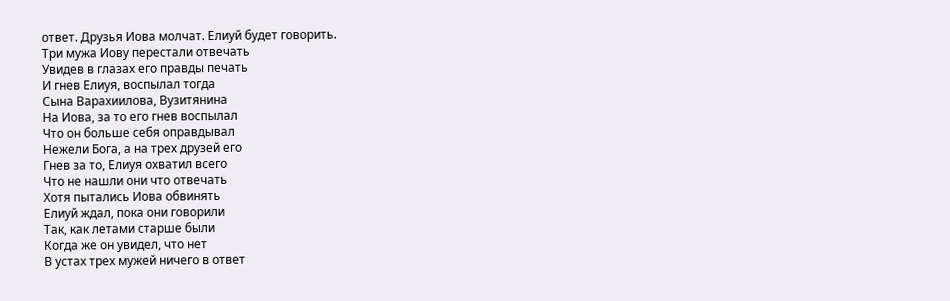ответ. Друзья Иова молчат. Елиуй будет говорить.
Три мужа Иову перестали отвечать
Увидев в глазах его правды печать
И гнев Елиуя, воспылал тогда
Сына Варахиилова, Вузитянина
На Иова, за то его гнев воспылал
Что он больше себя оправдывал
Нежели Бога, а на трех друзей его
Гнев за то, Елиуя охватил всего
Что не нашли они что отвечать
Хотя пытались Иова обвинять
Елиуй ждал, пока они говорили
Так, как летами старше были
Когда же он увидел, что нет
В устах трех мужей ничего в ответ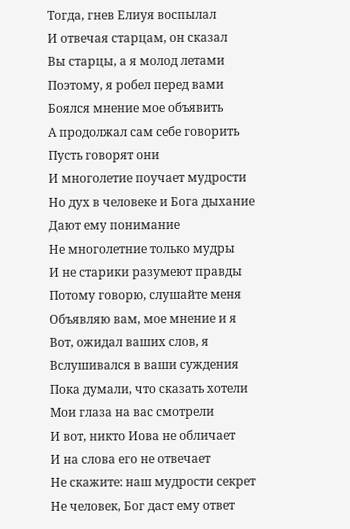Тогда, гнев Елиуя воспылал
И отвечая старцам, он сказал
Вы старцы, а я молод летами
Поэтому, я робел перед вами
Боялся мнение мое объявить
А продолжал сам себе говорить
Пусть говорят они
И многолетие поучает мудрости
Но дух в человеке и Бога дыхание
Дают ему понимание
Не многолетние только мудры
И не старики разумеют правды
Потому говорю, слушайте меня
Объявляю вам, мое мнение и я
Вот, ожидал ваших слов, я
Вслушивался в ваши суждения
Пока думали, что сказать хотели
Мои глаза на вас смотрели
И вот, никто Иова не обличает
И на слова его не отвечает
Не скажите: наш мудрости секрет
Не человек, Бог даст ему ответ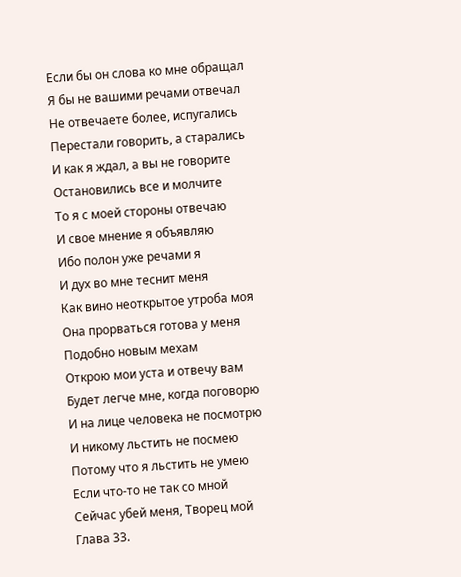Если бы он слова ко мне обращал
Я бы не вашими речами отвечал
Не отвечаете более, испугались
Перестали говорить, а старались
И как я ждал, а вы не говорите
Остановились все и молчите
То я с моей стороны отвечаю
И свое мнение я объявляю
Ибо полон уже речами я
И дух во мне теснит меня
Как вино неоткрытое утроба моя
Она прорваться готова у меня
Подобно новым мехам
Открою мои уста и отвечу вам
Будет легче мне, когда поговорю
И на лице человека не посмотрю
И никому льстить не посмею
Потому что я льстить не умею
Если что-то не так со мной
Сейчас убей меня, Творец мой
Глава 33.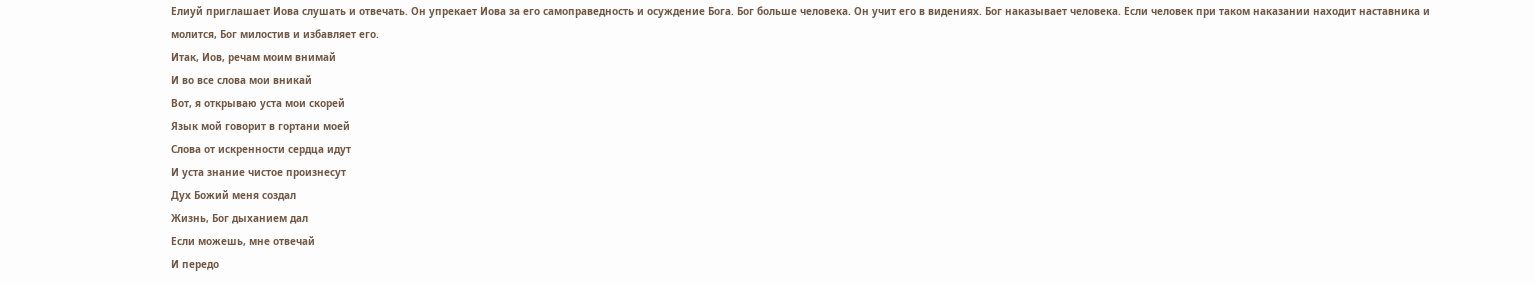Елиуй приглашает Иова слушать и отвечать. Он упрекает Иова за его самоправедность и осуждение Бога. Бог больше человека. Он учит его в видениях. Бог наказывает человека. Если человек при таком наказании находит наставника и молится, Бог милостив и избавляет его.
Итак, Иов, речам моим внимай
И во все слова мои вникай
Вот, я открываю уста мои скорей
Язык мой говорит в гортани моей
Слова от искренности сердца идут
И уста знание чистое произнесут
Дух Божий меня создал
Жизнь, Бог дыханием дал
Если можешь, мне отвечай
И передо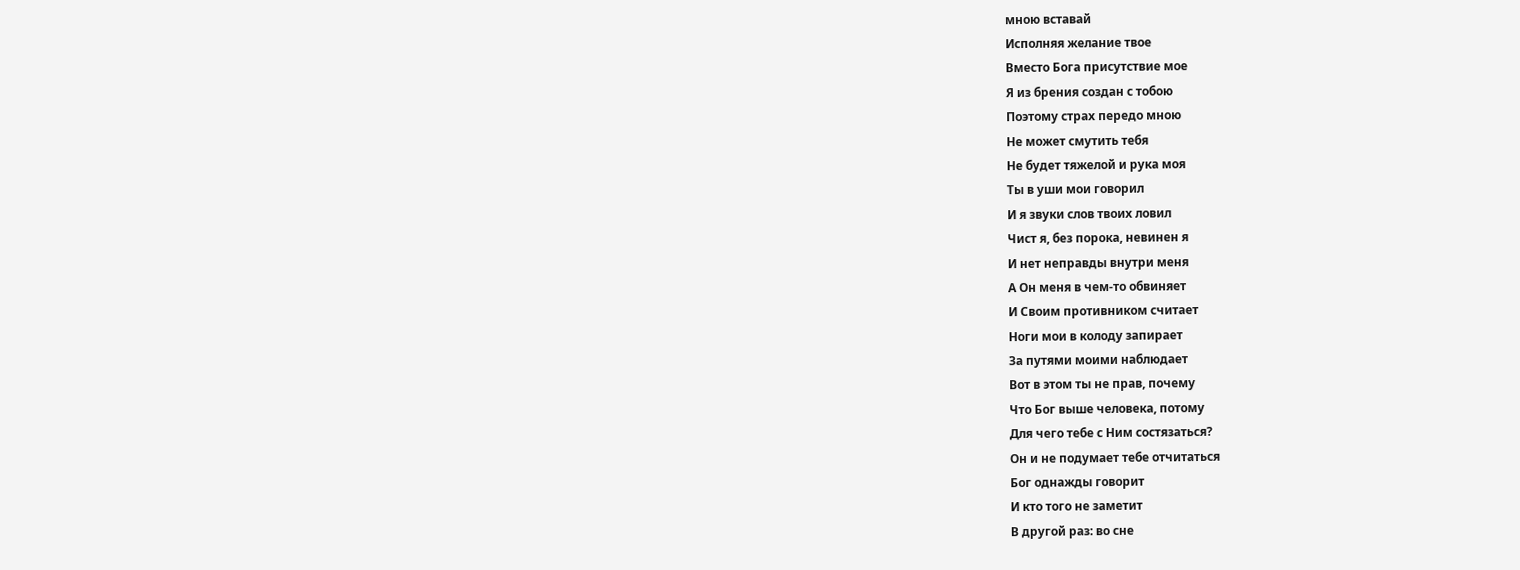мною вставай
Исполняя желание твое
Вместо Бога присутствие мое
Я из брения создан с тобою
Поэтому страх передо мною
Не может смутить тебя
Не будет тяжелой и рука моя
Ты в уши мои говорил
И я звуки слов твоих ловил
Чист я, без порока, невинен я
И нет неправды внутри меня
А Он меня в чем-то обвиняет
И Своим противником считает
Ноги мои в колоду запирает
За путями моими наблюдает
Вот в этом ты не прав, почему
Что Бог выше человека, потому
Для чего тебе с Ним состязаться?
Он и не подумает тебе отчитаться
Бог однажды говорит
И кто того не заметит
В другой раз: во сне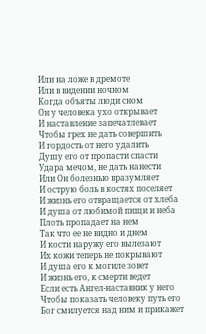Или на ложе в дремоте
Или в видении ночном
Когда объяты люди сном
Он у человека ухо открывает
И наставление запечатлевает
Чтобы грех не дать совершить
И гордость от него удалить
Душу его от пропасти спасти
Удара мечом, не дать нанести
Или Он болезнью вразумляет
И острую боль в костях поселяет
И жизнь его отвращается от хлеба
И душа от любимой пищи и неба
Плоть пропадает на нем
Так что ее не видно и днем
И кости наружу его вылезают
Их кожи теперь не покрывают
И душа его к могиле зовет
И жизнь его, к смерти ведет
Если есть Ангел-наставник у него
Чтобы показать человеку путь его
Бог смилуется над ним и прикажет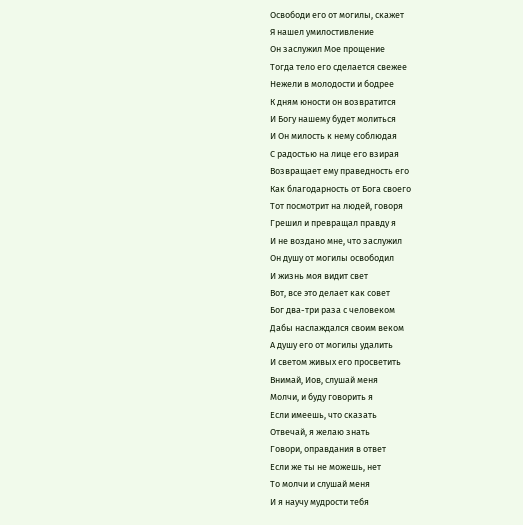Освободи его от могилы, скажет
Я нашел умилостивление
Он заслужил Мое прощение
Тогда тело его сделается свежее
Нежели в молодости и бодрее
К дням юности он возвратится
И Богу нашему будет молиться
И Он милость к нему соблюдая
С радостью на лице его взирая
Возвращает ему праведность его
Как благодарность от Бога своего
Тот посмотрит на людей, говоря
Грешил и превращал правду я
И не воздано мне, что заслужил
Он душу от могилы освободил
И жизнь моя видит свет
Вот, все это делает как совет
Бог два-три раза с человеком
Дабы наслаждался своим веком
А душу его от могилы удалить
И светом живых его просветить
Внимай, Иов, слушай меня
Молчи, и буду говорить я
Если имеешь, что сказать
Отвечай, я желаю знать
Говори, оправдания в ответ
Если же ты не можешь, нет
То молчи и слушай меня
И я научу мудрости тебя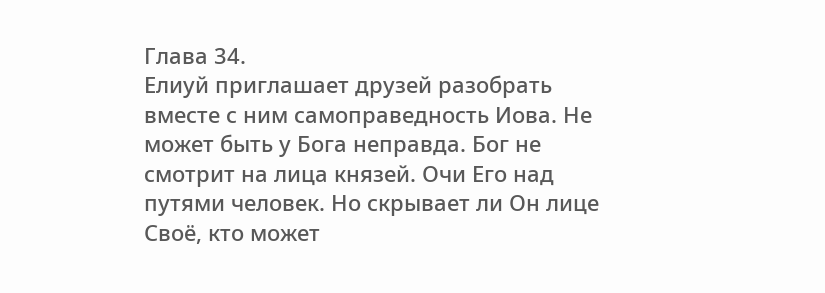Глава 34.
Елиуй приглашает друзей разобрать вместе с ним самоправедность Иова. Не может быть у Бога неправда. Бог не смотрит на лица князей. Очи Его над путями человек. Но скрывает ли Он лице Своё, кто может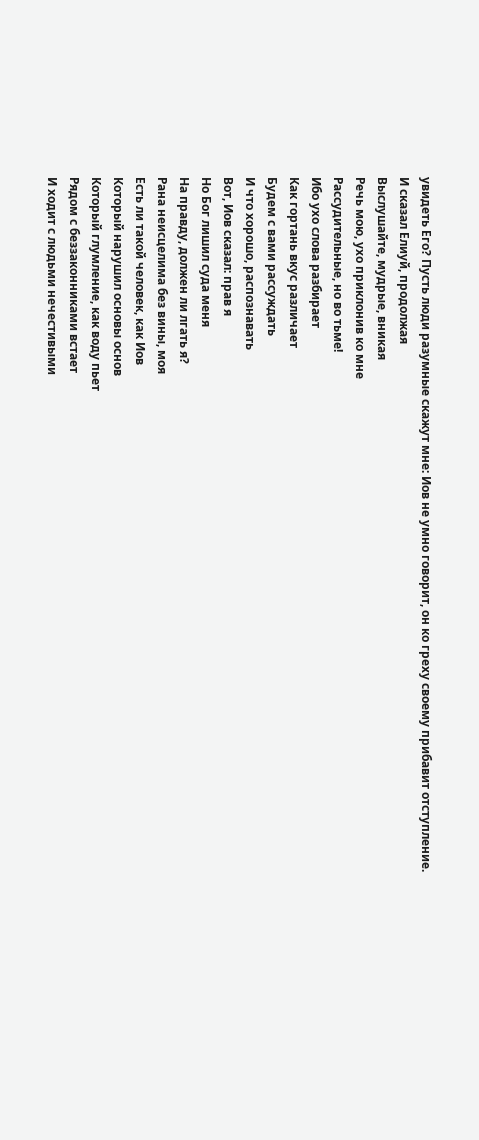увидеть Его? Пусть люди разумные скажут мне: Иов не умно говорит, он ко греху своему прибавит отступление.
И сказал Елиуй, продолжая
Выслушайте, мудрые, вникая
Речь мою, ухо приклонив ко мне
Рассудительные, но во тьме!
Ибо ухо слова разбирает
Как гортань вкус различает
Будем с вами рассуждать
И что хорошо, распознавать
Вот, Иов сказал: прав я
Но Бог лишил суда меня
На правду, должен ли лгать я?
Рана неисцелима без вины, моя
Есть ли такой человек, как Иов
Который нарушил основы основ
Который глумление, как воду пьет
Рядом с беззаконниками встает
И ходит с людьми нечестивыми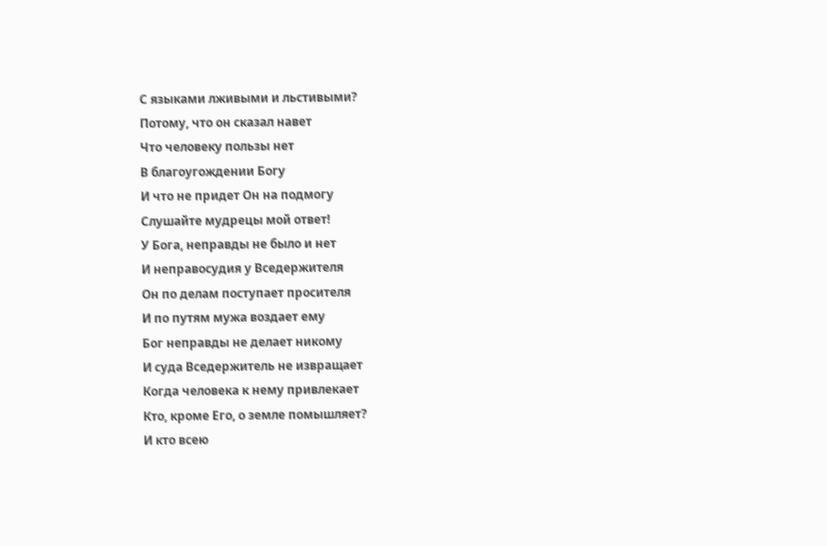С языками лживыми и льстивыми?
Потому, что он сказал навет
Что человеку пользы нет
В благоугождении Богу
И что не придет Он на подмогу
Слушайте мудрецы мой ответ!
У Бога, неправды не было и нет
И неправосудия у Вседержителя
Он по делам поступает просителя
И по путям мужа воздает ему
Бог неправды не делает никому
И суда Вседержитель не извращает
Когда человека к нему привлекает
Кто, кроме Его, о земле помышляет?
И кто всею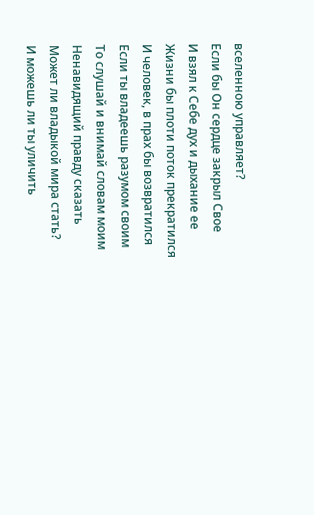вселенною управляет?
Если бы Он сердце закрыл Свое
И взял к Себе дух и дыхание ее
Жизни бы плоти поток прекратился
И человек, в прах бы возвратился
Если ты владеешь разумом своим
То слушай и внимай словам моим
Ненавидящий правду сказать
Может ли владыкой мира стать?
И можешь ли ты уличить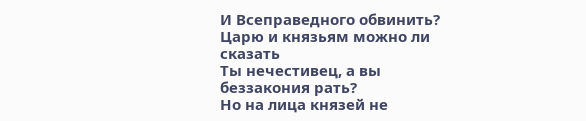И Всеправедного обвинить?
Царю и князьям можно ли сказать
Ты нечестивец, а вы беззакония рать?
Но на лица князей не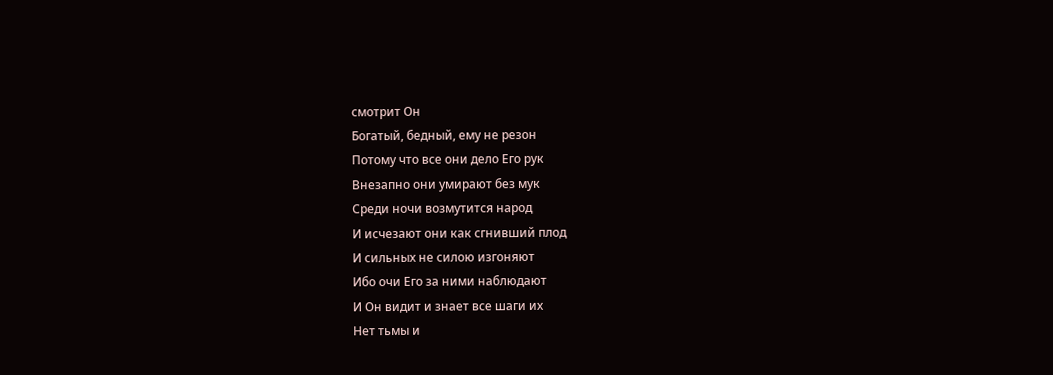смотрит Он
Богатый, бедный, ему не резон
Потому что все они дело Его рук
Внезапно они умирают без мук
Среди ночи возмутится народ
И исчезают они как сгнивший плод
И сильных не силою изгоняют
Ибо очи Его за ними наблюдают
И Он видит и знает все шаги их
Нет тьмы и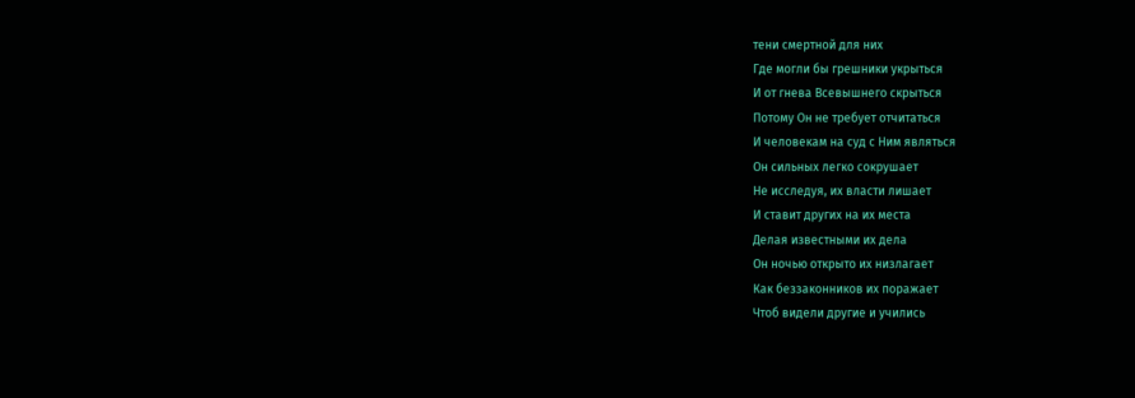тени смертной для них
Где могли бы грешники укрыться
И от гнева Всевышнего скрыться
Потому Он не требует отчитаться
И человекам на суд с Ним являться
Он сильных легко сокрушает
Не исследуя, их власти лишает
И ставит других на их места
Делая известными их дела
Он ночью открыто их низлагает
Как беззаконников их поражает
Чтоб видели другие и учились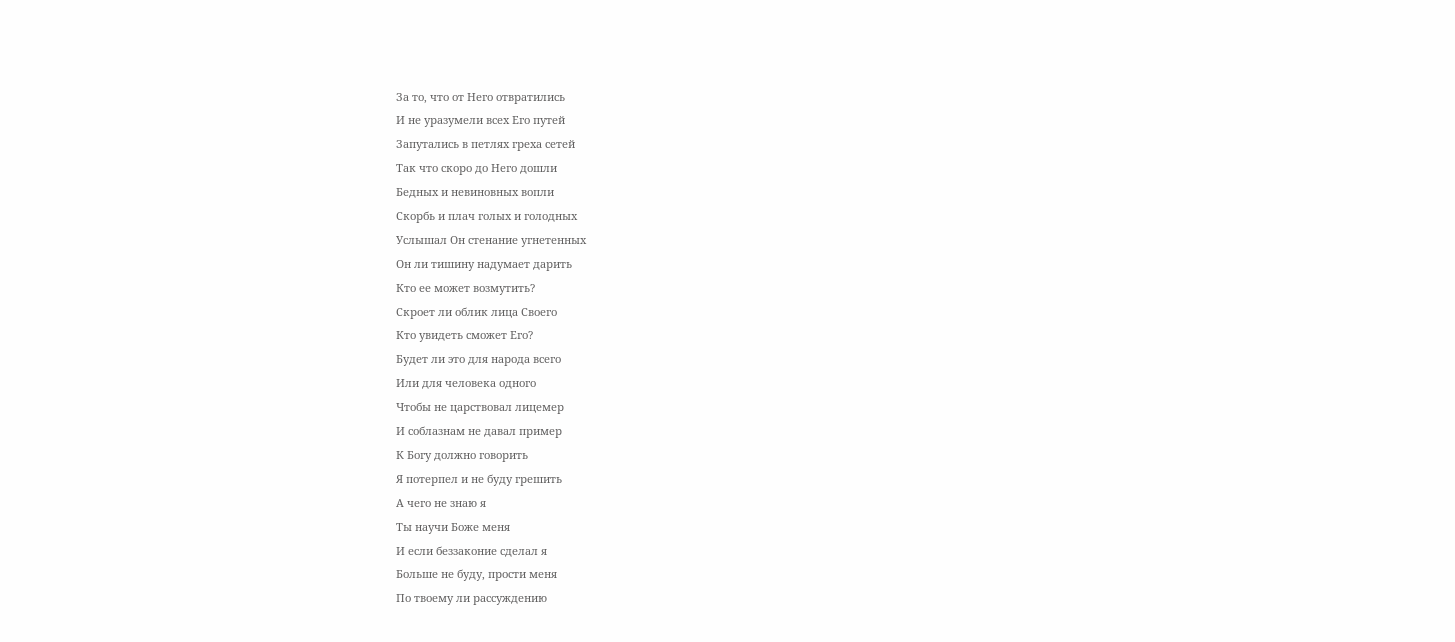За то, что от Него отвратились
И не уразумели всех Его путей
Запутались в петлях греха сетей
Так что скоро до Него дошли
Бедных и невиновных вопли
Скорбь и плач голых и голодных
Услышал Он стенание угнетенных
Он ли тишину надумает дарить
Кто ее может возмутить?
Скроет ли облик лица Своего
Кто увидеть сможет Его?
Будет ли это для народа всего
Или для человека одного
Чтобы не царствовал лицемер
И соблазнам не давал пример
К Богу должно говорить
Я потерпел и не буду грешить
А чего не знаю я
Ты научи Боже меня
И если беззаконие сделал я
Больше не буду, прости меня
По твоему ли рассуждению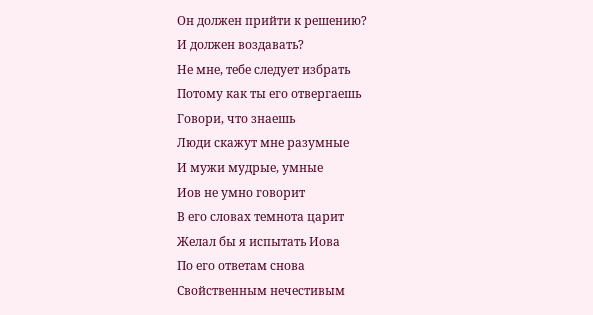Он должен прийти к решению?
И должен воздавать?
Не мне, тебе следует избрать
Потому как ты его отвергаешь
Говори, что знаешь
Люди скажут мне разумные
И мужи мудрые, умные
Иов не умно говорит
В его словах темнота царит
Желал бы я испытать Иова
По его ответам снова
Свойственным нечестивым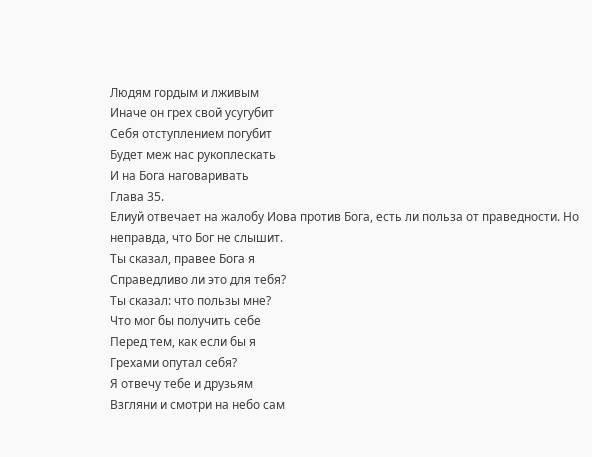Людям гордым и лживым
Иначе он грех свой усугубит
Себя отступлением погубит
Будет меж нас рукоплескать
И на Бога наговаривать
Глава 35.
Елиуй отвечает на жалобу Иова против Бога, есть ли польза от праведности. Но неправда, что Бог не слышит.
Ты сказал, правее Бога я
Справедливо ли это для тебя?
Ты сказал: что пользы мне?
Что мог бы получить себе
Перед тем, как если бы я
Грехами опутал себя?
Я отвечу тебе и друзьям
Взгляни и смотри на небо сам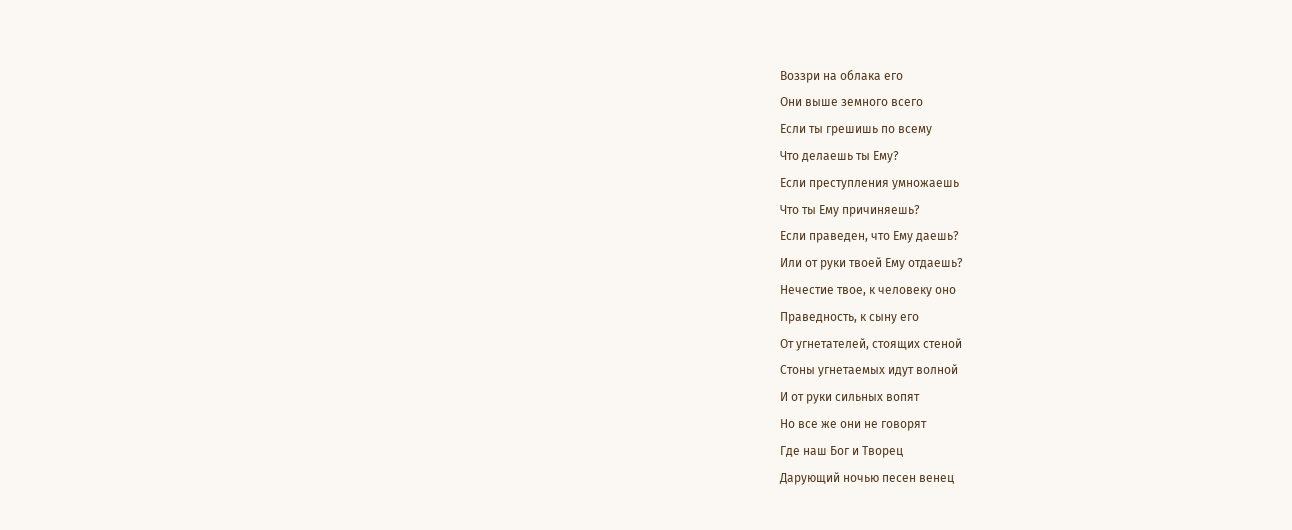Воззри на облака его
Они выше земного всего
Если ты грешишь по всему
Что делаешь ты Ему?
Если преступления умножаешь
Что ты Ему причиняешь?
Если праведен, что Ему даешь?
Или от руки твоей Ему отдаешь?
Нечестие твое, к человеку оно
Праведность, к сыну его
От угнетателей, стоящих стеной
Стоны угнетаемых идут волной
И от руки сильных вопят
Но все же они не говорят
Где наш Бог и Творец
Дарующий ночью песен венец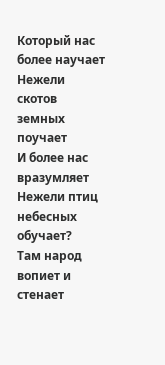Который нас более научает
Нежели скотов земных поучает
И более нас вразумляет
Нежели птиц небесных обучает?
Там народ вопиет и стенает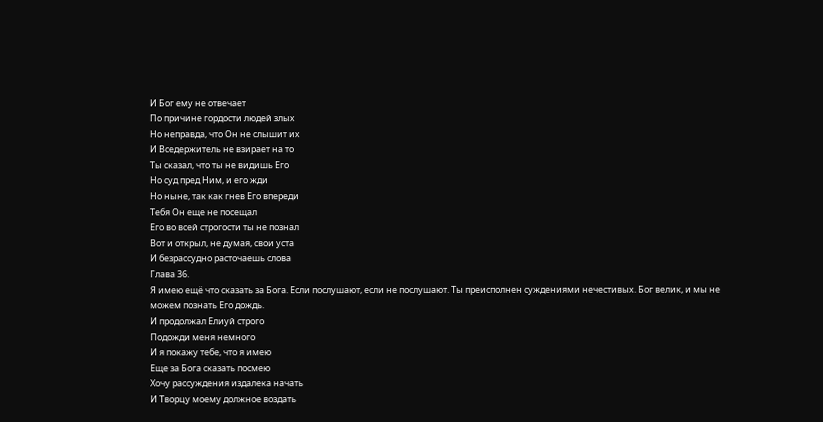И Бог ему не отвечает
По причине гордости людей злых
Но неправда, что Он не слышит их
И Вседержитель не взирает на то
Ты сказал, что ты не видишь Его
Но суд пред Ним, и его жди
Но ныне, так как гнев Его впереди
Тебя Он еще не посещал
Его во всей строгости ты не познал
Вот и открыл, не думая, свои уста
И безрассудно расточаешь слова
Глава 36.
Я имею ещё что сказать за Бога. Если послушают, если не послушают. Ты преисполнен суждениями нечестивых. Бог велик, и мы не можем познать Его дождь.
И продолжал Елиуй строго
Подожди меня немного
И я покажу тебе, что я имею
Еще за Бога сказать посмею
Хочу рассуждения издалека начать
И Творцу моему должное воздать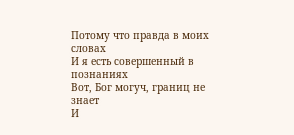Потому что правда в моих словах
И я есть совершенный в познаниях
Вот, Бог могуч, границ не знает
И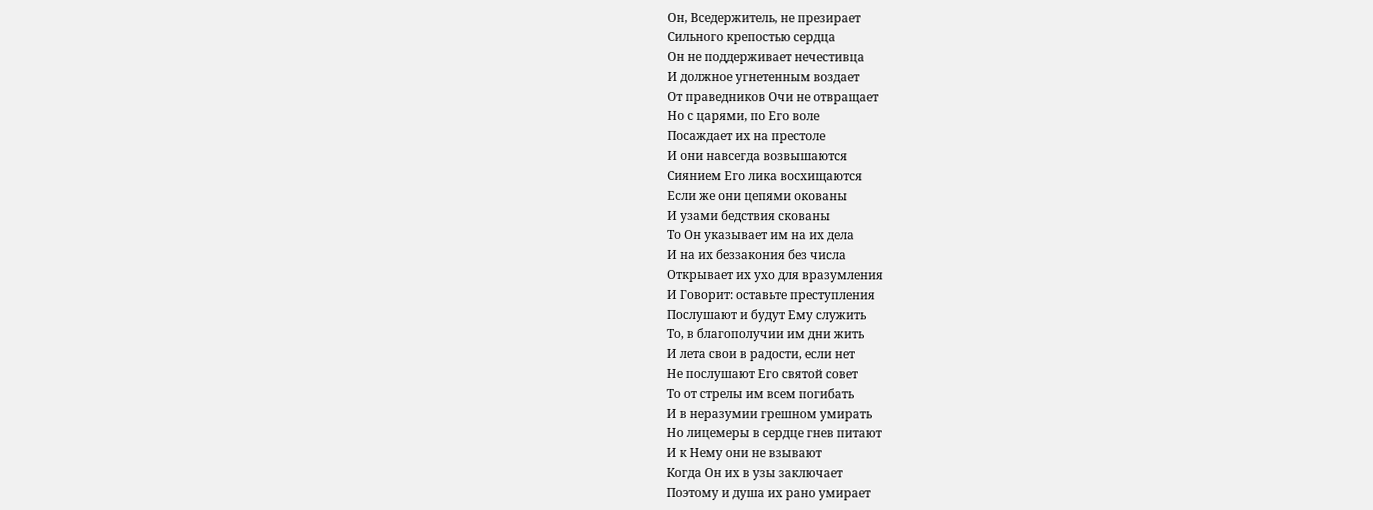Он, Вседержитель, не презирает
Сильного крепостью сердца
Он не поддерживает нечестивца
И должное угнетенным воздает
От праведников Очи не отвращает
Но с царями, по Его воле
Посаждает их на престоле
И они навсегда возвышаются
Сиянием Его лика восхищаются
Если же они цепями окованы
И узами бедствия скованы
То Он указывает им на их дела
И на их беззакония без числа
Открывает их ухо для вразумления
И Говорит: оставьте преступления
Послушают и будут Ему служить
То, в благополучии им дни жить
И лета свои в радости, если нет
Не послушают Его святой совет
То от стрелы им всем погибать
И в неразумии грешном умирать
Но лицемеры в сердце гнев питают
И к Нему они не взывают
Когда Он их в узы заключает
Поэтому и душа их рано умирает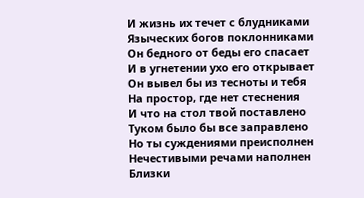И жизнь их течет с блудниками
Языческих богов поклонниками
Он бедного от беды его спасает
И в угнетении ухо его открывает
Он вывел бы из тесноты и тебя
На простор, где нет стеснения
И что на стол твой поставлено
Туком было бы все заправлено
Но ты суждениями преисполнен
Нечестивыми речами наполнен
Близки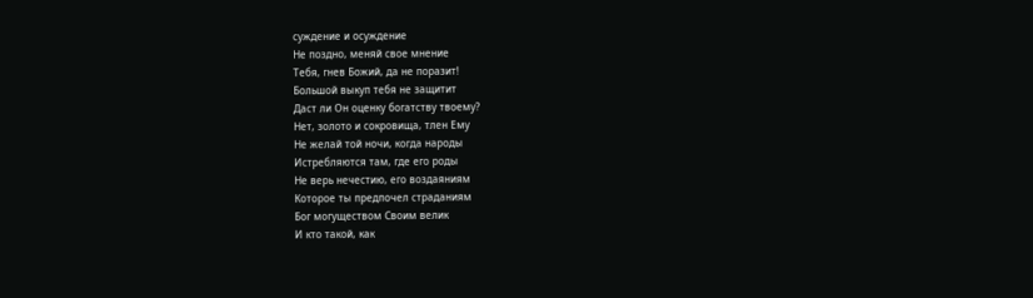суждение и осуждение
Не поздно, меняй свое мнение
Тебя, гнев Божий, да не поразит!
Большой выкуп тебя не защитит
Даст ли Он оценку богатству твоему?
Нет, золото и сокровища, тлен Ему
Не желай той ночи, когда народы
Истребляются там, где его роды
Не верь нечестию, его воздаяниям
Которое ты предпочел страданиям
Бог могуществом Своим велик
И кто такой, как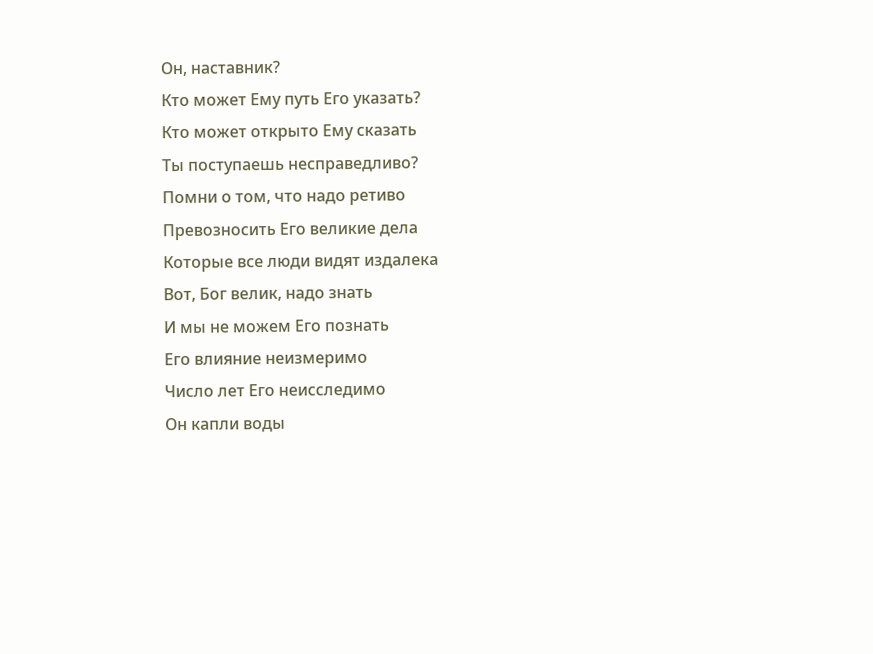Он, наставник?
Кто может Ему путь Его указать?
Кто может открыто Ему сказать
Ты поступаешь несправедливо?
Помни о том, что надо ретиво
Превозносить Его великие дела
Которые все люди видят издалека
Вот, Бог велик, надо знать
И мы не можем Его познать
Его влияние неизмеримо
Число лет Его неисследимо
Он капли воды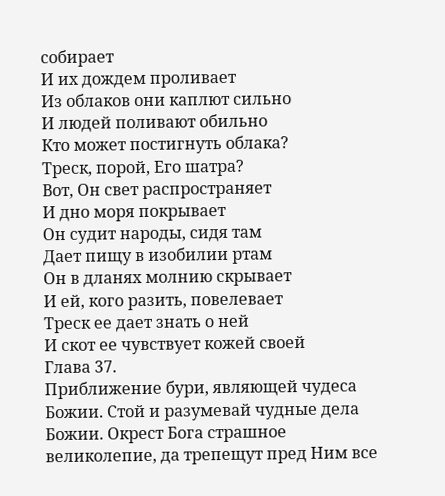собирает
И их дождем проливает
Из облаков они каплют сильно
И людей поливают обильно
Кто может постигнуть облака?
Треск, порой, Его шатра?
Вот, Он свет распространяет
И дно моря покрывает
Он судит народы, сидя там
Дает пищу в изобилии ртам
Он в дланях молнию скрывает
И ей, кого разить, повелевает
Треск ее дает знать о ней
И скот ее чувствует кожей своей
Глава 37.
Приближение бури, являющей чудеса Божии. Стой и разумевай чудные дела Божии. Окрест Бога страшное великолепие, да трепещут пред Ним все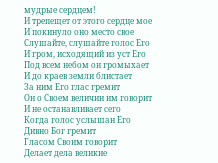мудрые сердцем!
И трепещет от этого сердце мое
И покинуло оно место свое
Слушайте, слушайте голос Его
И гром, исходящий из уст Его
Под всем небом он громыхает
И до краев земли блистает
За ним Его глас гремит
Он о Своем величии им говорит
И не останавливает сего
Когда голос услышан Его
Дивно Бог гремит
Гласом Своим говорит
Делает дела великие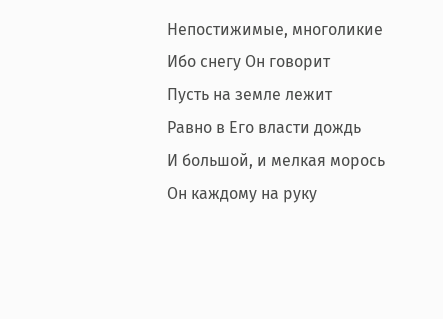Непостижимые, многоликие
Ибо снегу Он говорит
Пусть на земле лежит
Равно в Его власти дождь
И большой, и мелкая морось
Он каждому на руку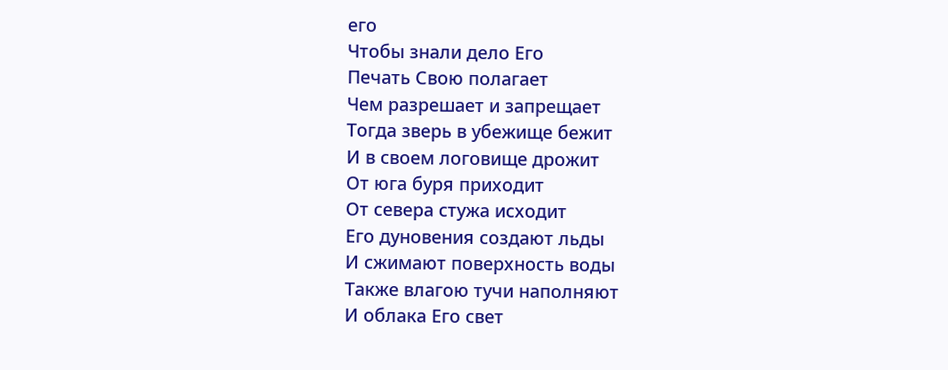его
Чтобы знали дело Его
Печать Свою полагает
Чем разрешает и запрещает
Тогда зверь в убежище бежит
И в своем логовище дрожит
От юга буря приходит
От севера стужа исходит
Его дуновения создают льды
И сжимают поверхность воды
Также влагою тучи наполняют
И облака Его свет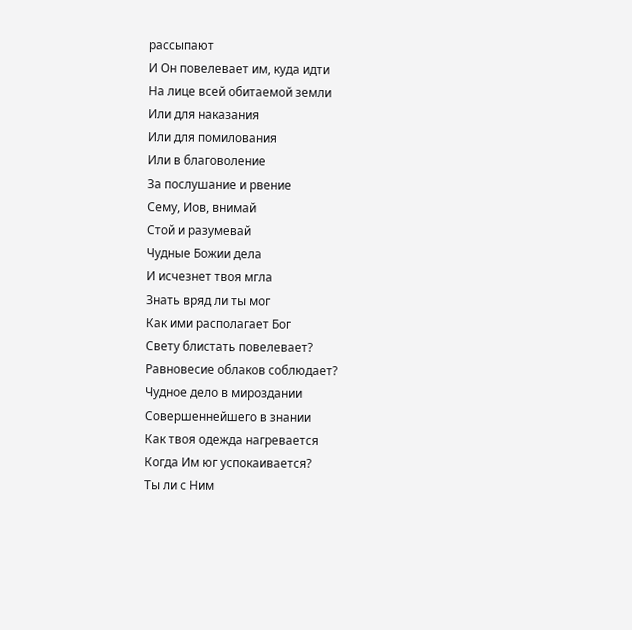рассыпают
И Он повелевает им, куда идти
На лице всей обитаемой земли
Или для наказания
Или для помилования
Или в благоволение
За послушание и рвение
Сему, Иов, внимай
Стой и разумевай
Чудные Божии дела
И исчезнет твоя мгла
Знать вряд ли ты мог
Как ими располагает Бог
Свету блистать повелевает?
Равновесие облаков соблюдает?
Чудное дело в мироздании
Совершеннейшего в знании
Как твоя одежда нагревается
Когда Им юг успокаивается?
Ты ли с Ним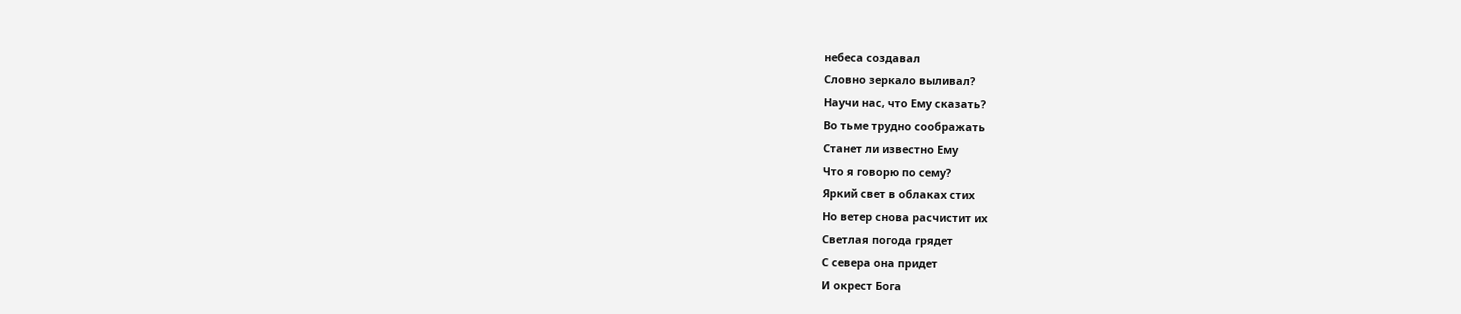небеса создавал
Словно зеркало выливал?
Научи нас, что Ему сказать?
Во тьме трудно соображать
Станет ли известно Ему
Что я говорю по сему?
Яркий свет в облаках стих
Но ветер снова расчистит их
Светлая погода грядет
С севера она придет
И окрест Бога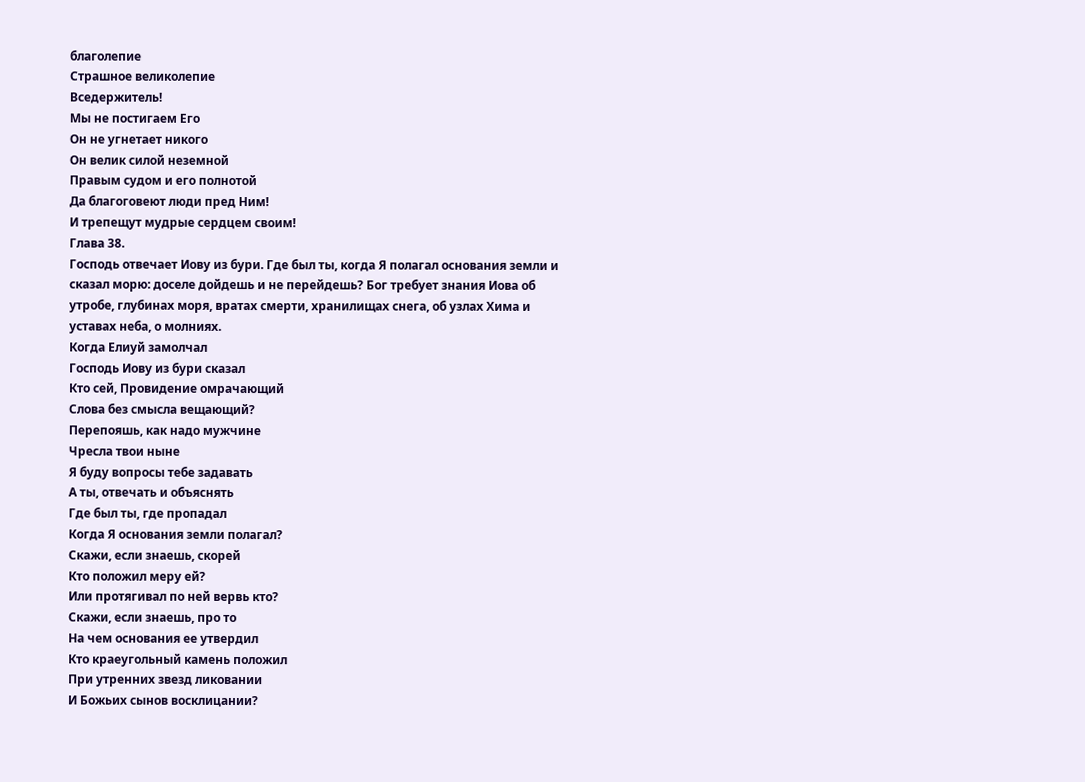благолепие
Страшное великолепие
Вседержитель!
Мы не постигаем Его
Он не угнетает никого
Он велик силой неземной
Правым судом и его полнотой
Да благоговеют люди пред Ним!
И трепещут мудрые сердцем своим!
Глава 38.
Господь отвечает Иову из бури. Где был ты, когда Я полагал основания земли и сказал морю: доселе дойдешь и не перейдешь? Бог требует знания Иова об утробе, глубинах моря, вратах смерти, хранилищах снега, об узлах Хима и уставах неба, о молниях.
Когда Елиуй замолчал
Господь Иову из бури сказал
Кто сей, Провидение омрачающий
Слова без смысла вещающий?
Перепояшь, как надо мужчине
Чресла твои ныне
Я буду вопросы тебе задавать
А ты, отвечать и объяснять
Где был ты, где пропадал
Когда Я основания земли полагал?
Скажи, если знаешь, скорей
Кто положил меру ей?
Или протягивал по ней вервь кто?
Скажи, если знаешь, про то
На чем основания ее утвердил
Кто краеугольный камень положил
При утренних звезд ликовании
И Божьих сынов восклицании?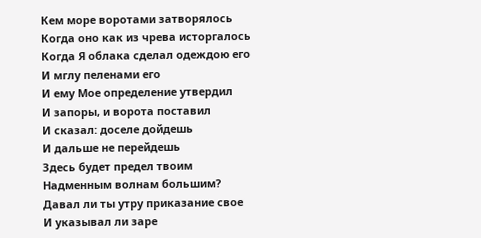Кем море воротами затворялось
Когда оно как из чрева исторгалось
Когда Я облака сделал одеждою его
И мглу пеленами его
И ему Мое определение утвердил
И запоры, и ворота поставил
И сказал: доселе дойдешь
И дальше не перейдешь
Здесь будет предел твоим
Надменным волнам большим?
Давал ли ты утру приказание свое
И указывал ли заре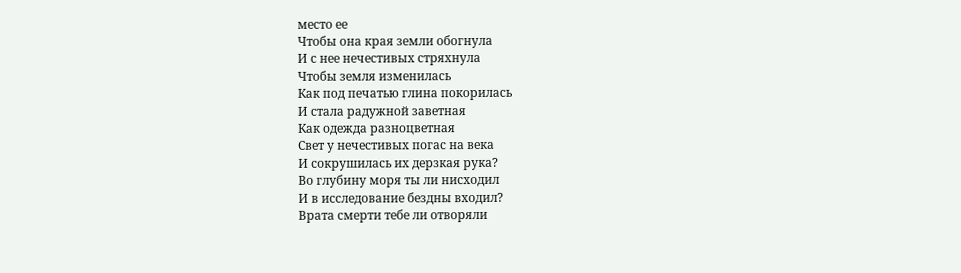место ее
Чтобы она края земли обогнула
И с нее нечестивых стряхнула
Чтобы земля изменилась
Как под печатью глина покорилась
И стала радужной заветная
Как одежда разноцветная
Свет у нечестивых погас на века
И сокрушилась их дерзкая рука?
Во глубину моря ты ли нисходил
И в исследование бездны входил?
Врата смерти тебе ли отворяли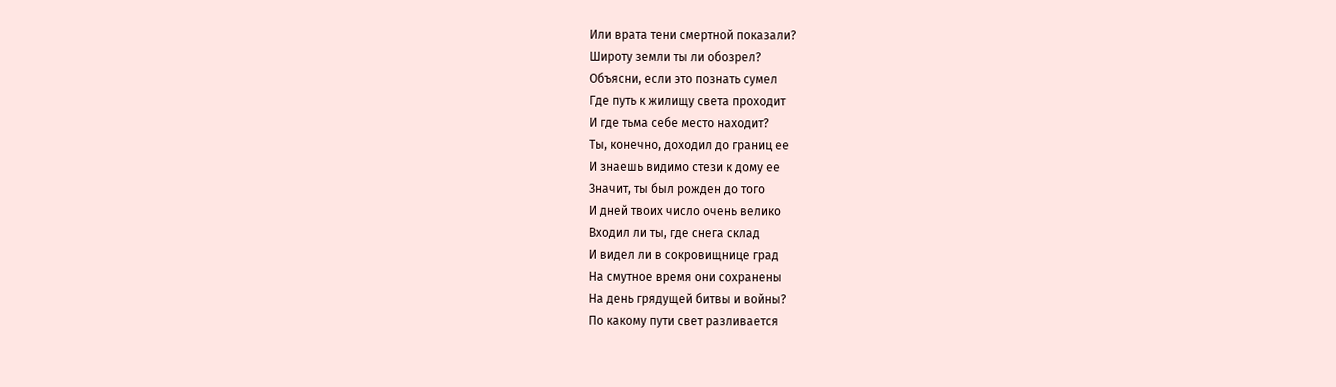Или врата тени смертной показали?
Широту земли ты ли обозрел?
Объясни, если это познать сумел
Где путь к жилищу света проходит
И где тьма себе место находит?
Ты, конечно, доходил до границ ее
И знаешь видимо стези к дому ее
Значит, ты был рожден до того
И дней твоих число очень велико
Входил ли ты, где снега склад
И видел ли в сокровищнице град
На смутное время они сохранены
На день грядущей битвы и войны?
По какому пути свет разливается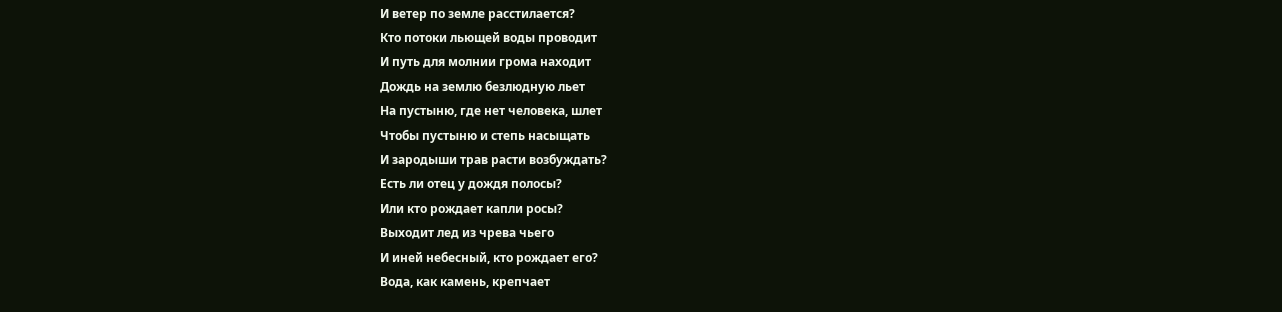И ветер по земле расстилается?
Кто потоки льющей воды проводит
И путь для молнии грома находит
Дождь на землю безлюдную льет
На пустыню, где нет человека, шлет
Чтобы пустыню и степь насыщать
И зародыши трав расти возбуждать?
Есть ли отец у дождя полосы?
Или кто рождает капли росы?
Выходит лед из чрева чьего
И иней небесный, кто рождает его?
Вода, как камень, крепчает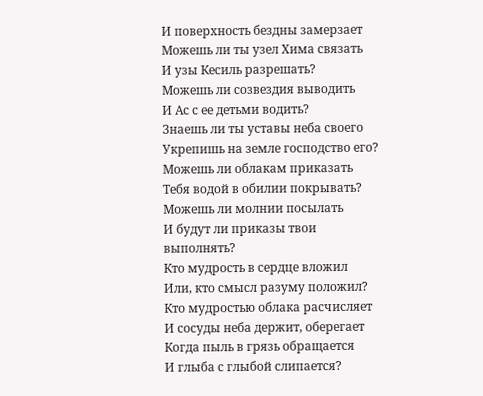И поверхность бездны замерзает
Можешь ли ты узел Хима связать
И узы Кесиль разрешать?
Можешь ли созвездия выводить
И Ас с ее детьми водить?
Знаешь ли ты уставы неба своего
Укрепишь на земле господство его?
Можешь ли облакам приказать
Тебя водой в обилии покрывать?
Можешь ли молнии посылать
И будут ли приказы твои выполнять?
Кто мудрость в сердце вложил
Или, кто смысл разуму положил?
Кто мудростью облака расчисляет
И сосуды неба держит, оберегает
Когда пыль в грязь обращается
И глыба с глыбой слипается?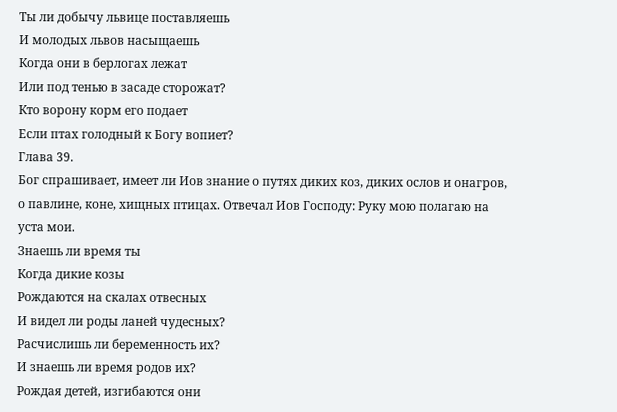Ты ли добычу львице поставляешь
И молодых львов насыщаешь
Когда они в берлогах лежат
Или под тенью в засаде сторожат?
Кто ворону корм его подает
Если птах голодный к Богу вопиет?
Глава 39.
Бог спрашивает, имеет ли Иов знание о путях диких коз, диких ослов и онагров, о павлине, коне, хищных птицах. Отвечал Иов Господу: Руку мою полагаю на уста мои.
Знаешь ли время ты
Когда дикие козы
Рождаются на скалах отвесных
И видел ли роды ланей чудесных?
Расчислишь ли беременность их?
И знаешь ли время родов их?
Рождая детей, изгибаются они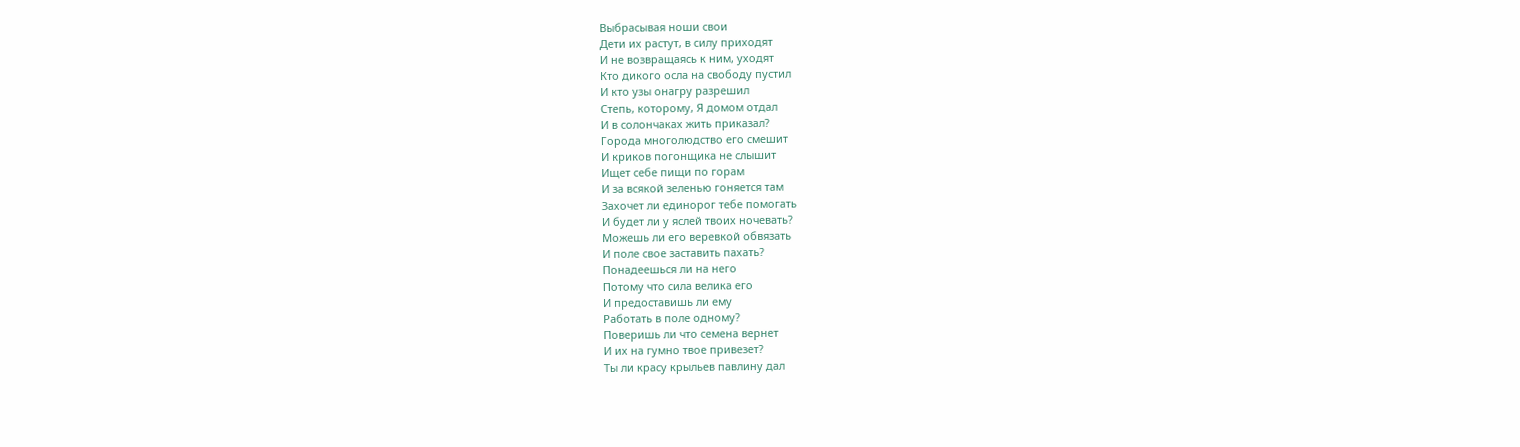Выбрасывая ноши свои
Дети их растут, в силу приходят
И не возвращаясь к ним, уходят
Кто дикого осла на свободу пустил
И кто узы онагру разрешил
Степь, которому, Я домом отдал
И в солончаках жить приказал?
Города многолюдство его смешит
И криков погонщика не слышит
Ищет себе пищи по горам
И за всякой зеленью гоняется там
Захочет ли единорог тебе помогать
И будет ли у яслей твоих ночевать?
Можешь ли его веревкой обвязать
И поле свое заставить пахать?
Понадеешься ли на него
Потому что сила велика его
И предоставишь ли ему
Работать в поле одному?
Поверишь ли что семена вернет
И их на гумно твое привезет?
Ты ли красу крыльев павлину дал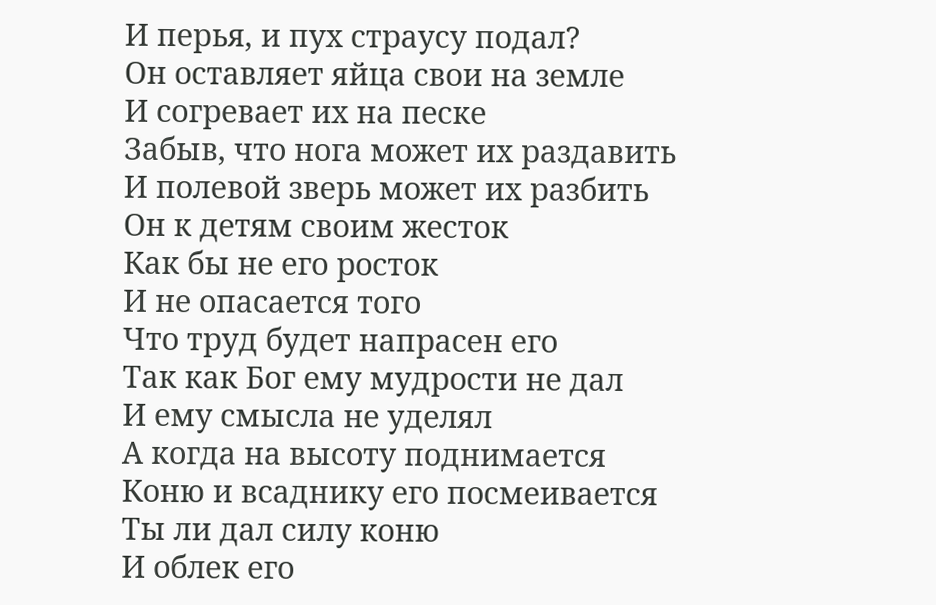И перья, и пух страусу подал?
Он оставляет яйца свои на земле
И согревает их на песке
Забыв, что нога может их раздавить
И полевой зверь может их разбить
Он к детям своим жесток
Как бы не его росток
И не опасается того
Что труд будет напрасен его
Так как Бог ему мудрости не дал
И ему смысла не уделял
А когда на высоту поднимается
Коню и всаднику его посмеивается
Ты ли дал силу коню
И облек его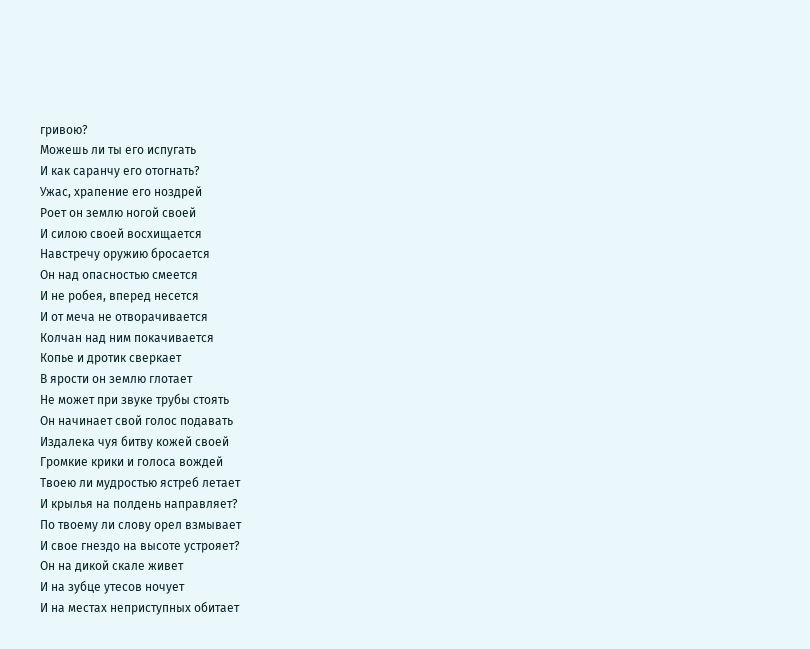гривою?
Можешь ли ты его испугать
И как саранчу его отогнать?
Ужас, храпение его ноздрей
Роет он землю ногой своей
И силою своей восхищается
Навстречу оружию бросается
Он над опасностью смеется
И не робея, вперед несется
И от меча не отворачивается
Колчан над ним покачивается
Копье и дротик сверкает
В ярости он землю глотает
Не может при звуке трубы стоять
Он начинает свой голос подавать
Издалека чуя битву кожей своей
Громкие крики и голоса вождей
Твоею ли мудростью ястреб летает
И крылья на полдень направляет?
По твоему ли слову орел взмывает
И свое гнездо на высоте устрояет?
Он на дикой скале живет
И на зубце утесов ночует
И на местах неприступных обитает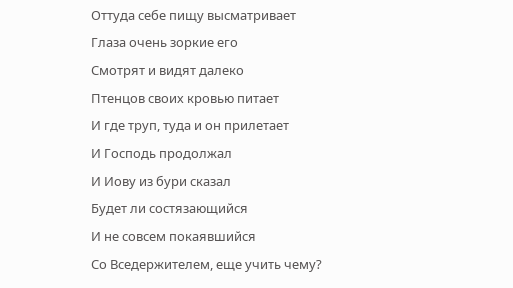Оттуда себе пищу высматривает
Глаза очень зоркие его
Смотрят и видят далеко
Птенцов своих кровью питает
И где труп, туда и он прилетает
И Господь продолжал
И Иову из бури сказал
Будет ли состязающийся
И не совсем покаявшийся
Со Вседержителем, еще учить чему?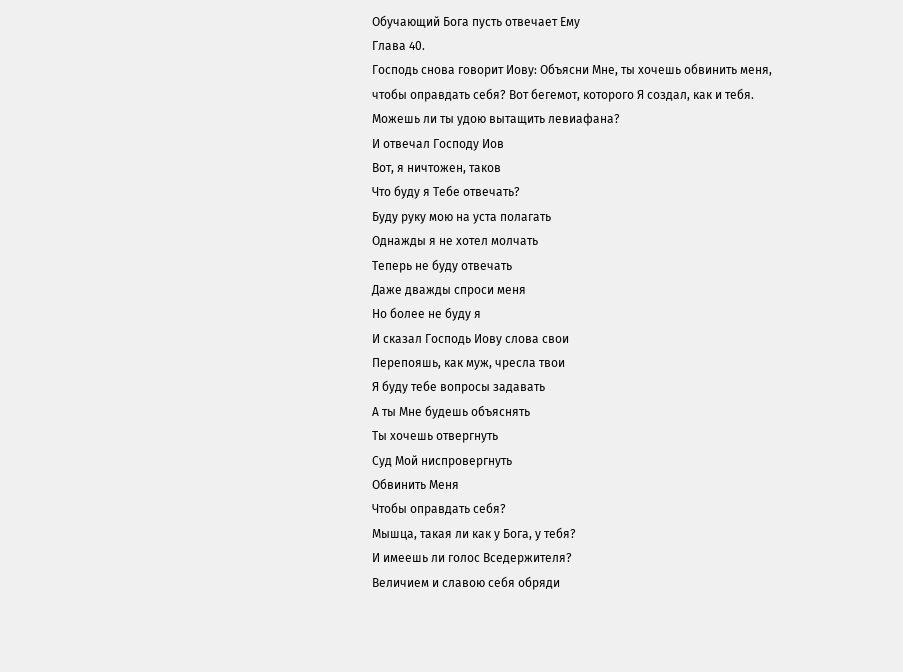Обучающий Бога пусть отвечает Ему
Глава 40.
Господь снова говорит Иову: Объясни Мне, ты хочешь обвинить меня, чтобы оправдать себя? Вот бегемот, которого Я создал, как и тебя. Можешь ли ты удою вытащить левиафана?
И отвечал Господу Иов
Вот, я ничтожен, таков
Что буду я Тебе отвечать?
Буду руку мою на уста полагать
Однажды я не хотел молчать
Теперь не буду отвечать
Даже дважды спроси меня
Но более не буду я
И сказал Господь Иову слова свои
Перепояшь, как муж, чресла твои
Я буду тебе вопросы задавать
А ты Мне будешь объяснять
Ты хочешь отвергнуть
Суд Мой ниспровергнуть
Обвинить Меня
Чтобы оправдать себя?
Мышца, такая ли как у Бога, у тебя?
И имеешь ли голос Вседержителя?
Величием и славою себя обряди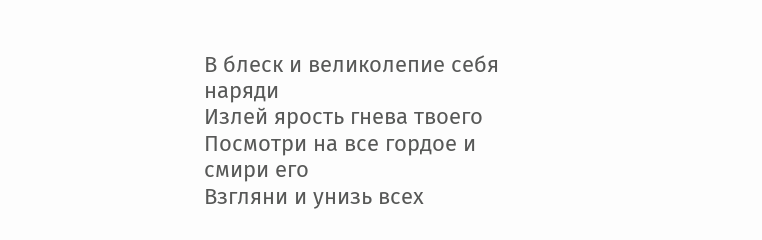В блеск и великолепие себя наряди
Излей ярость гнева твоего
Посмотри на все гордое и смири его
Взгляни и унизь всех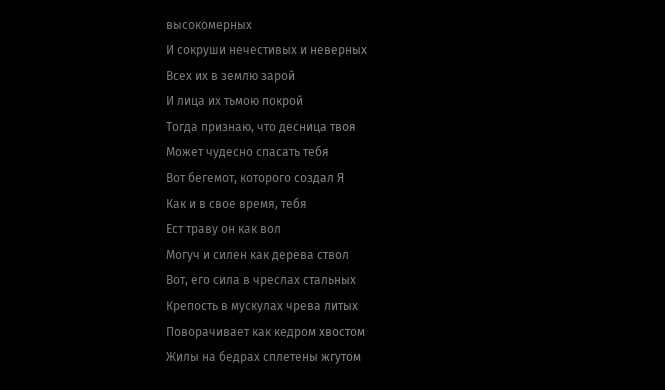высокомерных
И сокруши нечестивых и неверных
Всех их в землю зарой
И лица их тьмою покрой
Тогда признаю, что десница твоя
Может чудесно спасать тебя
Вот бегемот, которого создал Я
Как и в свое время, тебя
Ест траву он как вол
Могуч и силен как дерева ствол
Вот, его сила в чреслах стальных
Крепость в мускулах чрева литых
Поворачивает как кедром хвостом
Жилы на бедрах сплетены жгутом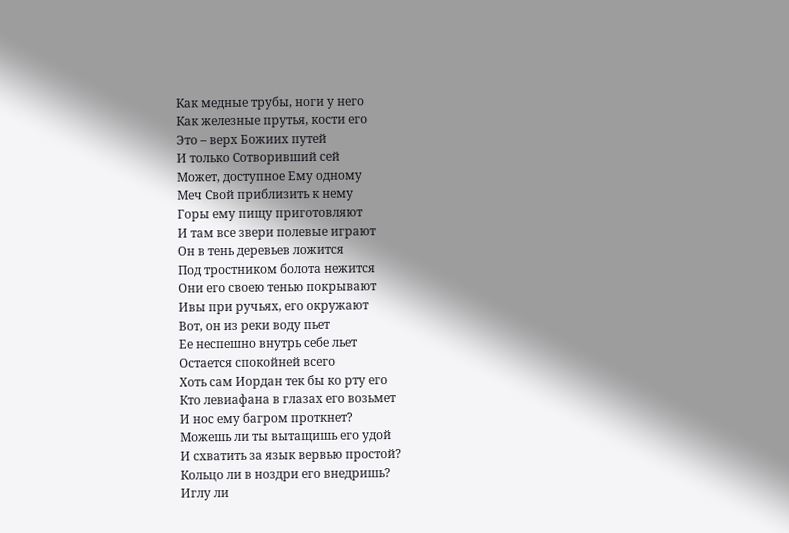Как медные трубы, ноги у него
Как железные прутья, кости его
Это – верх Божиих путей
И только Сотворивший сей
Может, доступное Ему одному
Меч Свой приблизить к нему
Горы ему пищу приготовляют
И там все звери полевые играют
Он в тень деревьев ложится
Под тростником болота нежится
Они его своею тенью покрывают
Ивы при ручьях, его окружают
Вот, он из реки воду пьет
Ее неспешно внутрь себе льет
Остается спокойней всего
Хоть сам Иордан тек бы ко рту его
Кто левиафана в глазах его возьмет
И нос ему багром проткнет?
Можешь ли ты вытащишь его удой
И схватить за язык вервью простой?
Кольцо ли в ноздри его внедришь?
Иглу ли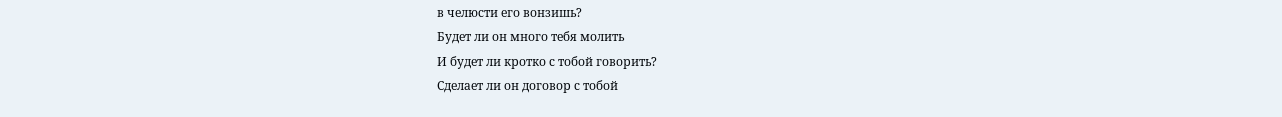в челюсти его вонзишь?
Будет ли он много тебя молить
И будет ли кротко с тобой говорить?
Сделает ли он договор с тобой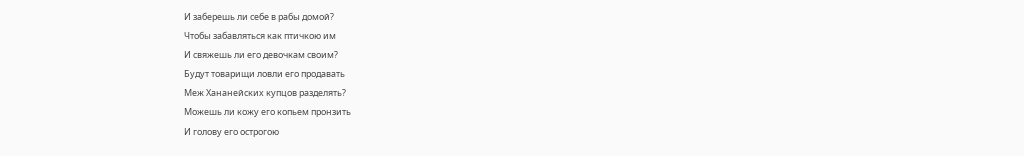И заберешь ли себе в рабы домой?
Чтобы забавляться как птичкою им
И свяжешь ли его девочкам своим?
Будут товарищи ловли его продавать
Меж Хананейских купцов разделять?
Можешь ли кожу его копьем пронзить
И голову его острогою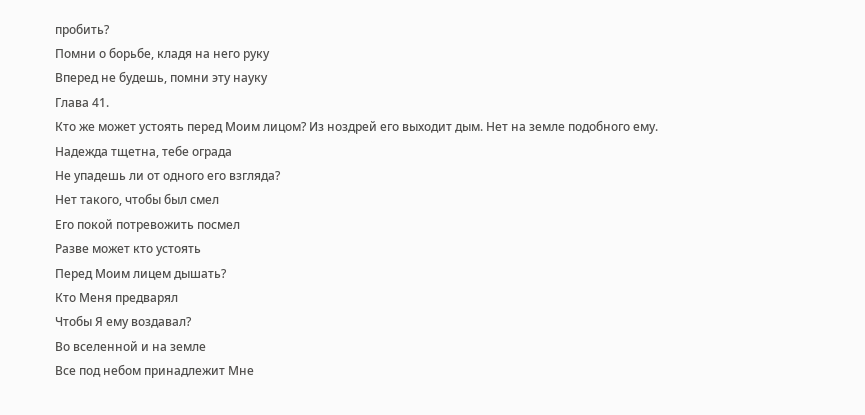пробить?
Помни о борьбе, кладя на него руку
Вперед не будешь, помни эту науку
Глава 41.
Кто же может устоять перед Моим лицом? Из ноздрей его выходит дым. Нет на земле подобного ему.
Надежда тщетна, тебе ограда
Не упадешь ли от одного его взгляда?
Нет такого, чтобы был смел
Его покой потревожить посмел
Разве может кто устоять
Перед Моим лицем дышать?
Кто Меня предварял
Чтобы Я ему воздавал?
Во вселенной и на земле
Все под небом принадлежит Мне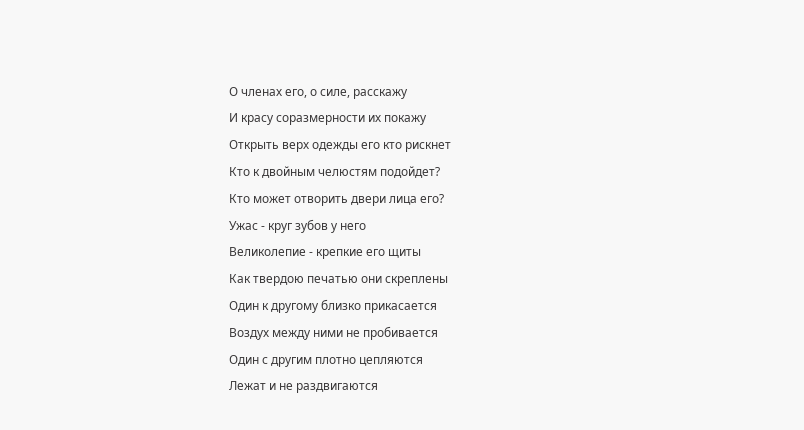О членах его, о силе, расскажу
И красу соразмерности их покажу
Открыть верх одежды его кто рискнет
Кто к двойным челюстям подойдет?
Кто может отворить двери лица его?
Ужас - круг зубов у него
Великолепие - крепкие его щиты
Как твердою печатью они скреплены
Один к другому близко прикасается
Воздух между ними не пробивается
Один с другим плотно цепляются
Лежат и не раздвигаются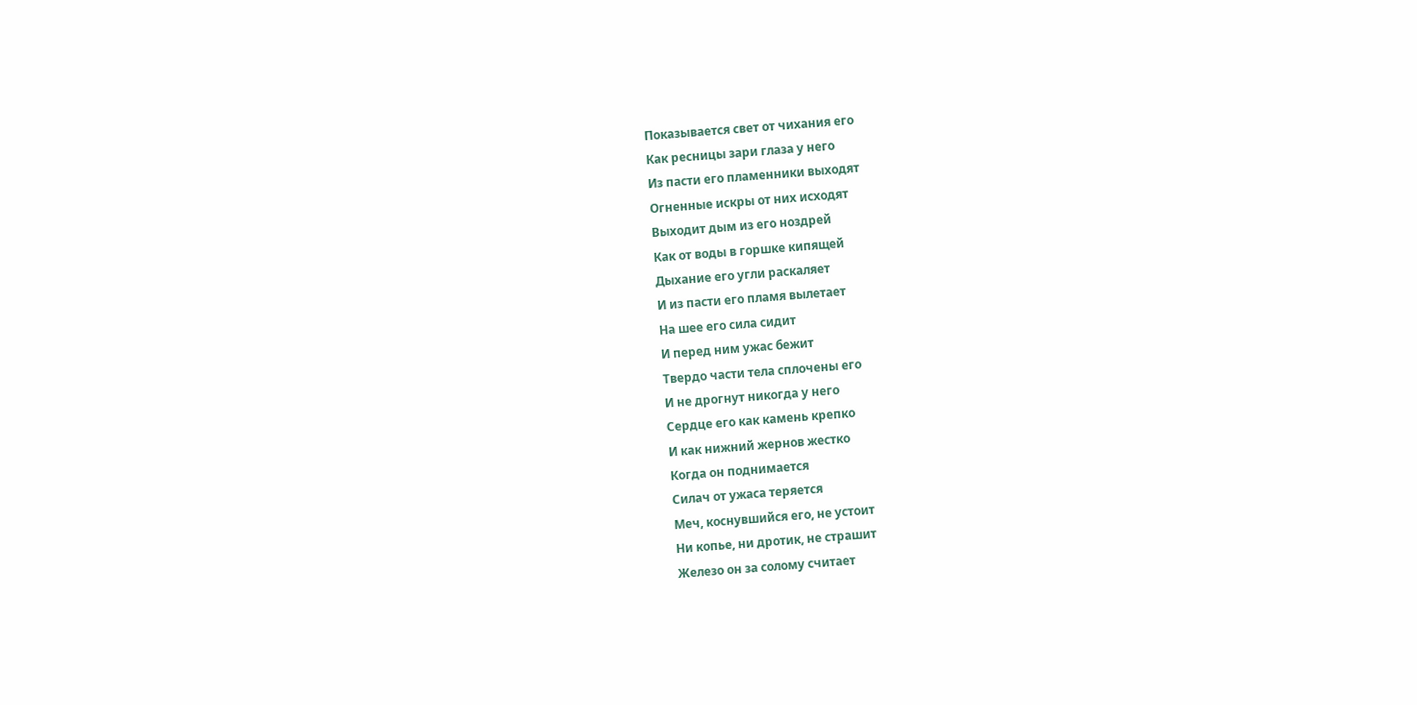Показывается свет от чихания его
Как ресницы зари глаза у него
Из пасти его пламенники выходят
Огненные искры от них исходят
Выходит дым из его ноздрей
Как от воды в горшке кипящей
Дыхание его угли раскаляет
И из пасти его пламя вылетает
На шее его сила сидит
И перед ним ужас бежит
Твердо части тела сплочены его
И не дрогнут никогда у него
Сердце его как камень крепко
И как нижний жернов жестко
Когда он поднимается
Силач от ужаса теряется
Меч, коснувшийся его, не устоит
Ни копье, ни дротик, не страшит
Железо он за солому считает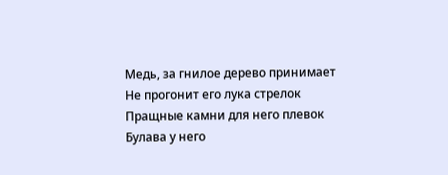Медь, за гнилое дерево принимает
Не прогонит его лука стрелок
Пращные камни для него плевок
Булава у него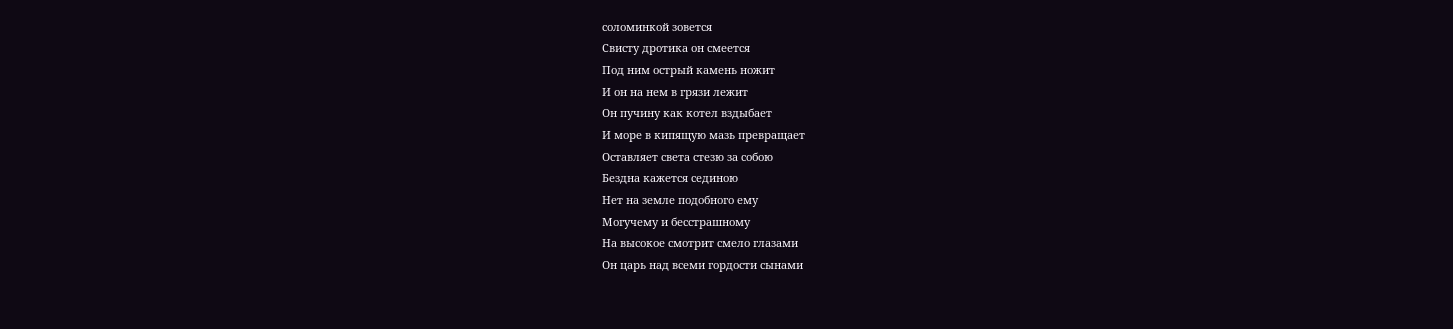соломинкой зовется
Свисту дротика он смеется
Под ним острый камень ножит
И он на нем в грязи лежит
Он пучину как котел вздыбает
И море в кипящую мазь превращает
Оставляет света стезю за собою
Бездна кажется сединою
Нет на земле подобного ему
Могучему и бесстрашному
На высокое смотрит смело глазами
Он царь над всеми гордости сынами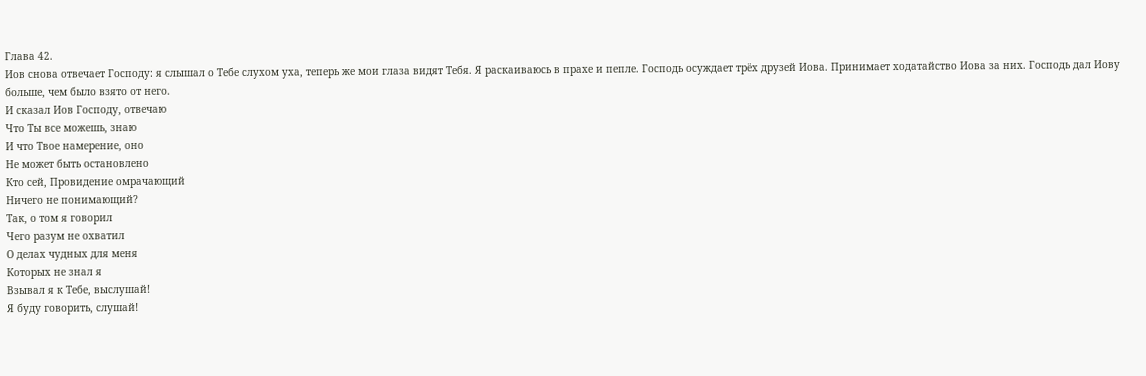Глава 42.
Иов снова отвечает Господу: я слышал о Тебе слухом уха, теперь же мои глаза видят Тебя. Я раскаиваюсь в прахе и пепле. Господь осуждает трёх друзей Иова. Принимает ходатайство Иова за них. Господь дал Иову больше, чем было взято от него.
И сказал Иов Господу, отвечаю
Что Ты все можешь, знаю
И что Твое намерение, оно
Не может быть остановлено
Кто сей, Провидение омрачающий
Ничего не понимающий?
Так, о том я говорил
Чего разум не охватил
О делах чудных для меня
Которых не знал я
Взывал я к Тебе, выслушай!
Я буду говорить, слушай!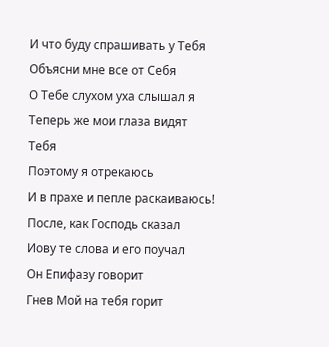И что буду спрашивать у Тебя
Объясни мне все от Себя
О Тебе слухом уха слышал я
Теперь же мои глаза видят Тебя
Поэтому я отрекаюсь
И в прахе и пепле раскаиваюсь!
После, как Господь сказал
Иову те слова и его поучал
Он Епифазу говорит
Гнев Мой на тебя горит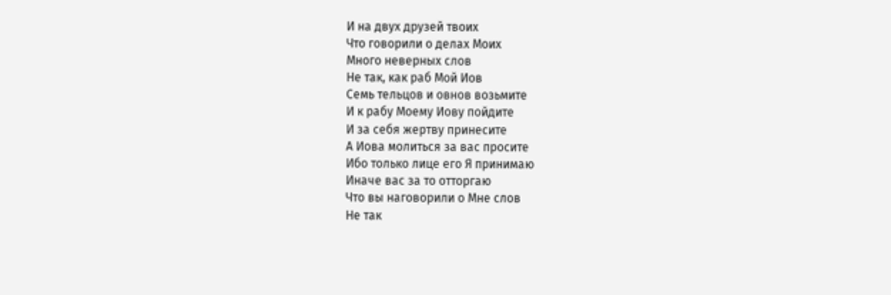И на двух друзей твоих
Что говорили о делах Моих
Много неверных слов
Не так, как раб Мой Иов
Семь тельцов и овнов возьмите
И к рабу Моему Иову пойдите
И за себя жертву принесите
А Иова молиться за вас просите
Ибо только лице его Я принимаю
Иначе вас за то отторгаю
Что вы наговорили о Мне слов
Не так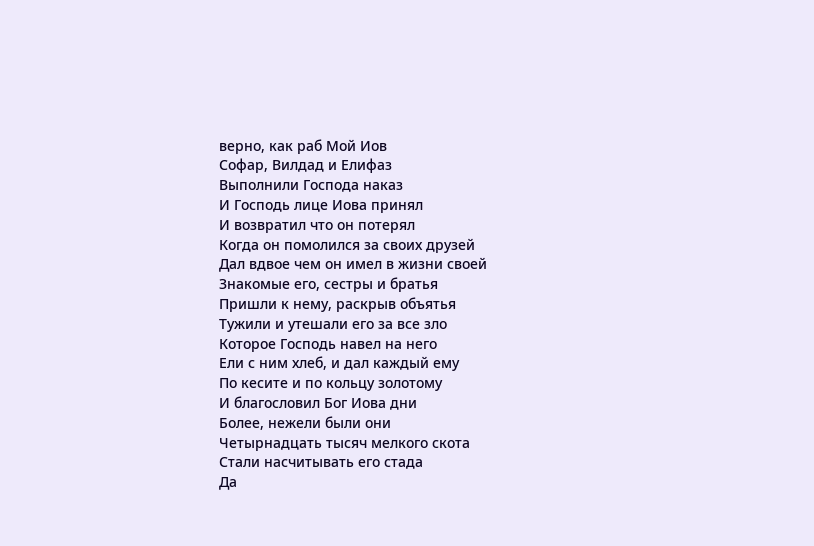верно, как раб Мой Иов
Софар, Вилдад и Елифаз
Выполнили Господа наказ
И Господь лице Иова принял
И возвратил что он потерял
Когда он помолился за своих друзей
Дал вдвое чем он имел в жизни своей
Знакомые его, сестры и братья
Пришли к нему, раскрыв объятья
Тужили и утешали его за все зло
Которое Господь навел на него
Ели с ним хлеб, и дал каждый ему
По кесите и по кольцу золотому
И благословил Бог Иова дни
Более, нежели были они
Четырнадцать тысяч мелкого скота
Стали насчитывать его стада
Да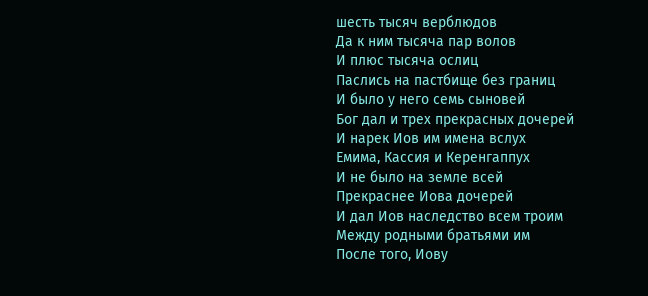шесть тысяч верблюдов
Да к ним тысяча пар волов
И плюс тысяча ослиц
Паслись на пастбище без границ
И было у него семь сыновей
Бог дал и трех прекрасных дочерей
И нарек Иов им имена вслух
Емима, Кассия и Керенгаппух
И не было на земле всей
Прекраснее Иова дочерей
И дал Иов наследство всем троим
Между родными братьями им
После того, Иову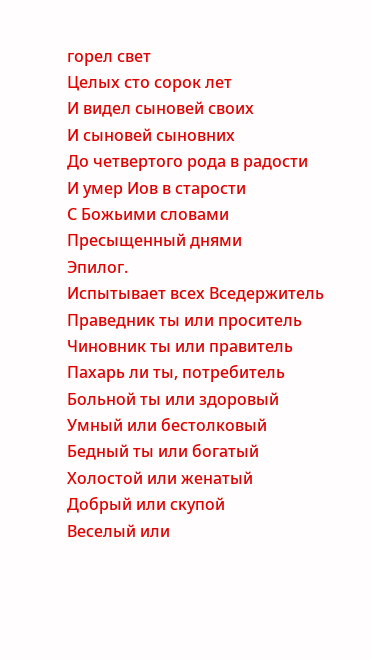горел свет
Целых сто сорок лет
И видел сыновей своих
И сыновей сыновних
До четвертого рода в радости
И умер Иов в старости
С Божьими словами
Пресыщенный днями
Эпилог.
Испытывает всех Вседержитель
Праведник ты или проситель
Чиновник ты или правитель
Пахарь ли ты, потребитель
Больной ты или здоровый
Умный или бестолковый
Бедный ты или богатый
Холостой или женатый
Добрый или скупой
Веселый или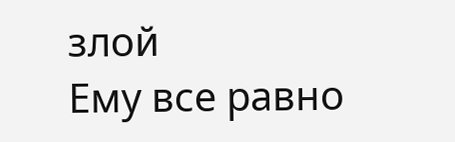злой
Ему все равно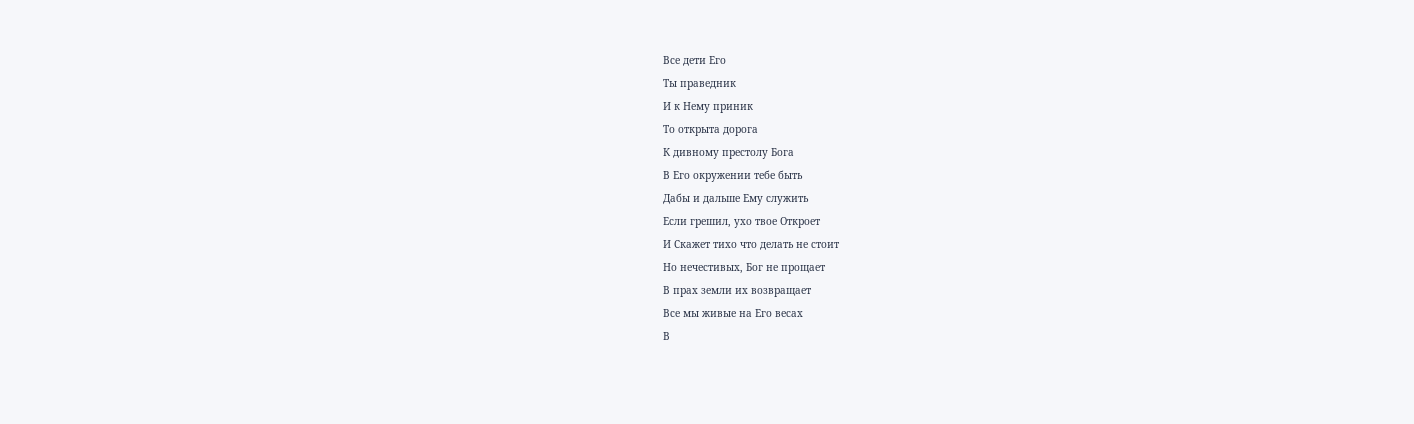Все дети Его
Ты праведник
И к Нему приник
То открыта дорога
К дивному престолу Бога
В Его окружении тебе быть
Дабы и дальше Ему служить
Если грешил, ухо твое Откроет
И Скажет тихо что делать не стоит
Но нечестивых, Бог не прощает
В прах земли их возвращает
Все мы живые на Его весах
В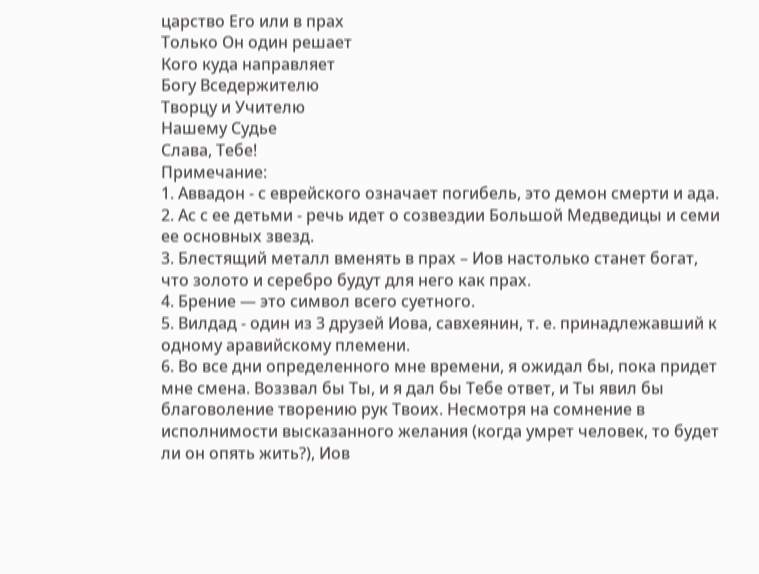царство Его или в прах
Только Он один решает
Кого куда направляет
Богу Вседержителю
Творцу и Учителю
Нашему Судье
Слава, Тебе!
Примечание:
1. Аввадон - с еврейского означает погибель, это демон смерти и ада.
2. Ас с ее детьми - речь идет о созвездии Большой Медведицы и семи ее основных звезд.
3. Блестящий металл вменять в прах – Иов настолько станет богат, что золото и серебро будут для него как прах.
4. Брение — это символ всего суетного.
5. Вилдад - один из 3 друзей Иова, савхеянин, т. е. принадлежавший к одному аравийскому племени.
6. Во все дни определенного мне времени, я ожидал бы, пока придет мне смена. Воззвал бы Ты, и я дал бы Тебе ответ, и Ты явил бы благоволение творению рук Твоих. Несмотря на сомнение в исполнимости высказанного желания (когда умрет человек, то будет ли он опять жить?), Иов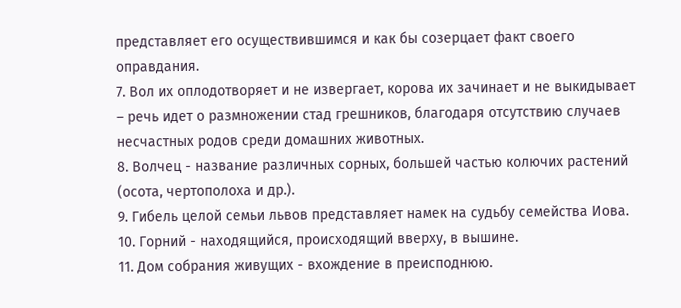представляет его осуществившимся и как бы созерцает факт своего оправдания.
7. Вол их оплодотворяет и не извергает, корова их зачинает и не выкидывает – речь идет о размножении стад грешников, благодаря отсутствию случаев несчастных родов среди домашних животных.
8. Волчец - название различных сорных, большей частью колючих растений (осота, чертополоха и др.).
9. Гибель целой семьи львов представляет намек на судьбу семейства Иова.
10. Горний - находящийся, происходящий вверху, в вышине.
11. Дом собрания живущих - вхождение в преисподнюю.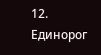12. Единорог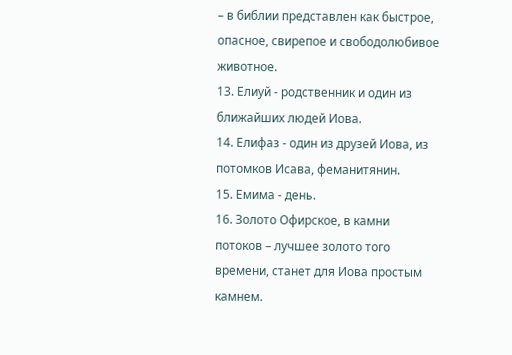– в библии представлен как быстрое, опасное, свирепое и свободолюбивое животное.
13. Елиуй - родственник и один из ближайших людей Иова.
14. Елифаз - один из друзей Иова, из потомков Исава, феманитянин.
15. Емима - день.
16. Золото Офирское, в камни потоков – лучшее золото того времени, станет для Иова простым камнем.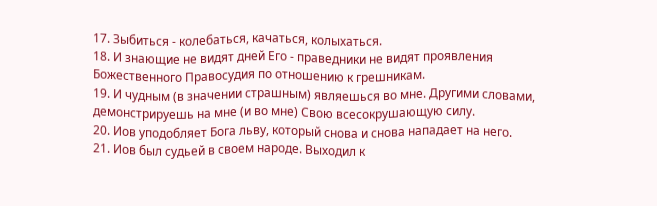17. Зыбиться - колебаться, качаться, колыхаться.
18. И знающие не видят дней Его - праведники не видят проявления Божественного Правосудия по отношению к грешникам.
19. И чудным (в значении страшным) являешься во мне. Другими словами, демонстрируешь на мне (и во мне) Свою всесокрушающую силу.
20. Иов уподобляет Бога льву, который снова и снова нападает на него.
21. Иов был судьей в своем народе. Выходил к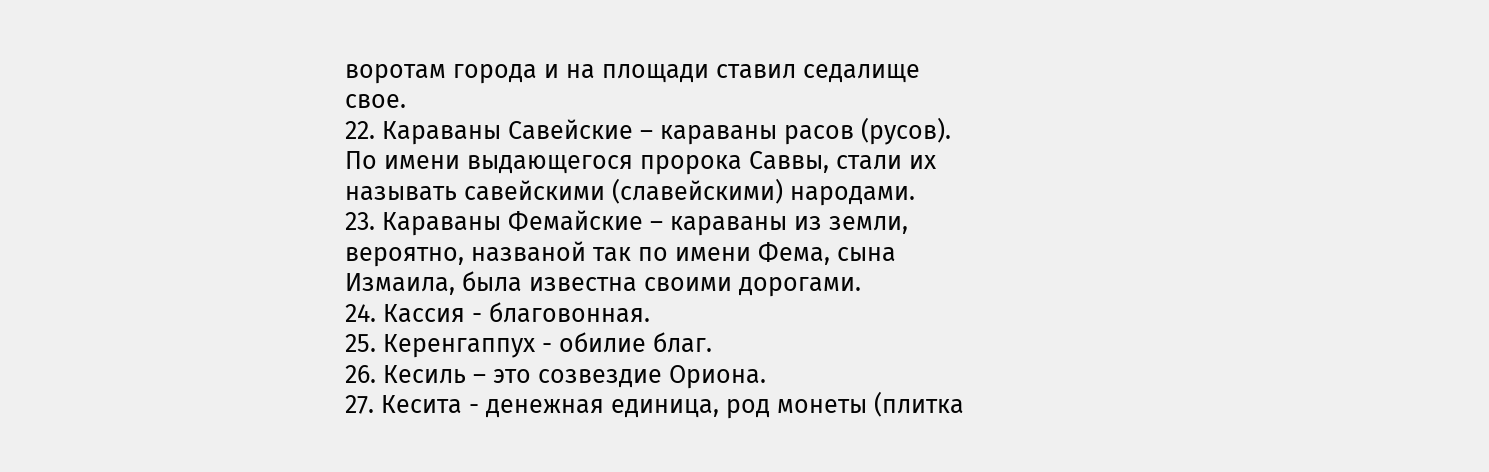воротам города и на площади ставил седалище свое.
22. Караваны Савейские – караваны расов (русов). По имени выдающегося пророка Саввы, стали их называть савейскими (славейскими) народами.
23. Караваны Фемайские – караваны из земли, вероятно, названой так по имени Фема, сына Измаила, была известна своими дорогами.
24. Кассия - благовонная.
25. Керенгаппух - обилие благ.
26. Кесиль – это созвездие Ориона.
27. Кесита - денежная единица, род монеты (плитка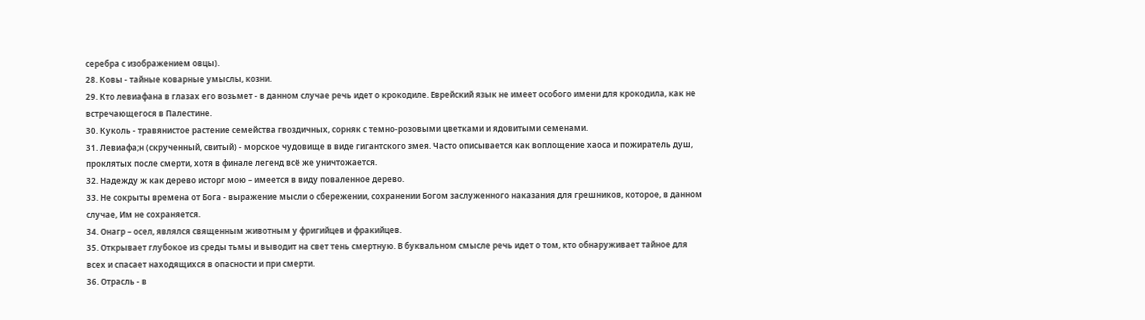серебра с изображением овцы).
28. Ковы - тайные коварные умыслы, козни.
29. Кто левиафана в глазах его возьмет - в данном случае речь идет о крокодиле. Еврейский язык не имеет особого имени для крокодила, как не встречающегося в Палестине.
30. Куколь - травянистое растение семейства гвоздичных, сорняк с темно-розовыми цветками и ядовитыми семенами.
31. Левиафа;н (скрученный, свитый) - морское чудовище в виде гигантского змея. Часто описывается как воплощение хаоса и пожиратель душ, проклятых после смерти, хотя в финале легенд всё же уничтожается.
32. Надежду ж как дерево исторг мою – имеется в виду поваленное дерево.
33. Не сокрыты времена от Бога - выражение мысли о сбережении, сохранении Богом заслуженного наказания для грешников, которое, в данном случае, Им не сохраняется.
34. Онагр – осел, являлся священным животным у фригийцев и фракийцев.
35. Открывает глубокое из среды тьмы и выводит на свет тень смертную. В буквальном смысле речь идет о том, кто обнаруживает тайное для всех и спасает находящихся в опасности и при смерти.
36. Отрасль - в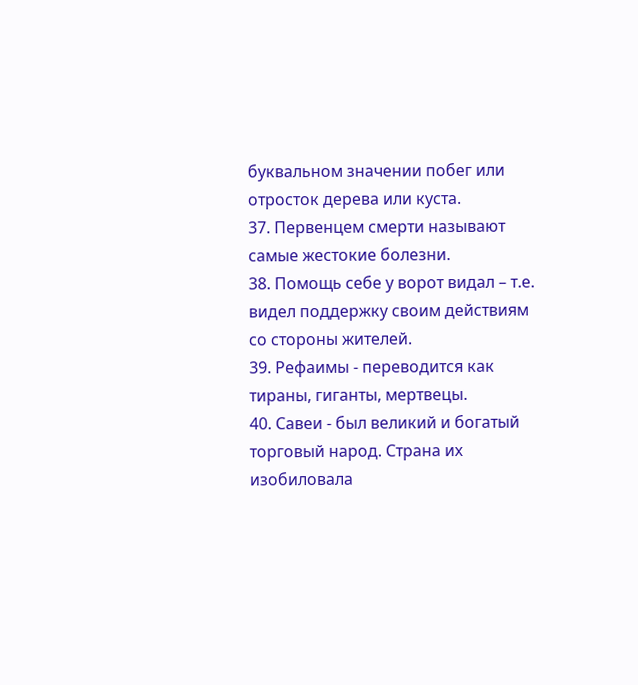буквальном значении побег или отросток дерева или куста.
37. Первенцем смерти называют самые жестокие болезни.
38. Помощь себе у ворот видал – т.е. видел поддержку своим действиям со стороны жителей.
39. Рефаимы - переводится как тираны, гиганты, мертвецы.
40. Савеи - был великий и богатый торговый народ. Страна их изобиловала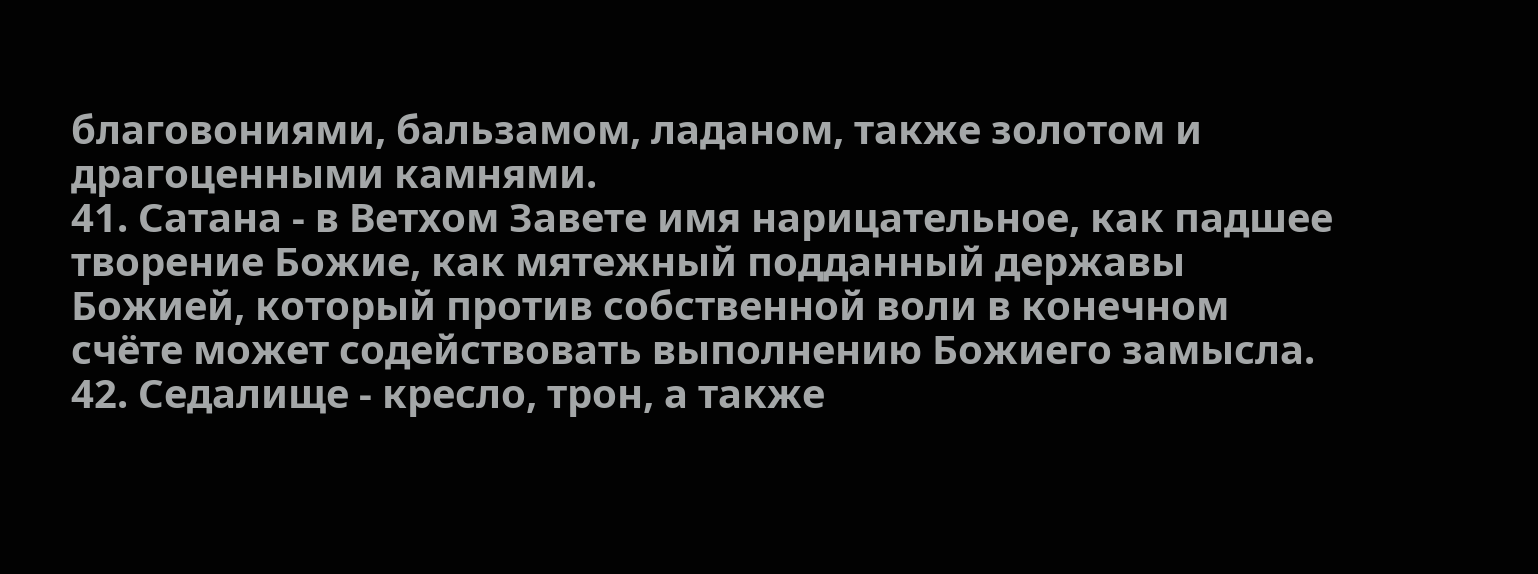благовониями, бальзамом, ладаном, также золотом и драгоценными камнями.
41. Сатана - в Ветхом Завете имя нарицательное, как падшее творение Божие, как мятежный подданный державы Божией, который против собственной воли в конечном счёте может содействовать выполнению Божиего замысла.
42. Седалище - кресло, трон, а также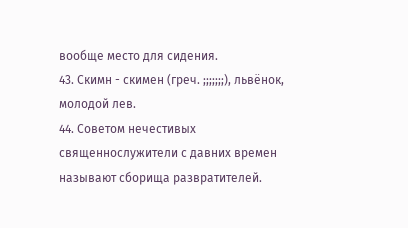вообще место для сидения.
43. Скимн - скимен (греч. ;;;;;;;), львёнок, молодой лев.
44. Советом нечестивых священнослужители с давних времен называют сборища развратителей.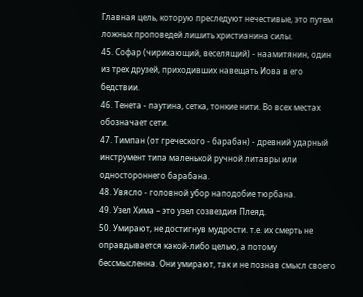Главная цель, которую преследуют нечестивые, это путем ложных проповедей лишить христианина силы.
45. Софар (чирикающий, веселящий) - наамитянин, один из трех друзей, приходивших навещать Иова в его бедствии.
46. Тенета - паутина, сетка, тонкие нити. Во всех местах обозначает сети.
47. Тимпан (от греческого - барабан) - древний ударный инструмент типа маленькой ручной литавры или одностороннего барабана.
48. Увясло - головной убор наподобие тюрбана.
49. Узел Хима – это узел созвездия Плеяд.
50. Умирают, не достигнув мудрости. т.е. их смерть не оправдывается какой-либо целью, а потому бессмысленна. Они умирают, так и не познав смысл своего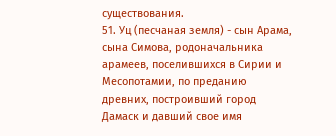существования.
51. Уц (песчаная земля) - сын Арама, сына Симова, родоначальника арамеев, поселившихся в Сирии и Месопотамии, по преданию древних, построивший город Дамаск и давший свое имя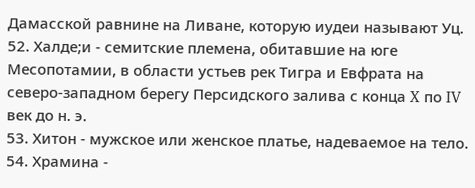Дамасской равнине на Ливане, которую иудеи называют Уц.
52. Халде;и - семитские племена, обитавшие на юге Месопотамии, в области устьев рек Тигра и Евфрата на северо-западном берегу Персидского залива с конца X по IV век до н. э.
53. Хитон - мужское или женское платье, надеваемое на тело.
54. Храмина -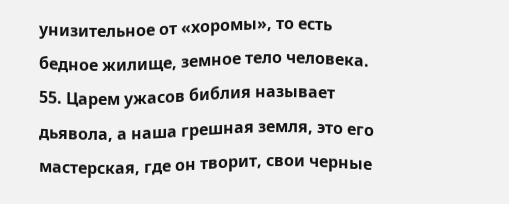унизительное от «хоромы», то есть бедное жилище, земное тело человека.
55. Царем ужасов библия называет дьявола, а наша грешная земля, это его мастерская, где он творит, свои черные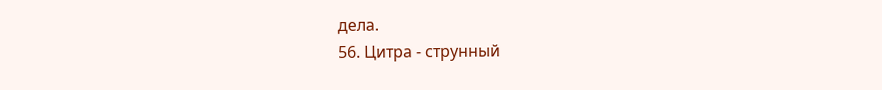дела.
56. Цитра - струнный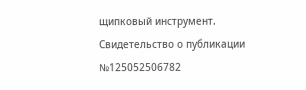щипковый инструмент.
Свидетельство о публикации №125052506782